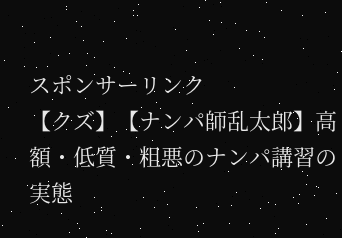スポンサーリンク
【クズ】【ナンパ師乱太郎】高額・低質・粗悪のナンパ講習の実態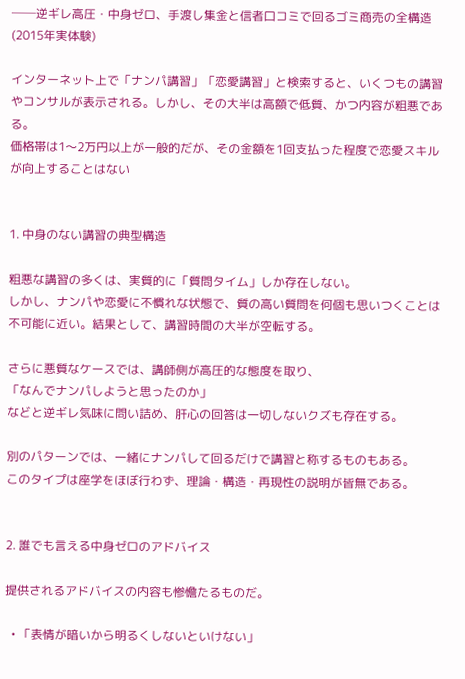──逆ギレ高圧・中身ゼロ、手渡し集金と信者口コミで回るゴミ商売の全構造(2015年実体験)

インターネット上で「ナンパ講習」「恋愛講習」と検索すると、いくつもの講習やコンサルが表示される。しかし、その大半は高額で低質、かつ内容が粗悪である。
価格帯は1〜2万円以上が一般的だが、その金額を1回支払った程度で恋愛スキルが向上することはない


1. 中身のない講習の典型構造

粗悪な講習の多くは、実質的に「質問タイム」しか存在しない。
しかし、ナンパや恋愛に不慣れな状態で、質の高い質問を何個も思いつくことは不可能に近い。結果として、講習時間の大半が空転する。

さらに悪質なケースでは、講師側が高圧的な態度を取り、
「なんでナンパしようと思ったのか」
などと逆ギレ気味に問い詰め、肝心の回答は一切しないクズも存在する。

別のパターンでは、一緒にナンパして回るだけで講習と称するものもある。
このタイプは座学をほぼ行わず、理論・構造・再現性の説明が皆無である。


2. 誰でも言える中身ゼロのアドバイス

提供されるアドバイスの内容も惨憺たるものだ。

  • 「表情が暗いから明るくしないといけない」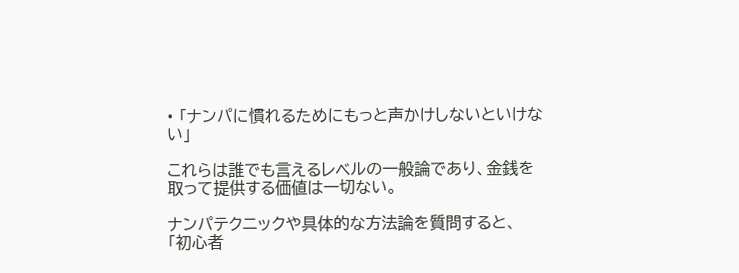• 「ナンパに慣れるためにもっと声かけしないといけない」

これらは誰でも言えるレベルの一般論であり、金銭を取って提供する価値は一切ない。

ナンパテクニックや具体的な方法論を質問すると、
「初心者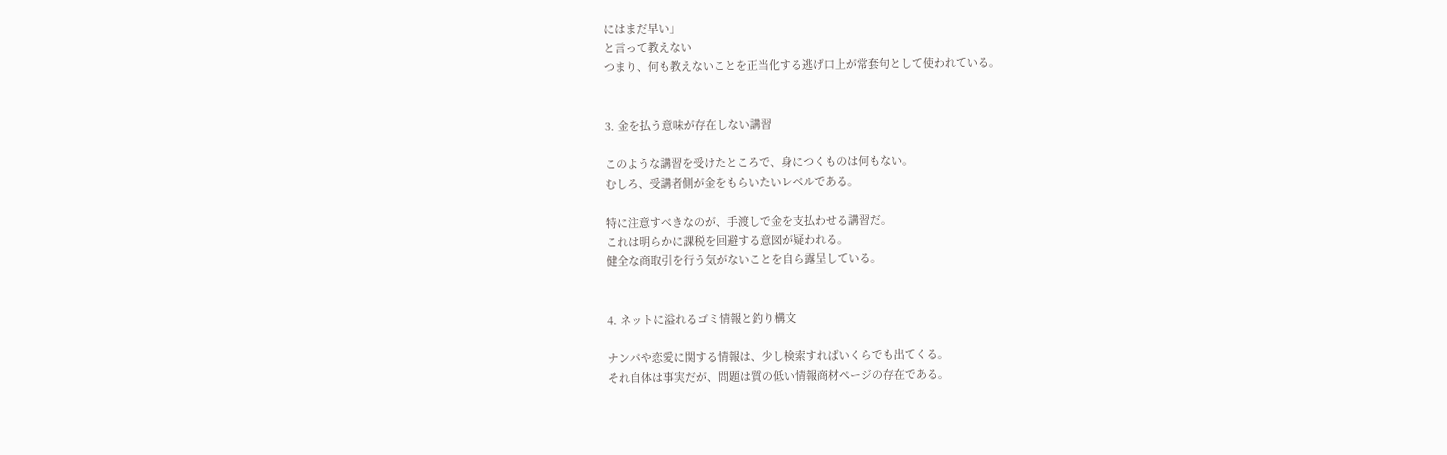にはまだ早い」
と言って教えない
つまり、何も教えないことを正当化する逃げ口上が常套句として使われている。


3. 金を払う意味が存在しない講習

このような講習を受けたところで、身につくものは何もない。
むしろ、受講者側が金をもらいたいレベルである。

特に注意すべきなのが、手渡しで金を支払わせる講習だ。
これは明らかに課税を回避する意図が疑われる。
健全な商取引を行う気がないことを自ら露呈している。


4. ネットに溢れるゴミ情報と釣り構文

ナンパや恋愛に関する情報は、少し検索すればいくらでも出てくる。
それ自体は事実だが、問題は質の低い情報商材ページの存在である。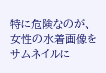特に危険なのが、
女性の水着画像をサムネイルに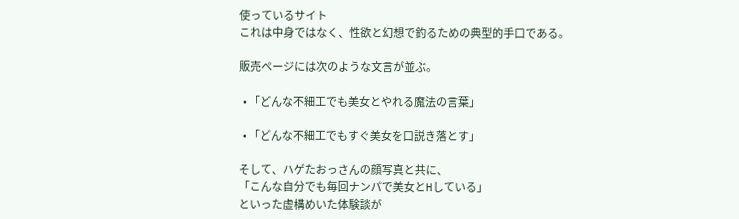使っているサイト
これは中身ではなく、性欲と幻想で釣るための典型的手口である。

販売ページには次のような文言が並ぶ。

  • 「どんな不細工でも美女とやれる魔法の言葉」

  • 「どんな不細工でもすぐ美女を口説き落とす」

そして、ハゲたおっさんの顔写真と共に、
「こんな自分でも毎回ナンパで美女とHしている」
といった虚構めいた体験談が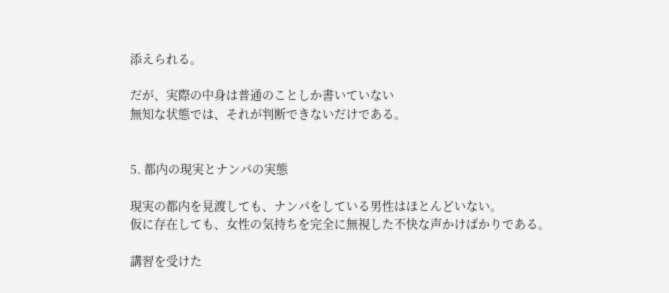添えられる。

だが、実際の中身は普通のことしか書いていない
無知な状態では、それが判断できないだけである。


5. 都内の現実とナンパの実態

現実の都内を見渡しても、ナンパをしている男性はほとんどいない。
仮に存在しても、女性の気持ちを完全に無視した不快な声かけばかりである。

講習を受けた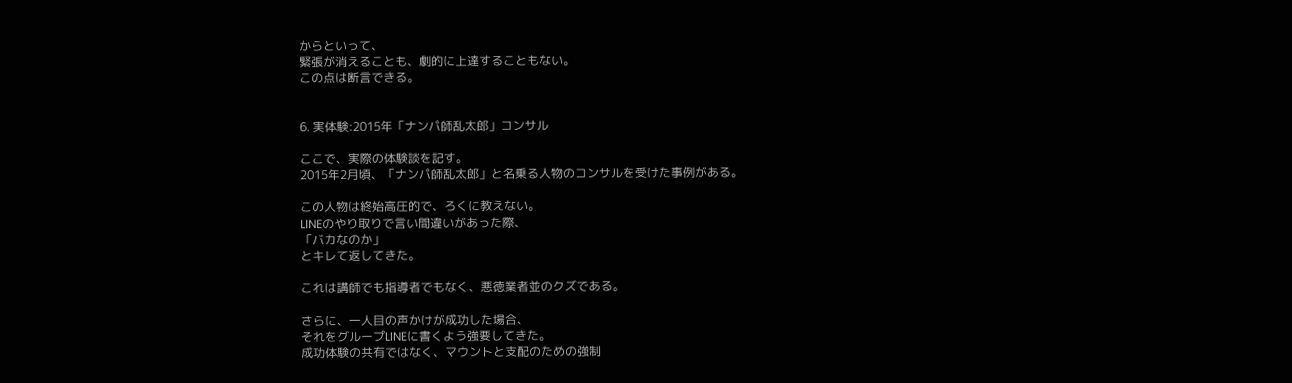からといって、
緊張が消えることも、劇的に上達することもない。
この点は断言できる。


6. 実体験:2015年「ナンパ師乱太郎」コンサル

ここで、実際の体験談を記す。
2015年2月頃、「ナンパ師乱太郎」と名乗る人物のコンサルを受けた事例がある。

この人物は終始高圧的で、ろくに教えない。
LINEのやり取りで言い間違いがあった際、
「バカなのか」
とキレて返してきた。

これは講師でも指導者でもなく、悪徳業者並のクズである。

さらに、一人目の声かけが成功した場合、
それをグループLINEに書くよう強要してきた。
成功体験の共有ではなく、マウントと支配のための強制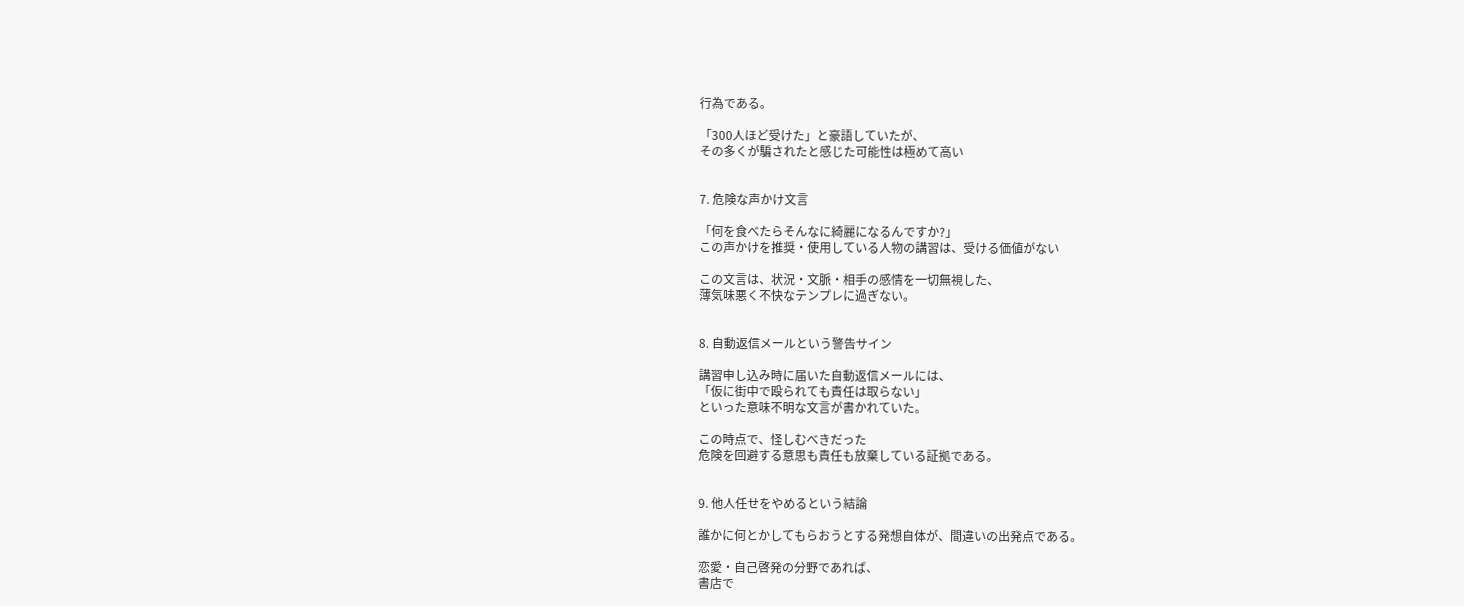行為である。

「300人ほど受けた」と豪語していたが、
その多くが騙されたと感じた可能性は極めて高い


7. 危険な声かけ文言

「何を食べたらそんなに綺麗になるんですか?」
この声かけを推奨・使用している人物の講習は、受ける価値がない

この文言は、状況・文脈・相手の感情を一切無視した、
薄気味悪く不快なテンプレに過ぎない。


8. 自動返信メールという警告サイン

講習申し込み時に届いた自動返信メールには、
「仮に街中で殴られても責任は取らない」
といった意味不明な文言が書かれていた。

この時点で、怪しむべきだった
危険を回避する意思も責任も放棄している証拠である。


9. 他人任せをやめるという結論

誰かに何とかしてもらおうとする発想自体が、間違いの出発点である。

恋愛・自己啓発の分野であれば、
書店で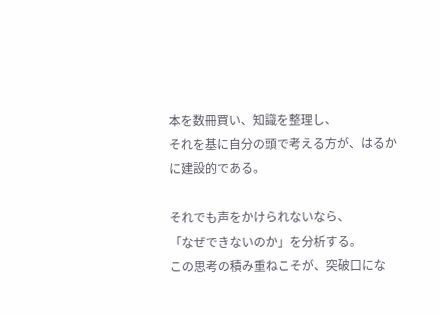本を数冊買い、知識を整理し、
それを基に自分の頭で考える方が、はるかに建設的である。

それでも声をかけられないなら、
「なぜできないのか」を分析する。
この思考の積み重ねこそが、突破口にな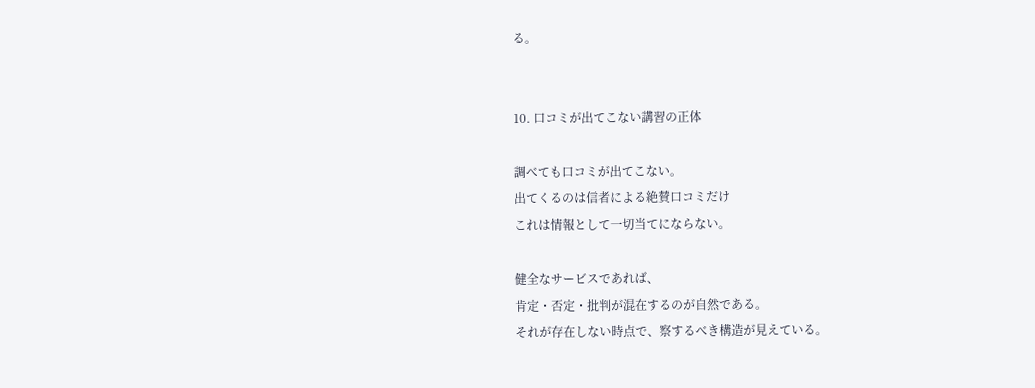る。


10. 口コミが出てこない講習の正体

調べても口コミが出てこない。
出てくるのは信者による絶賛口コミだけ
これは情報として一切当てにならない。

健全なサービスであれば、
肯定・否定・批判が混在するのが自然である。
それが存在しない時点で、察するべき構造が見えている。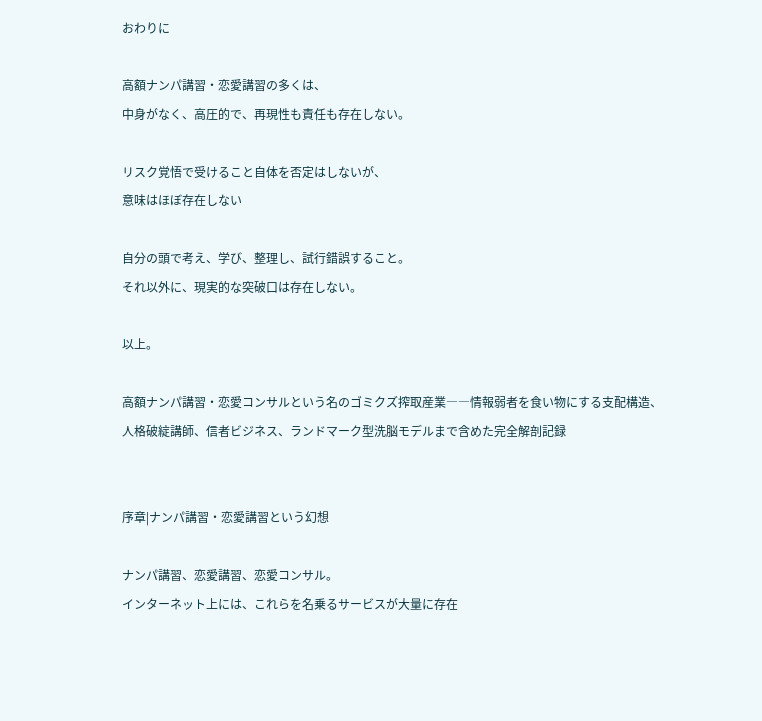おわりに

高額ナンパ講習・恋愛講習の多くは、
中身がなく、高圧的で、再現性も責任も存在しない。

リスク覚悟で受けること自体を否定はしないが、
意味はほぼ存在しない

自分の頭で考え、学び、整理し、試行錯誤すること。
それ以外に、現実的な突破口は存在しない。

以上。

高額ナンパ講習・恋愛コンサルという名のゴミクズ搾取産業――情報弱者を食い物にする支配構造、人格破綻講師、信者ビジネス、ランドマーク型洗脳モデルまで含めた完全解剖記録


序章|ナンパ講習・恋愛講習という幻想

ナンパ講習、恋愛講習、恋愛コンサル。
インターネット上には、これらを名乗るサービスが大量に存在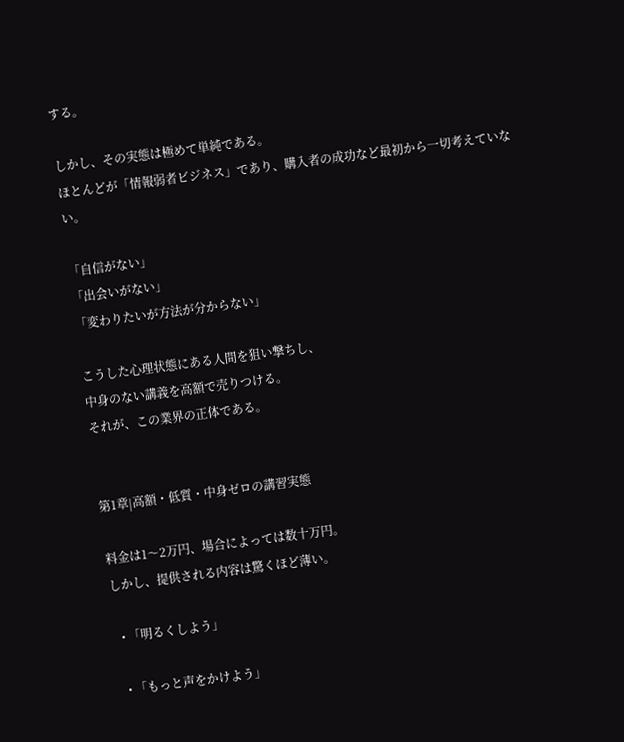する。

しかし、その実態は極めて単純である。
ほとんどが「情報弱者ビジネス」であり、購入者の成功など最初から一切考えていない。

「自信がない」
「出会いがない」
「変わりたいが方法が分からない」

こうした心理状態にある人間を狙い撃ちし、
中身のない講義を高額で売りつける。
それが、この業界の正体である。


第1章|高額・低質・中身ゼロの講習実態

料金は1〜2万円、場合によっては数十万円。
しかし、提供される内容は驚くほど薄い。

  • 「明るくしよう」

  • 「もっと声をかけよう」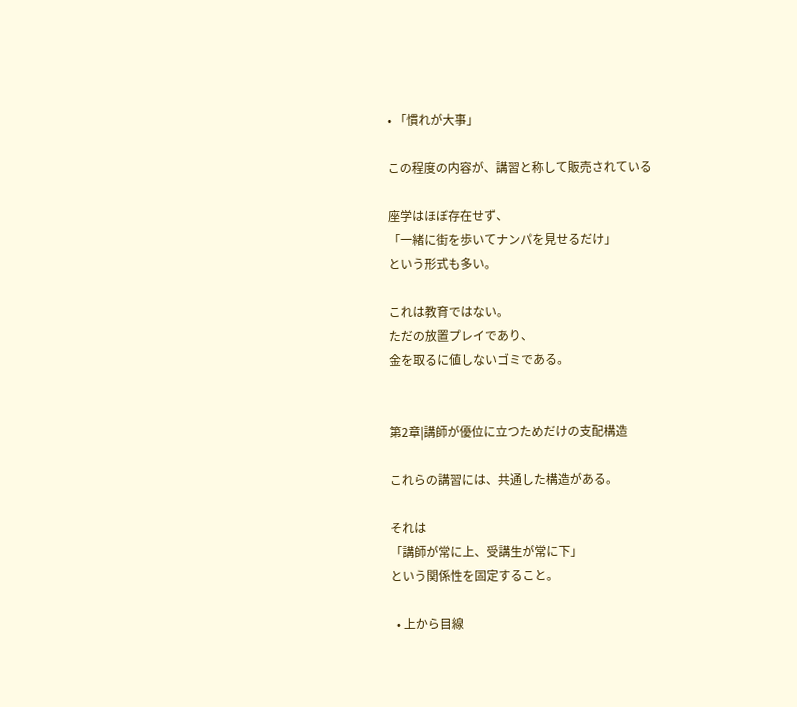• 「慣れが大事」

この程度の内容が、講習と称して販売されている

座学はほぼ存在せず、
「一緒に街を歩いてナンパを見せるだけ」
という形式も多い。

これは教育ではない。
ただの放置プレイであり、
金を取るに値しないゴミである。


第2章|講師が優位に立つためだけの支配構造

これらの講習には、共通した構造がある。

それは
「講師が常に上、受講生が常に下」
という関係性を固定すること。

  • 上から目線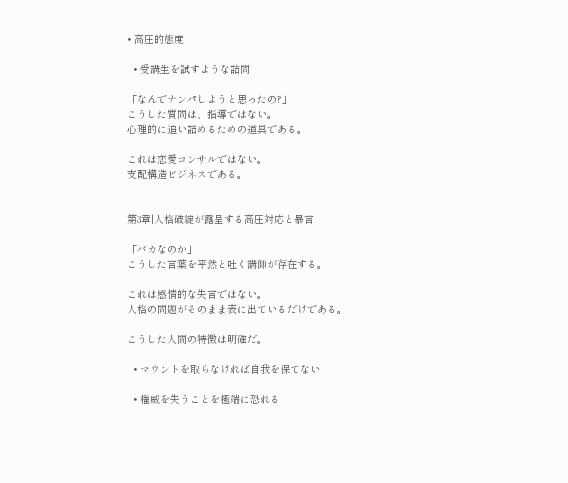• 高圧的態度

  • 受講生を試すような詰問

「なんでナンパしようと思ったの?」
こうした質問は、指導ではない。
心理的に追い詰めるための道具である。

これは恋愛コンサルではない。
支配構造ビジネスである。


第3章|人格破綻が露呈する高圧対応と暴言

「バカなのか」
こうした言葉を平然と吐く講師が存在する。

これは感情的な失言ではない。
人格の問題がそのまま表に出ているだけである。

こうした人間の特徴は明確だ。

  • マウントを取らなければ自我を保てない

  • 権威を失うことを極端に恐れる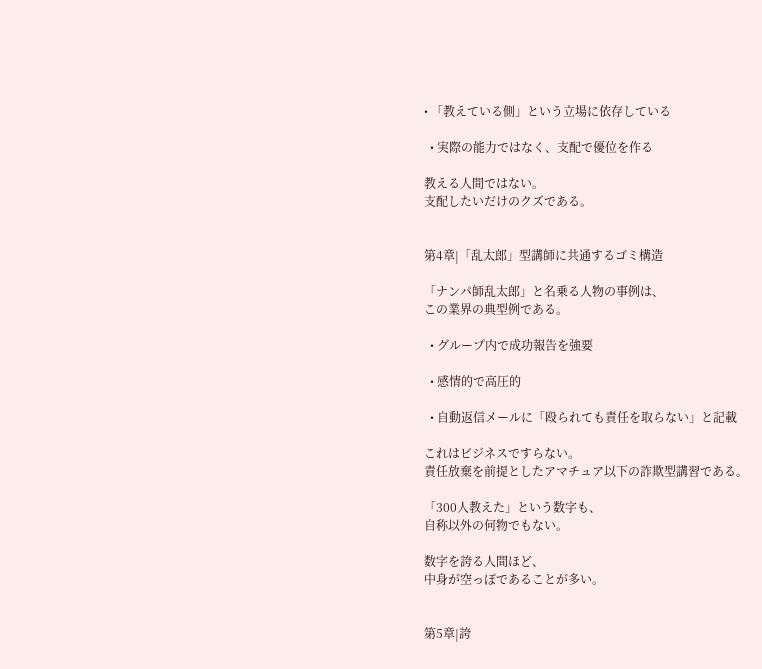• 「教えている側」という立場に依存している

  • 実際の能力ではなく、支配で優位を作る

教える人間ではない。
支配したいだけのクズである。


第4章|「乱太郎」型講師に共通するゴミ構造

「ナンパ師乱太郎」と名乗る人物の事例は、
この業界の典型例である。

  • グループ内で成功報告を強要

  • 感情的で高圧的

  • 自動返信メールに「殴られても責任を取らない」と記載

これはビジネスですらない。
責任放棄を前提としたアマチュア以下の詐欺型講習である。

「300人教えた」という数字も、
自称以外の何物でもない。

数字を誇る人間ほど、
中身が空っぽであることが多い。


第5章|誇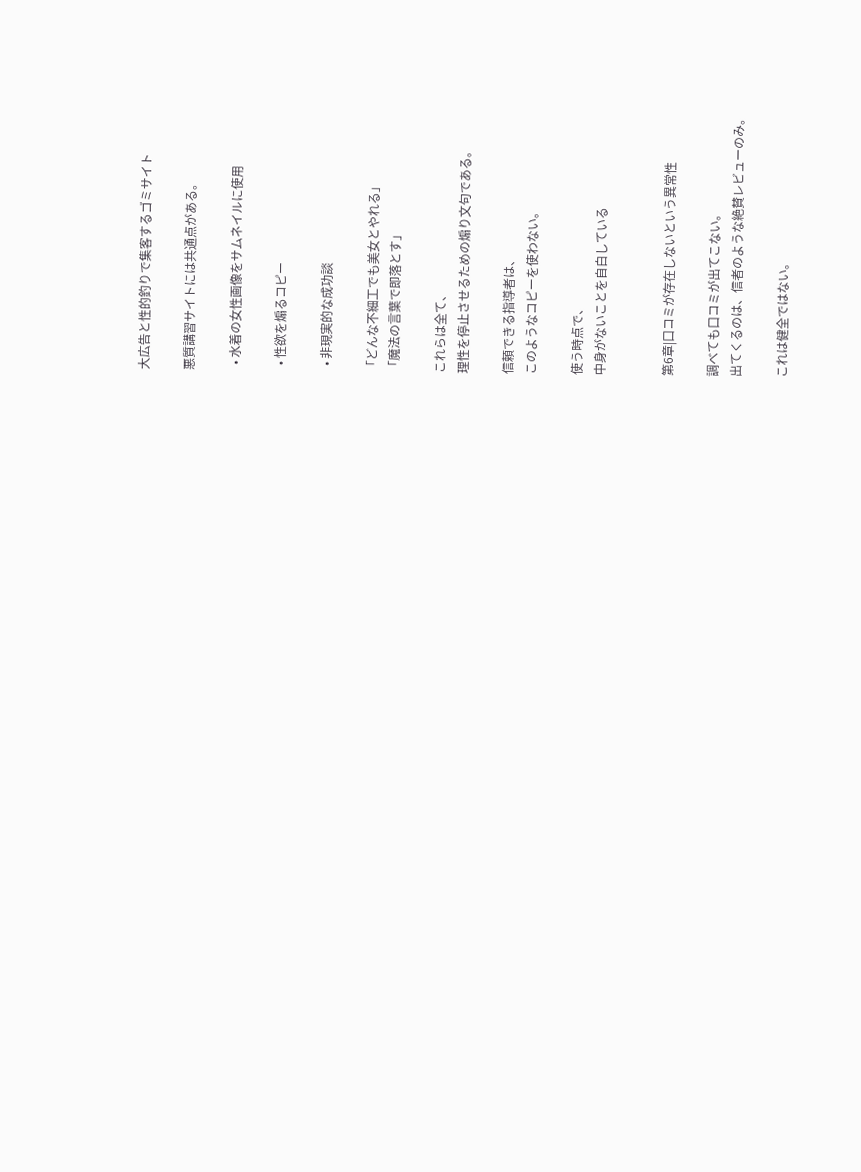大広告と性的釣りで集客するゴミサイト

悪質講習サイトには共通点がある。

  • 水着の女性画像をサムネイルに使用

  • 性欲を煽るコピー

  • 非現実的な成功談

「どんな不細工でも美女とやれる」
「魔法の言葉で即落とす」

これらは全て、
理性を停止させるための煽り文句である。

信頼できる指導者は、
このようなコピーを使わない。

使う時点で、
中身がないことを自白している


第6章|口コミが存在しないという異常性

調べても口コミが出てこない。
出てくるのは、信者のような絶賛レビューのみ。

これは健全ではない。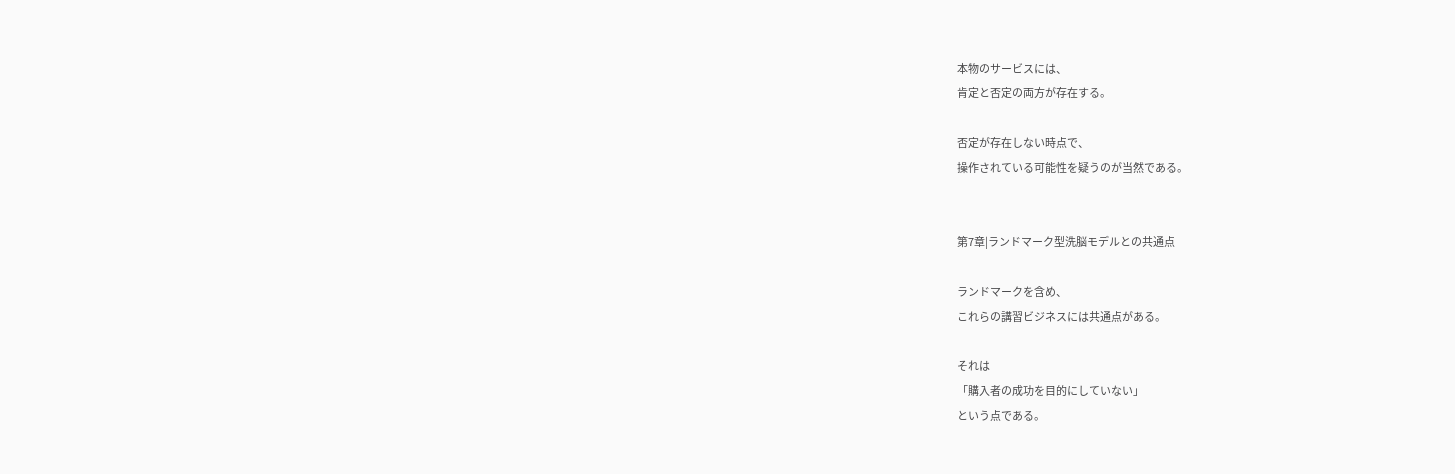本物のサービスには、
肯定と否定の両方が存在する。

否定が存在しない時点で、
操作されている可能性を疑うのが当然である。


第7章|ランドマーク型洗脳モデルとの共通点

ランドマークを含め、
これらの講習ビジネスには共通点がある。

それは
「購入者の成功を目的にしていない」
という点である。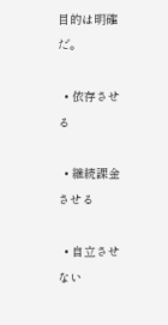目的は明確だ。

  • 依存させる

  • 継続課金させる

  • 自立させない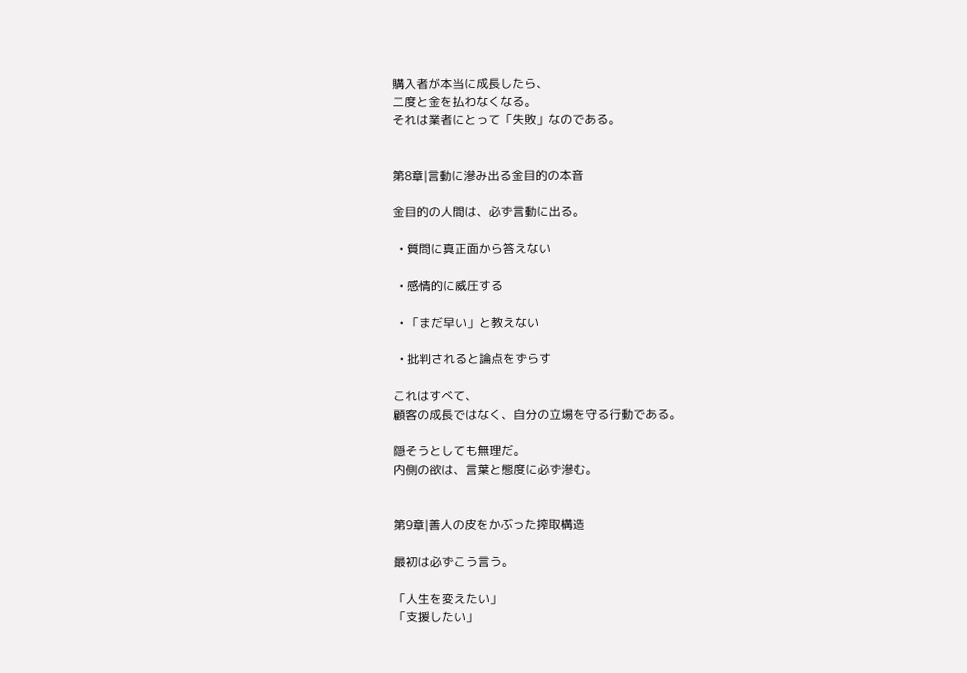購入者が本当に成長したら、
二度と金を払わなくなる。
それは業者にとって「失敗」なのである。


第8章|言動に滲み出る金目的の本音

金目的の人間は、必ず言動に出る。

  • 質問に真正面から答えない

  • 感情的に威圧する

  • 「まだ早い」と教えない

  • 批判されると論点をずらす

これはすべて、
顧客の成長ではなく、自分の立場を守る行動である。

隠そうとしても無理だ。
内側の欲は、言葉と態度に必ず滲む。


第9章|善人の皮をかぶった搾取構造

最初は必ずこう言う。

「人生を変えたい」
「支援したい」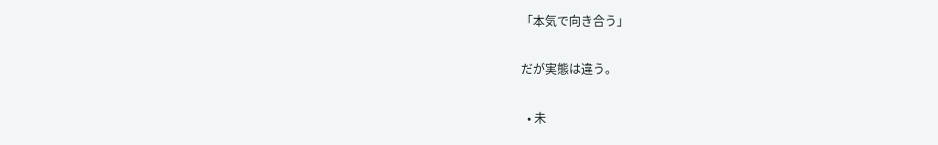「本気で向き合う」

だが実態は違う。

  • 未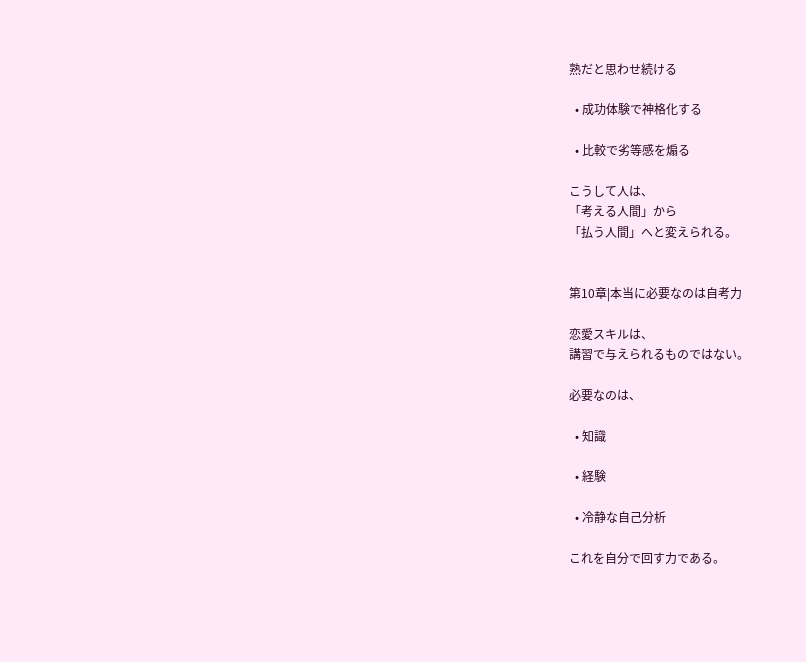熟だと思わせ続ける

  • 成功体験で神格化する

  • 比較で劣等感を煽る

こうして人は、
「考える人間」から
「払う人間」へと変えられる。


第10章|本当に必要なのは自考力

恋愛スキルは、
講習で与えられるものではない。

必要なのは、

  • 知識

  • 経験

  • 冷静な自己分析

これを自分で回す力である。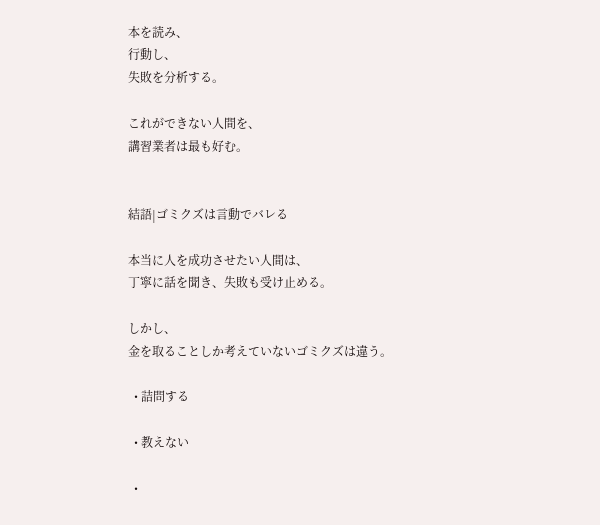本を読み、
行動し、
失敗を分析する。

これができない人間を、
講習業者は最も好む。


結語|ゴミクズは言動でバレる

本当に人を成功させたい人間は、
丁寧に話を聞き、失敗も受け止める。

しかし、
金を取ることしか考えていないゴミクズは違う。

  • 詰問する

  • 教えない

  •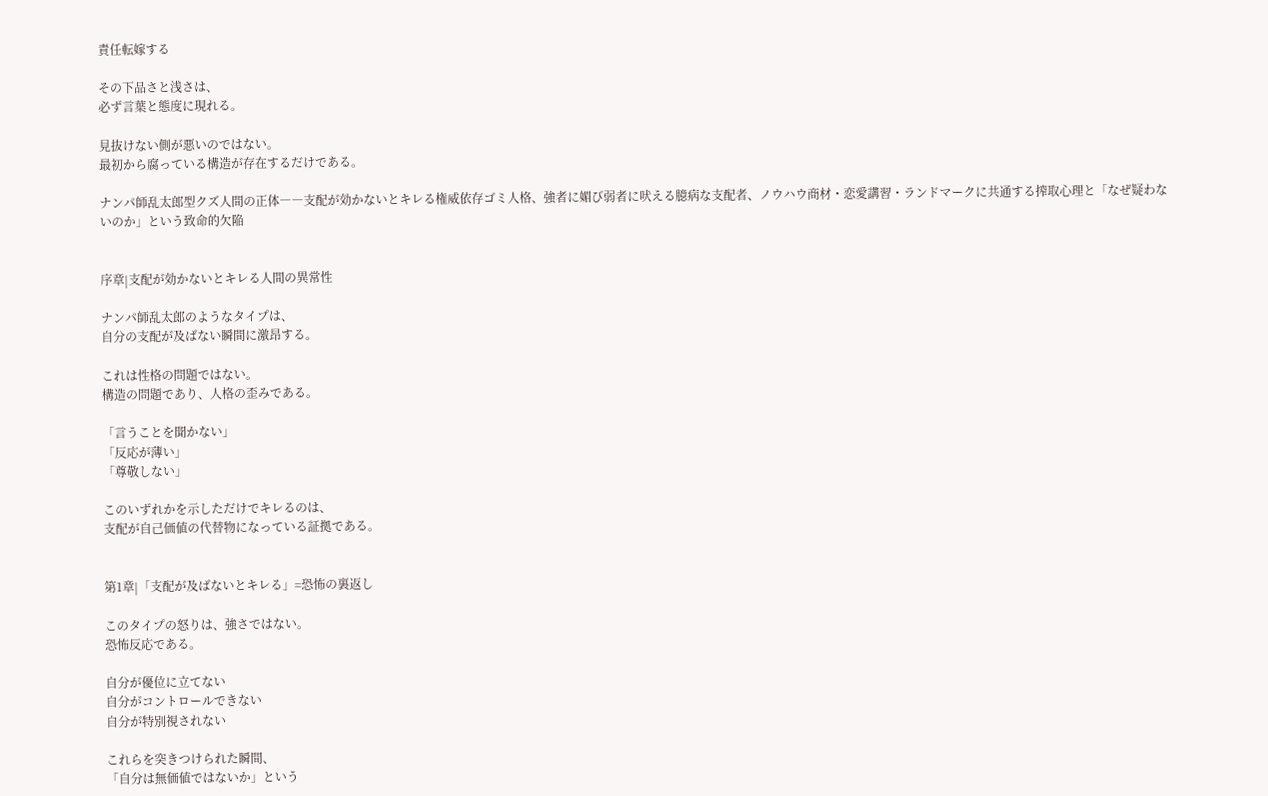責任転嫁する

その下品さと浅さは、
必ず言葉と態度に現れる。

見抜けない側が悪いのではない。
最初から腐っている構造が存在するだけである。

ナンパ師乱太郎型クズ人間の正体――支配が効かないとキレる権威依存ゴミ人格、強者に媚び弱者に吠える臆病な支配者、ノウハウ商材・恋愛講習・ランドマークに共通する搾取心理と「なぜ疑わないのか」という致命的欠陥


序章|支配が効かないとキレる人間の異常性

ナンパ師乱太郎のようなタイプは、
自分の支配が及ばない瞬間に激昂する。

これは性格の問題ではない。
構造の問題であり、人格の歪みである。

「言うことを聞かない」
「反応が薄い」
「尊敬しない」

このいずれかを示しただけでキレるのは、
支配が自己価値の代替物になっている証拠である。


第1章|「支配が及ばないとキレる」=恐怖の裏返し

このタイプの怒りは、強さではない。
恐怖反応である。

自分が優位に立てない
自分がコントロールできない
自分が特別視されない

これらを突きつけられた瞬間、
「自分は無価値ではないか」という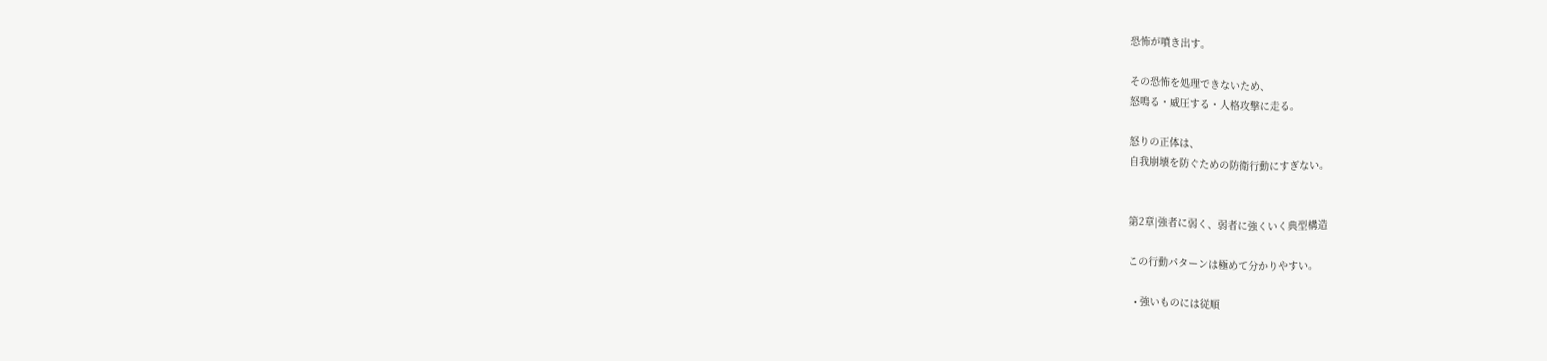恐怖が噴き出す。

その恐怖を処理できないため、
怒鳴る・威圧する・人格攻撃に走る。

怒りの正体は、
自我崩壊を防ぐための防衛行動にすぎない。


第2章|強者に弱く、弱者に強くいく典型構造

この行動パターンは極めて分かりやすい。

  • 強いものには従順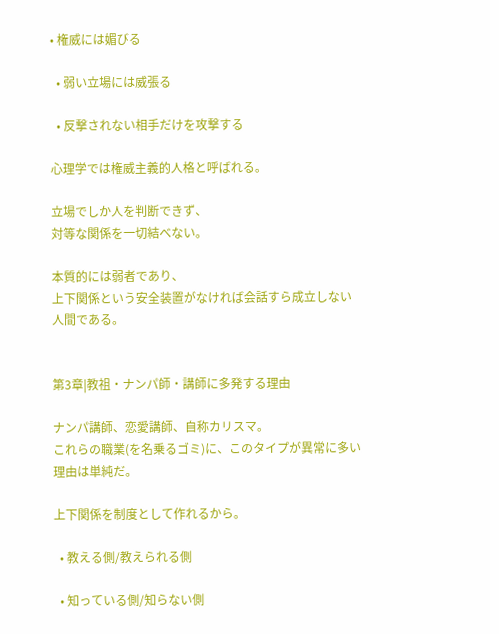• 権威には媚びる

  • 弱い立場には威張る

  • 反撃されない相手だけを攻撃する

心理学では権威主義的人格と呼ばれる。

立場でしか人を判断できず、
対等な関係を一切結べない。

本質的には弱者であり、
上下関係という安全装置がなければ会話すら成立しない人間である。


第3章|教祖・ナンパ師・講師に多発する理由

ナンパ講師、恋愛講師、自称カリスマ。
これらの職業(を名乗るゴミ)に、このタイプが異常に多い理由は単純だ。

上下関係を制度として作れるから。

  • 教える側/教えられる側

  • 知っている側/知らない側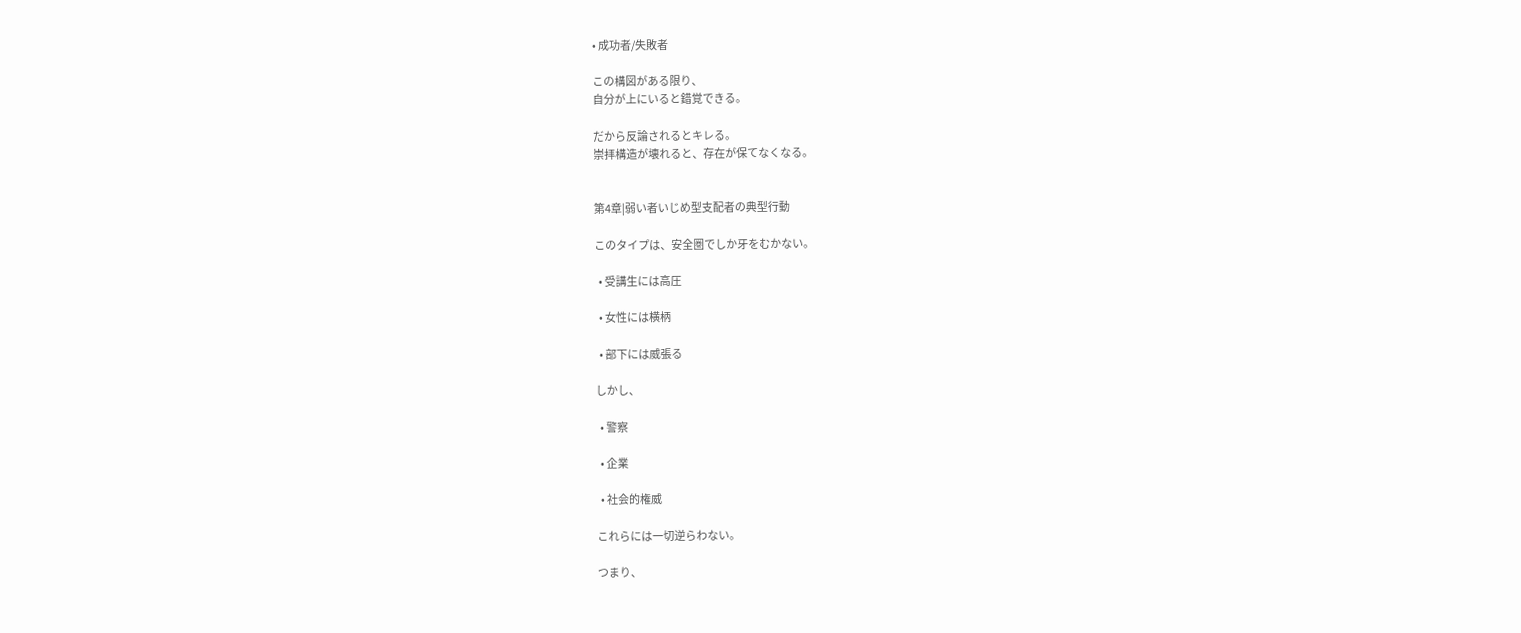• 成功者/失敗者

この構図がある限り、
自分が上にいると錯覚できる。

だから反論されるとキレる。
崇拝構造が壊れると、存在が保てなくなる。


第4章|弱い者いじめ型支配者の典型行動

このタイプは、安全圏でしか牙をむかない。

  • 受講生には高圧

  • 女性には横柄

  • 部下には威張る

しかし、

  • 警察

  • 企業

  • 社会的権威

これらには一切逆らわない。

つまり、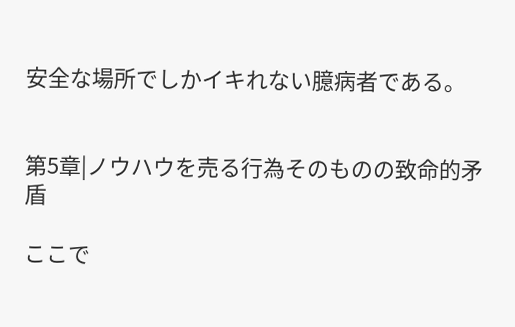安全な場所でしかイキれない臆病者である。


第5章|ノウハウを売る行為そのものの致命的矛盾

ここで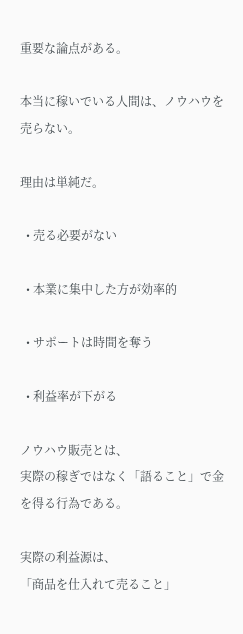重要な論点がある。

本当に稼いでいる人間は、ノウハウを売らない。

理由は単純だ。

  • 売る必要がない

  • 本業に集中した方が効率的

  • サポートは時間を奪う

  • 利益率が下がる

ノウハウ販売とは、
実際の稼ぎではなく「語ること」で金を得る行為である。

実際の利益源は、
「商品を仕入れて売ること」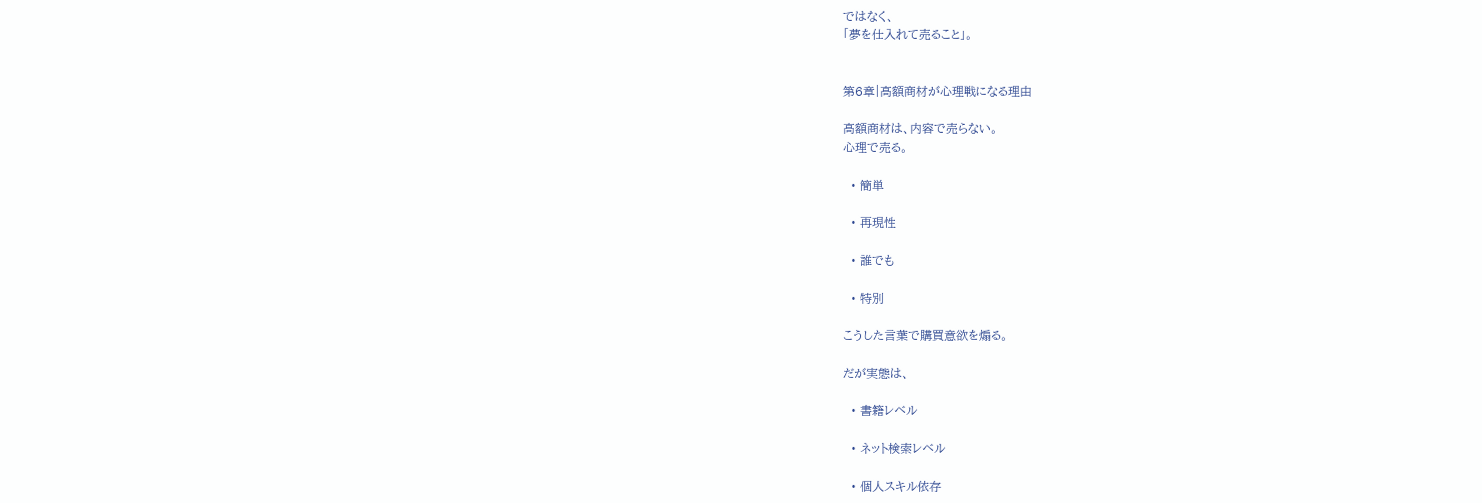ではなく、
「夢を仕入れて売ること」。


第6章|高額商材が心理戦になる理由

高額商材は、内容で売らない。
心理で売る。

  • 簡単

  • 再現性

  • 誰でも

  • 特別

こうした言葉で購買意欲を煽る。

だが実態は、

  • 書籍レベル

  • ネット検索レベル

  • 個人スキル依存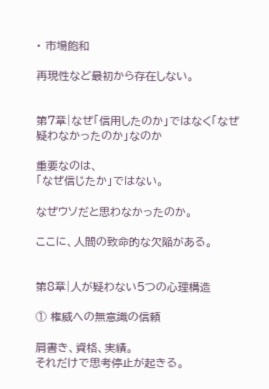• 市場飽和

再現性など最初から存在しない。


第7章|なぜ「信用したのか」ではなく「なぜ疑わなかったのか」なのか

重要なのは、
「なぜ信じたか」ではない。

なぜウソだと思わなかったのか。

ここに、人間の致命的な欠陥がある。


第8章|人が疑わない5つの心理構造

① 権威への無意識の信頼

肩書き、資格、実績。
それだけで思考停止が起きる。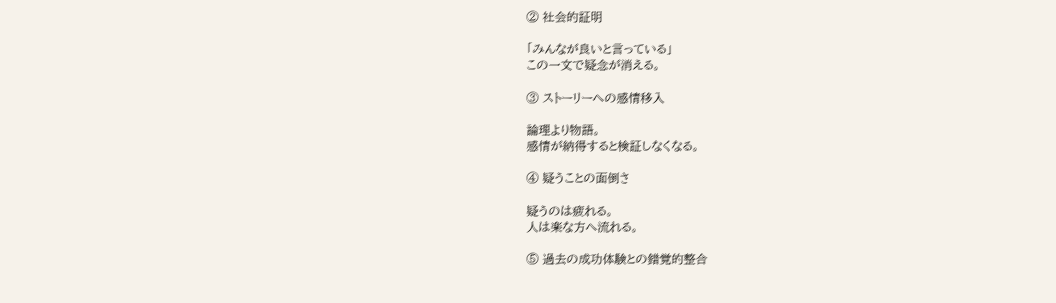② 社会的証明

「みんなが良いと言っている」
この一文で疑念が消える。

③ ストーリーへの感情移入

論理より物語。
感情が納得すると検証しなくなる。

④ 疑うことの面倒さ

疑うのは疲れる。
人は楽な方へ流れる。

⑤ 過去の成功体験との錯覚的整合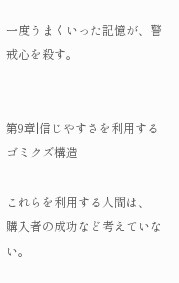一度うまくいった記憶が、警戒心を殺す。


第9章|信じやすさを利用するゴミクズ構造

これらを利用する人間は、
購入者の成功など考えていない。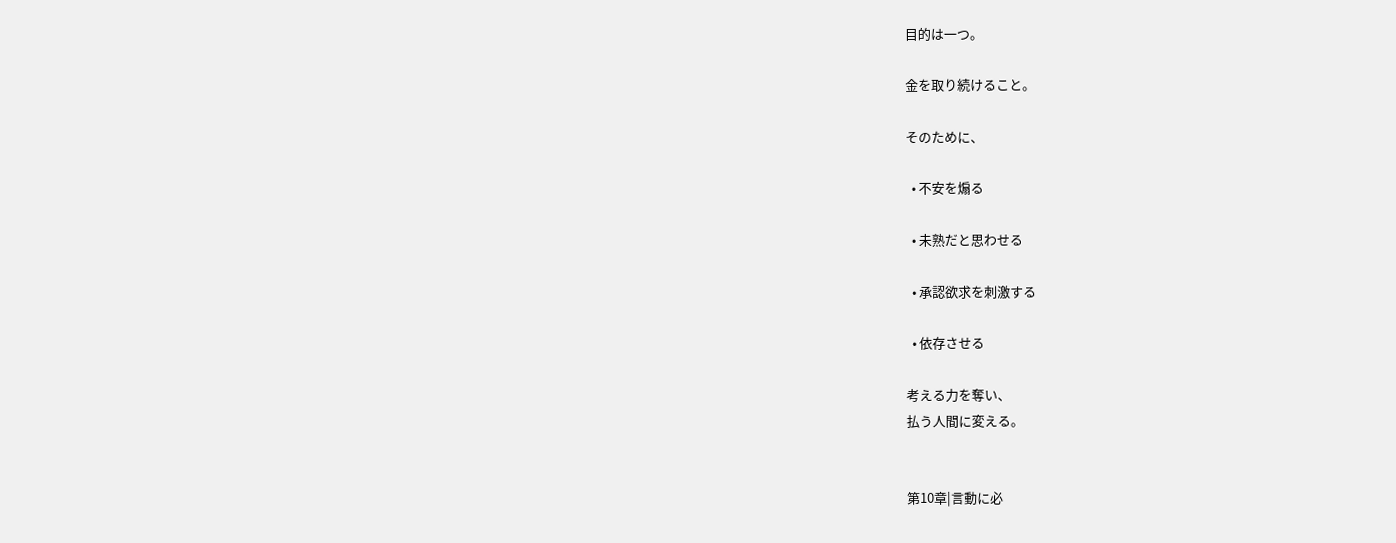目的は一つ。

金を取り続けること。

そのために、

  • 不安を煽る

  • 未熟だと思わせる

  • 承認欲求を刺激する

  • 依存させる

考える力を奪い、
払う人間に変える。


第10章|言動に必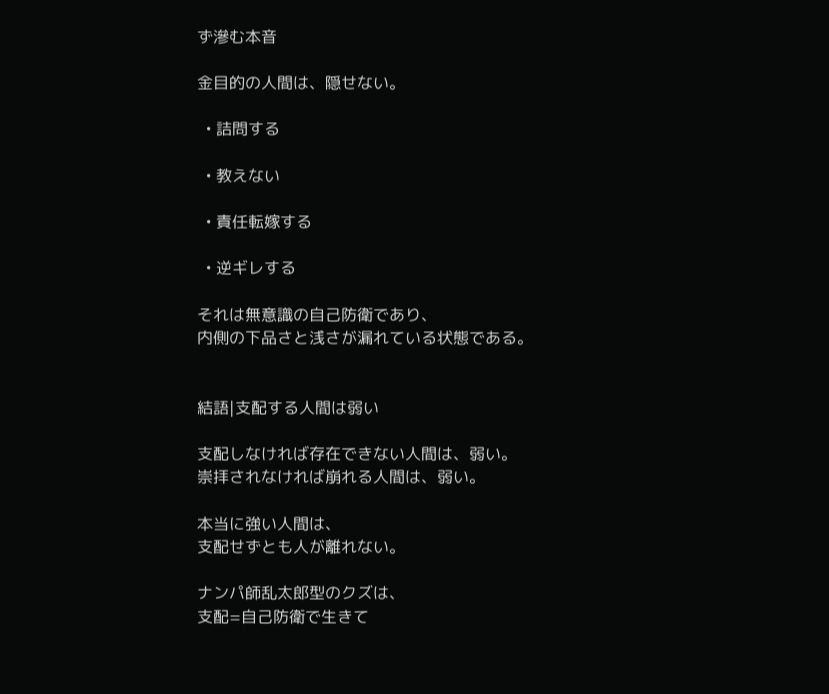ず滲む本音

金目的の人間は、隠せない。

  • 詰問する

  • 教えない

  • 責任転嫁する

  • 逆ギレする

それは無意識の自己防衛であり、
内側の下品さと浅さが漏れている状態である。


結語|支配する人間は弱い

支配しなければ存在できない人間は、弱い。
崇拝されなければ崩れる人間は、弱い。

本当に強い人間は、
支配せずとも人が離れない。

ナンパ師乱太郎型のクズは、
支配=自己防衛で生きて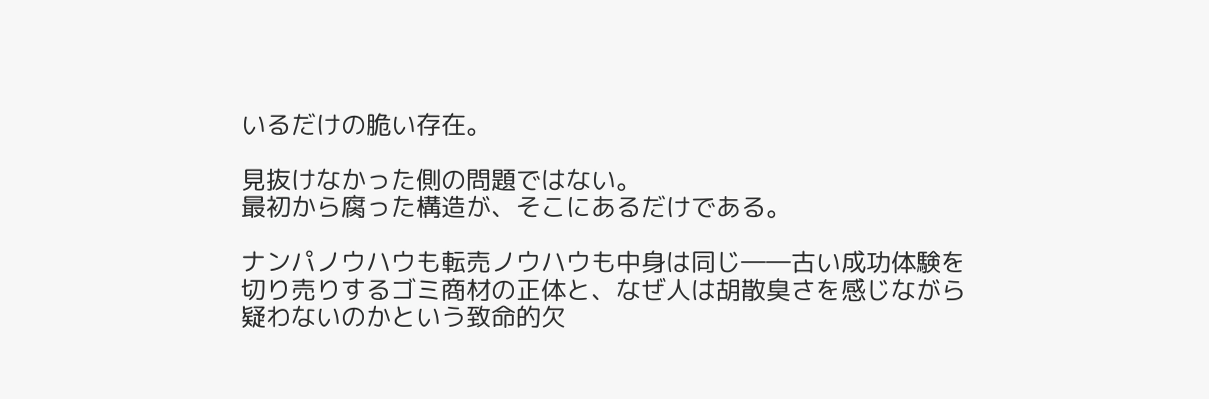いるだけの脆い存在。

見抜けなかった側の問題ではない。
最初から腐った構造が、そこにあるだけである。

ナンパノウハウも転売ノウハウも中身は同じ――古い成功体験を切り売りするゴミ商材の正体と、なぜ人は胡散臭さを感じながら疑わないのかという致命的欠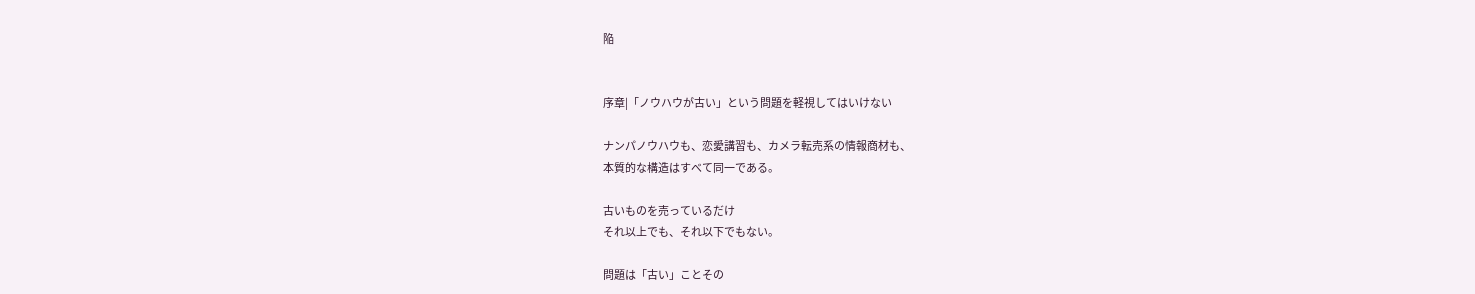陥


序章|「ノウハウが古い」という問題を軽視してはいけない

ナンパノウハウも、恋愛講習も、カメラ転売系の情報商材も、
本質的な構造はすべて同一である。

古いものを売っているだけ
それ以上でも、それ以下でもない。

問題は「古い」ことその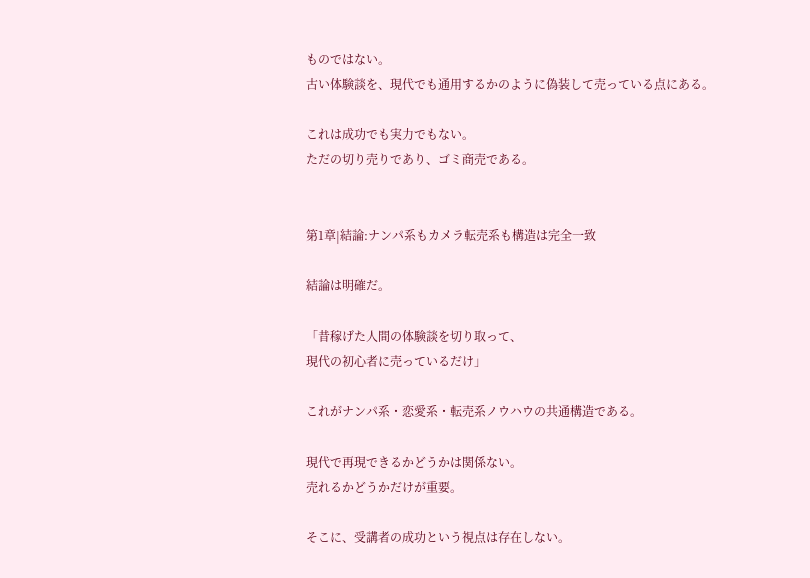ものではない。
古い体験談を、現代でも通用するかのように偽装して売っている点にある。

これは成功でも実力でもない。
ただの切り売りであり、ゴミ商売である。


第1章|結論:ナンパ系もカメラ転売系も構造は完全一致

結論は明確だ。

「昔稼げた人間の体験談を切り取って、
現代の初心者に売っているだけ」

これがナンパ系・恋愛系・転売系ノウハウの共通構造である。

現代で再現できるかどうかは関係ない。
売れるかどうかだけが重要。

そこに、受講者の成功という視点は存在しない。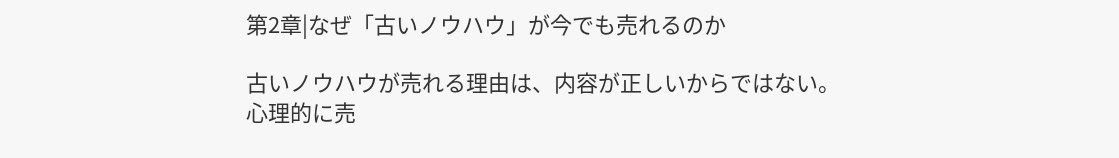第2章|なぜ「古いノウハウ」が今でも売れるのか

古いノウハウが売れる理由は、内容が正しいからではない。
心理的に売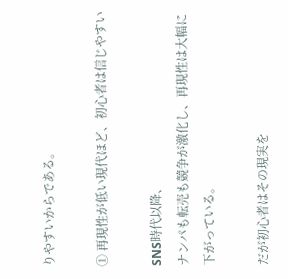りやすいからである。

① 再現性が低い現代ほど、初心者は信じやすい

SNS時代以降、
ナンパも転売も競争が激化し、再現性は大幅に下がっている。

だが初心者はその現実を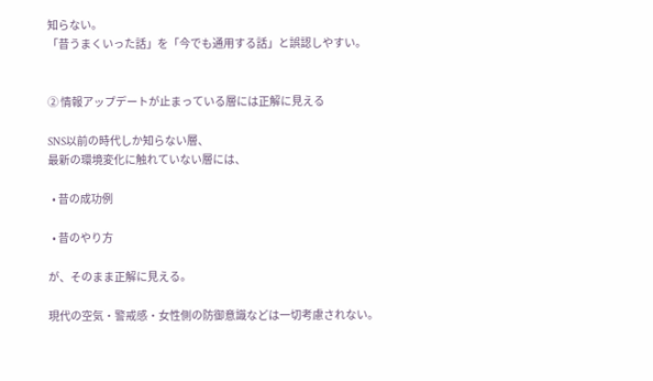知らない。
「昔うまくいった話」を「今でも通用する話」と誤認しやすい。


② 情報アップデートが止まっている層には正解に見える

SNS以前の時代しか知らない層、
最新の環境変化に触れていない層には、

  • 昔の成功例

  • 昔のやり方

が、そのまま正解に見える。

現代の空気・警戒感・女性側の防御意識などは一切考慮されない。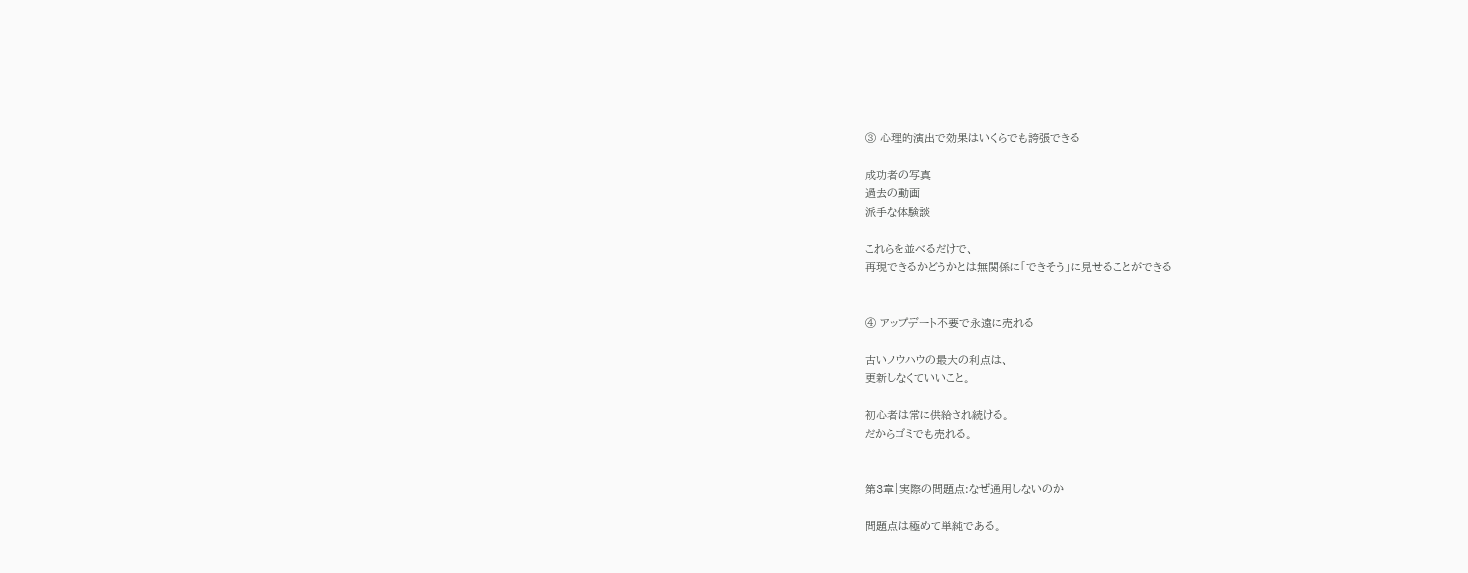③ 心理的演出で効果はいくらでも誇張できる

成功者の写真
過去の動画
派手な体験談

これらを並べるだけで、
再現できるかどうかとは無関係に「できそう」に見せることができる


④ アップデート不要で永遠に売れる

古いノウハウの最大の利点は、
更新しなくていいこと。

初心者は常に供給され続ける。
だからゴミでも売れる。


第3章|実際の問題点:なぜ通用しないのか

問題点は極めて単純である。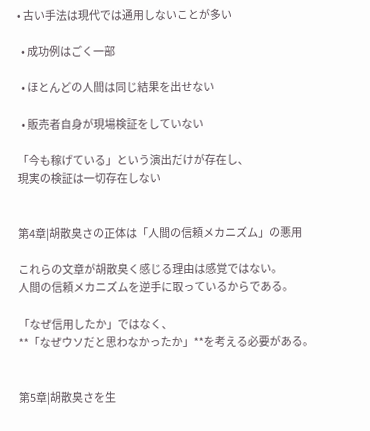• 古い手法は現代では通用しないことが多い

  • 成功例はごく一部

  • ほとんどの人間は同じ結果を出せない

  • 販売者自身が現場検証をしていない

「今も稼げている」という演出だけが存在し、
現実の検証は一切存在しない


第4章|胡散臭さの正体は「人間の信頼メカニズム」の悪用

これらの文章が胡散臭く感じる理由は感覚ではない。
人間の信頼メカニズムを逆手に取っているからである。

「なぜ信用したか」ではなく、
**「なぜウソだと思わなかったか」**を考える必要がある。


第5章|胡散臭さを生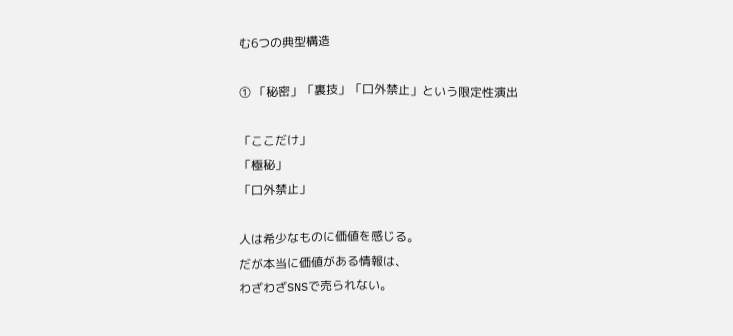む6つの典型構造

① 「秘密」「裏技」「口外禁止」という限定性演出

「ここだけ」
「極秘」
「口外禁止」

人は希少なものに価値を感じる。
だが本当に価値がある情報は、
わざわざSNSで売られない。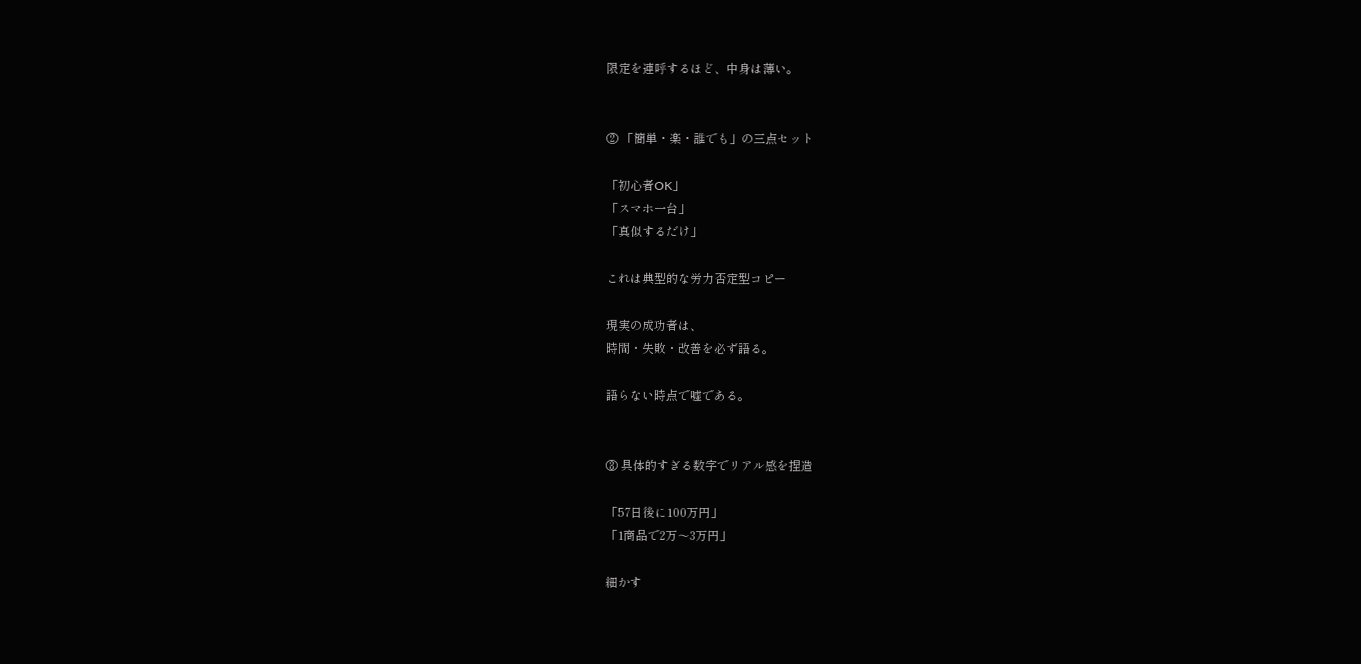限定を連呼するほど、中身は薄い。


② 「簡単・楽・誰でも」の三点セット

「初心者OK」
「スマホ一台」
「真似するだけ」

これは典型的な労力否定型コピー

現実の成功者は、
時間・失敗・改善を必ず語る。

語らない時点で嘘である。


③ 具体的すぎる数字でリアル感を捏造

「57日後に100万円」
「1商品で2万〜3万円」

細かす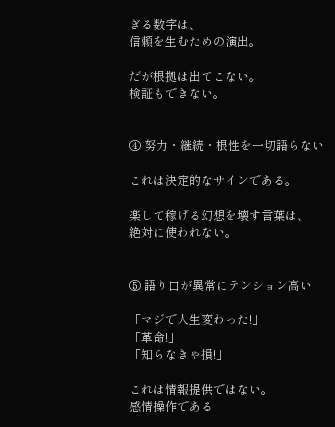ぎる数字は、
信頼を生むための演出。

だが根拠は出てこない。
検証もできない。


④ 努力・継続・根性を一切語らない

これは決定的なサインである。

楽して稼げる幻想を壊す言葉は、
絶対に使われない。


⑤ 語り口が異常にテンション高い

「マジで人生変わった!」
「革命!」
「知らなきゃ損!」

これは情報提供ではない。
感情操作である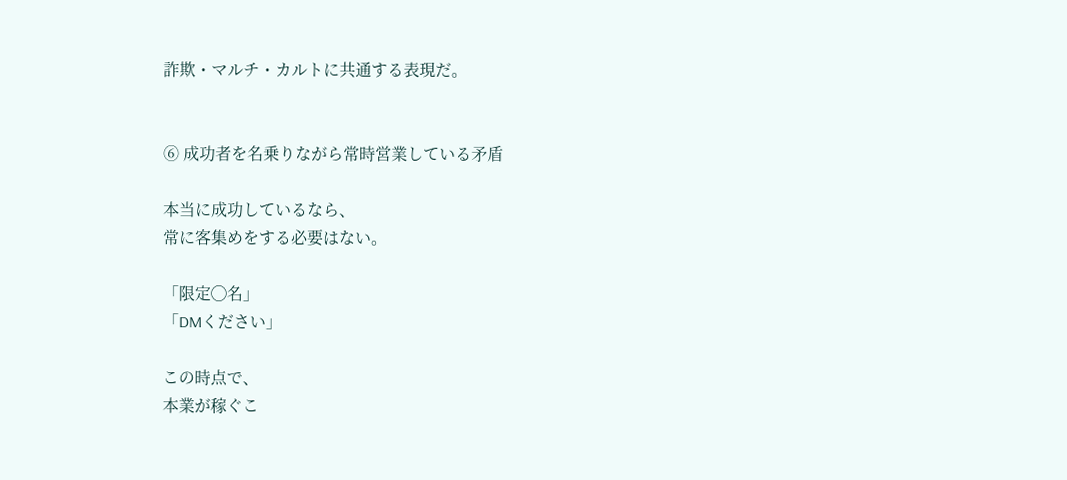詐欺・マルチ・カルトに共通する表現だ。


⑥ 成功者を名乗りながら常時営業している矛盾

本当に成功しているなら、
常に客集めをする必要はない。

「限定◯名」
「DMください」

この時点で、
本業が稼ぐこ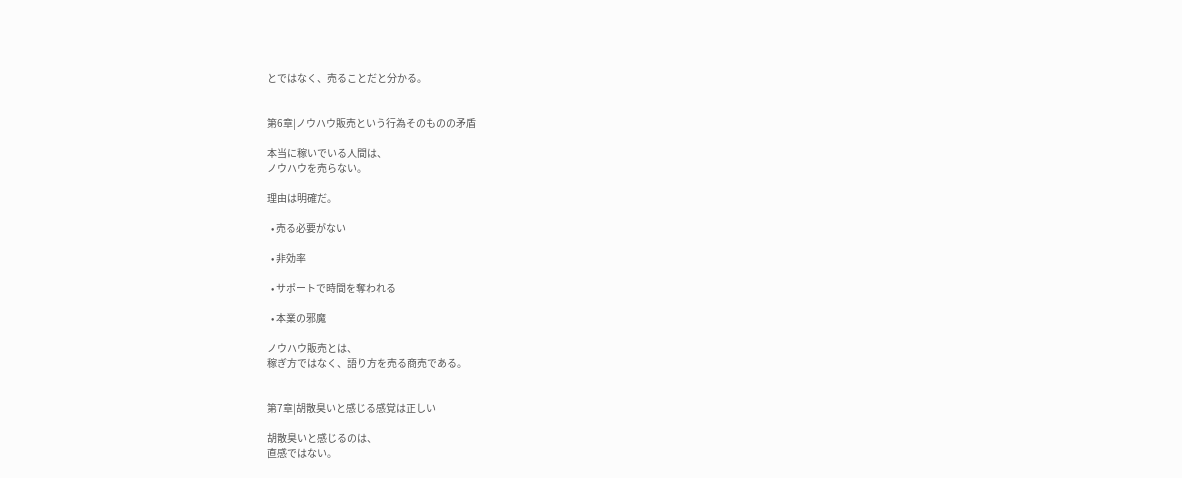とではなく、売ることだと分かる。


第6章|ノウハウ販売という行為そのものの矛盾

本当に稼いでいる人間は、
ノウハウを売らない。

理由は明確だ。

  • 売る必要がない

  • 非効率

  • サポートで時間を奪われる

  • 本業の邪魔

ノウハウ販売とは、
稼ぎ方ではなく、語り方を売る商売である。


第7章|胡散臭いと感じる感覚は正しい

胡散臭いと感じるのは、
直感ではない。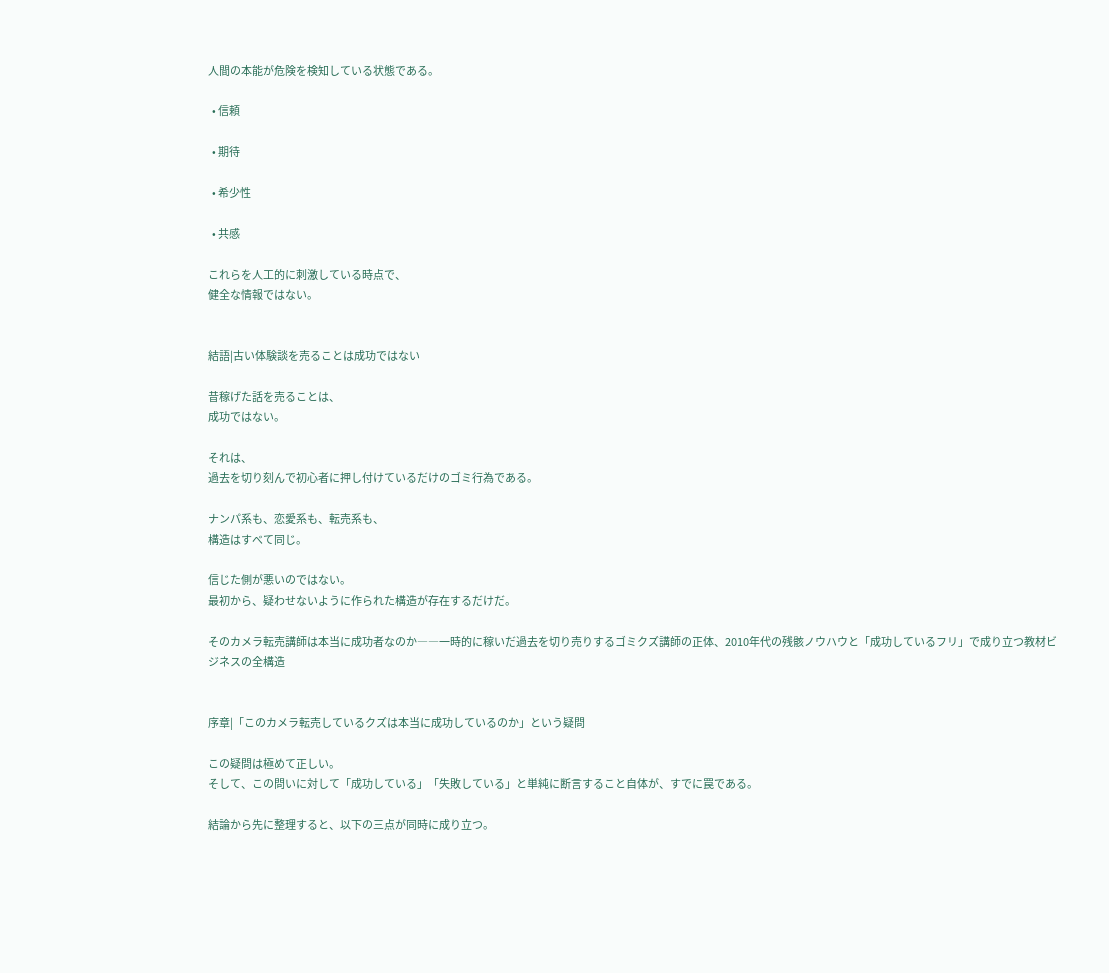人間の本能が危険を検知している状態である。

  • 信頼

  • 期待

  • 希少性

  • 共感

これらを人工的に刺激している時点で、
健全な情報ではない。


結語|古い体験談を売ることは成功ではない

昔稼げた話を売ることは、
成功ではない。

それは、
過去を切り刻んで初心者に押し付けているだけのゴミ行為である。

ナンパ系も、恋愛系も、転売系も、
構造はすべて同じ。

信じた側が悪いのではない。
最初から、疑わせないように作られた構造が存在するだけだ。

そのカメラ転売講師は本当に成功者なのか――一時的に稼いだ過去を切り売りするゴミクズ講師の正体、2010年代の残骸ノウハウと「成功しているフリ」で成り立つ教材ビジネスの全構造


序章|「このカメラ転売しているクズは本当に成功しているのか」という疑問

この疑問は極めて正しい。
そして、この問いに対して「成功している」「失敗している」と単純に断言すること自体が、すでに罠である。

結論から先に整理すると、以下の三点が同時に成り立つ。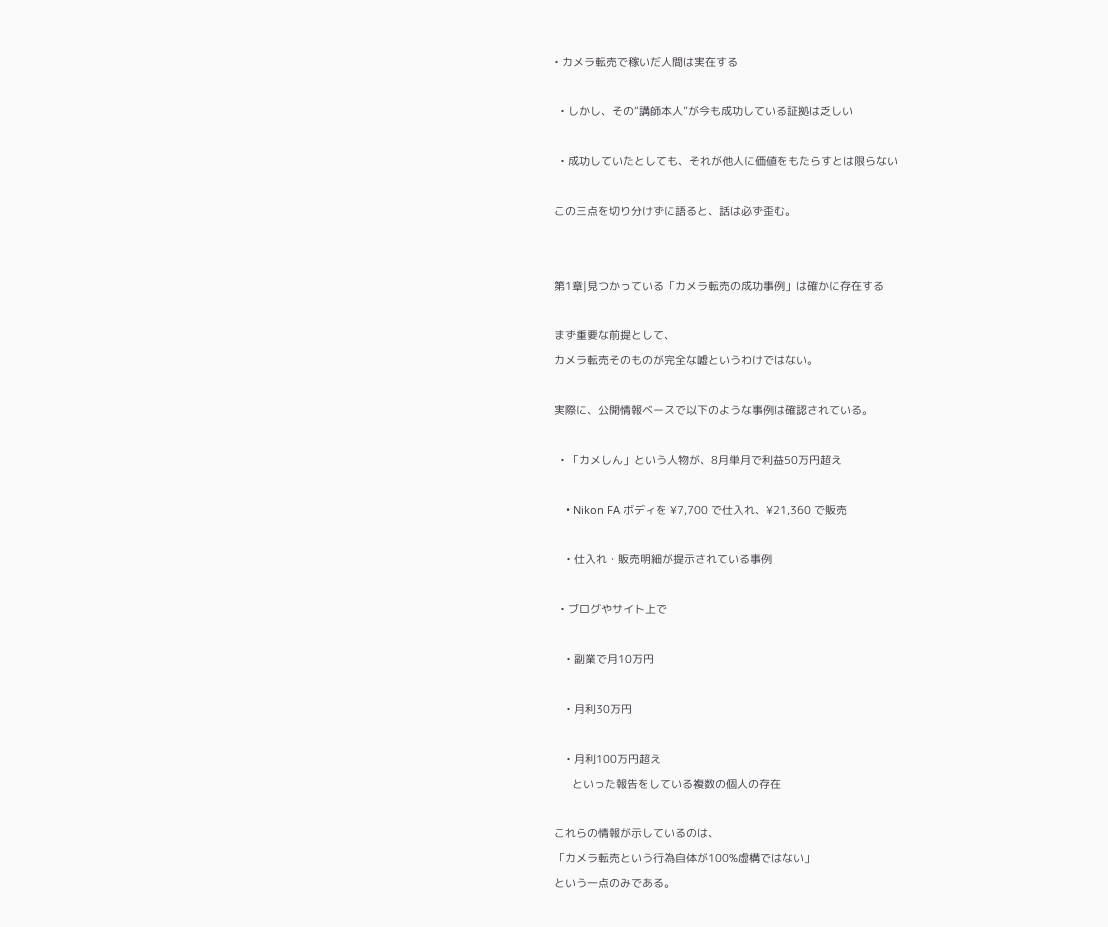• カメラ転売で稼いだ人間は実在する

  • しかし、その“講師本人”が今も成功している証拠は乏しい

  • 成功していたとしても、それが他人に価値をもたらすとは限らない

この三点を切り分けずに語ると、話は必ず歪む。


第1章|見つかっている「カメラ転売の成功事例」は確かに存在する

まず重要な前提として、
カメラ転売そのものが完全な嘘というわけではない。

実際に、公開情報ベースで以下のような事例は確認されている。

  • 「カメしん」という人物が、8月単月で利益50万円超え

    • Nikon FA ボディを ¥7,700 で仕入れ、¥21,360 で販売

    • 仕入れ・販売明細が提示されている事例

  • ブログやサイト上で

    • 副業で月10万円

    • 月利30万円

    • 月利100万円超え
      といった報告をしている複数の個人の存在

これらの情報が示しているのは、
「カメラ転売という行為自体が100%虚構ではない」
という一点のみである。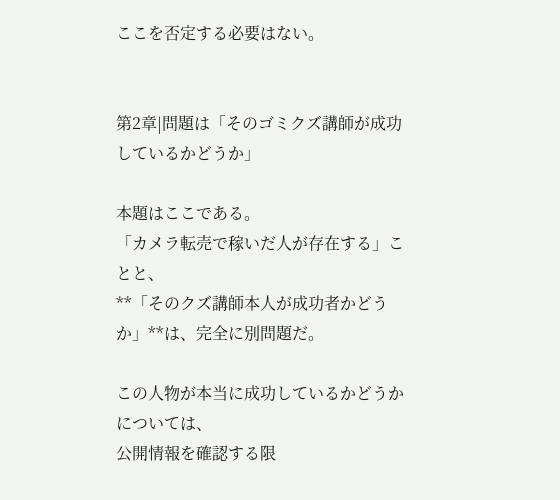ここを否定する必要はない。


第2章|問題は「そのゴミクズ講師が成功しているかどうか」

本題はここである。
「カメラ転売で稼いだ人が存在する」ことと、
**「そのクズ講師本人が成功者かどうか」**は、完全に別問題だ。

この人物が本当に成功しているかどうかについては、
公開情報を確認する限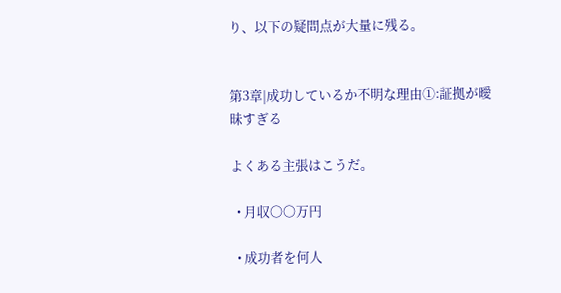り、以下の疑問点が大量に残る。


第3章|成功しているか不明な理由①:証拠が曖昧すぎる

よくある主張はこうだ。

  • 月収〇〇万円

  • 成功者を何人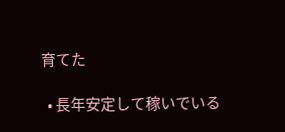育てた

  • 長年安定して稼いでいる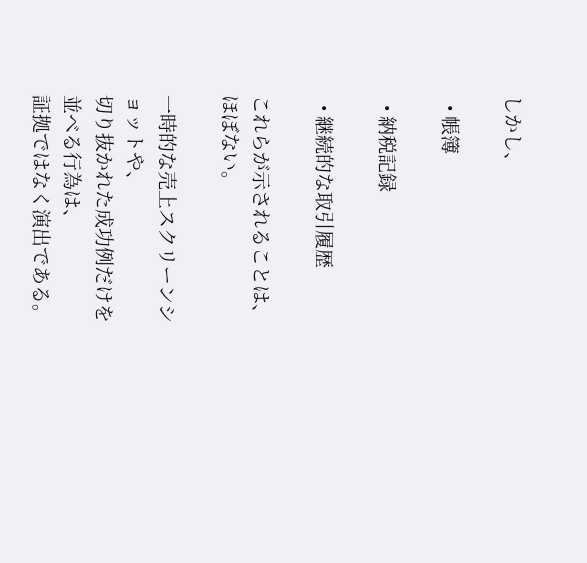しかし、

  • 帳簿

  • 納税記録

  • 継続的な取引履歴

これらが示されることは、ほぼない。

一時的な売上スクリーンショットや、
切り抜かれた成功例だけを並べる行為は、
証拠ではなく演出である。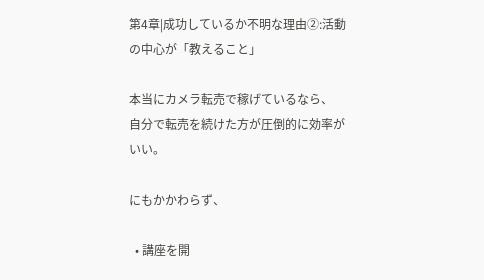第4章|成功しているか不明な理由②:活動の中心が「教えること」

本当にカメラ転売で稼げているなら、
自分で転売を続けた方が圧倒的に効率がいい。

にもかかわらず、

  • 講座を開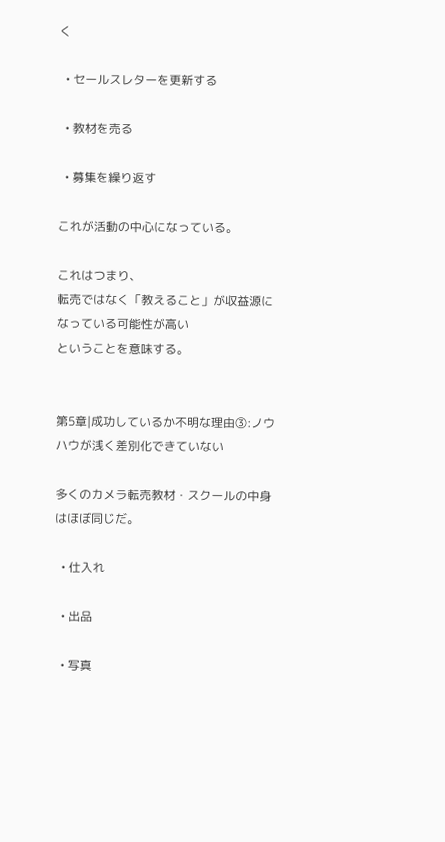く

  • セールスレターを更新する

  • 教材を売る

  • 募集を繰り返す

これが活動の中心になっている。

これはつまり、
転売ではなく「教えること」が収益源になっている可能性が高い
ということを意味する。


第5章|成功しているか不明な理由③:ノウハウが浅く差別化できていない

多くのカメラ転売教材・スクールの中身はほぼ同じだ。

  • 仕入れ

  • 出品

  • 写真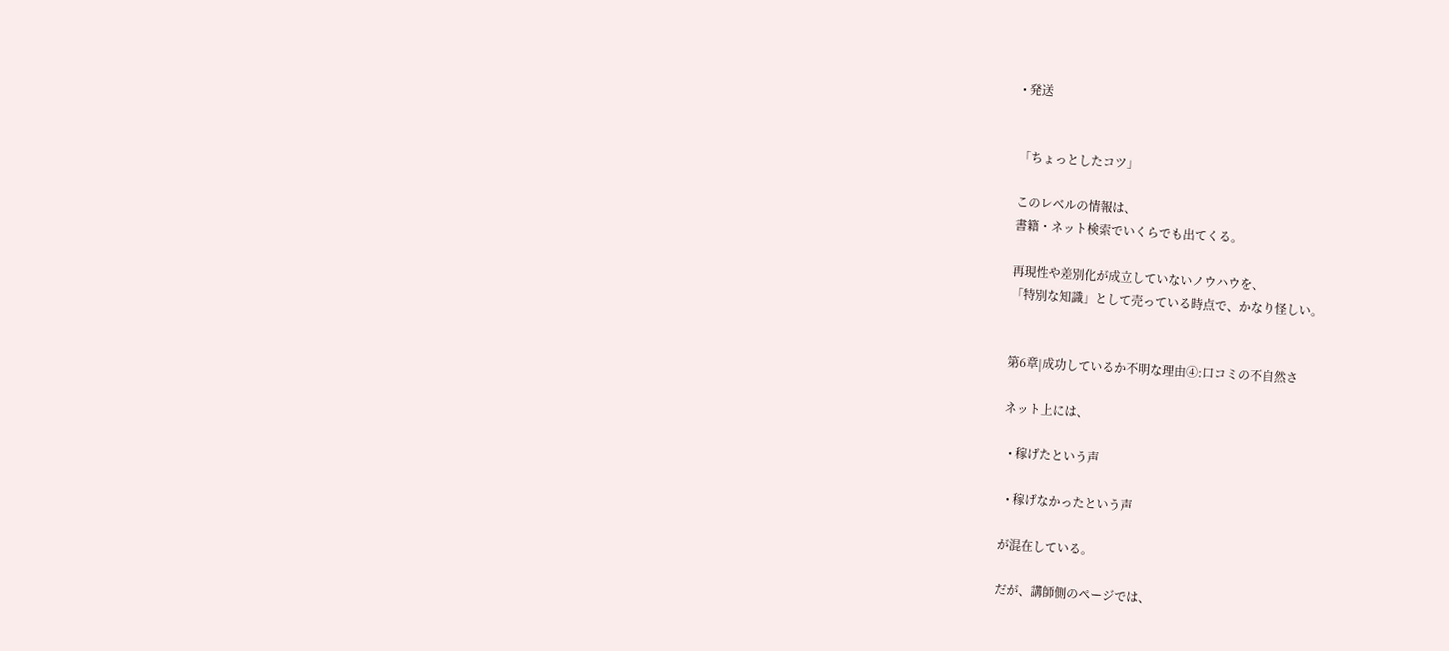• 発送


「ちょっとしたコツ」

このレベルの情報は、
書籍・ネット検索でいくらでも出てくる。

再現性や差別化が成立していないノウハウを、
「特別な知識」として売っている時点で、かなり怪しい。


第6章|成功しているか不明な理由④:口コミの不自然さ

ネット上には、

  • 稼げたという声

  • 稼げなかったという声

が混在している。

だが、講師側のページでは、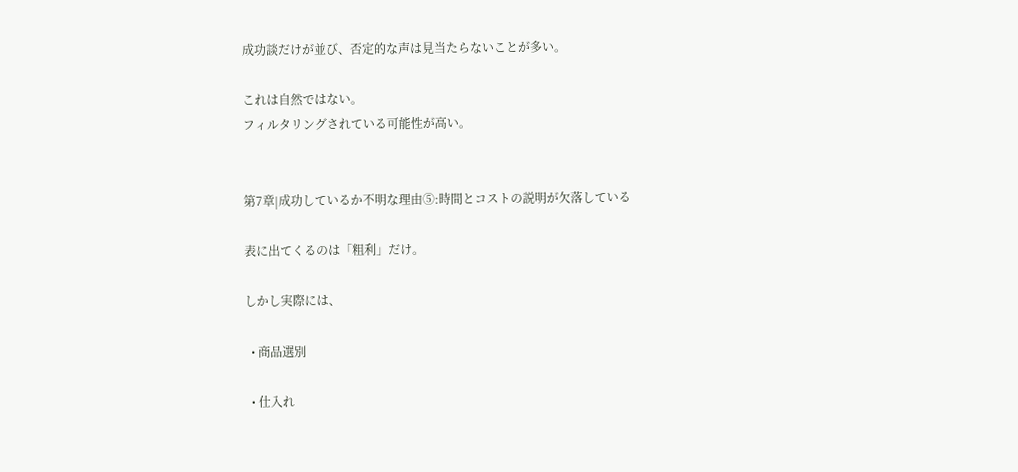成功談だけが並び、否定的な声は見当たらないことが多い。

これは自然ではない。
フィルタリングされている可能性が高い。


第7章|成功しているか不明な理由⑤:時間とコストの説明が欠落している

表に出てくるのは「粗利」だけ。

しかし実際には、

  • 商品選別

  • 仕入れ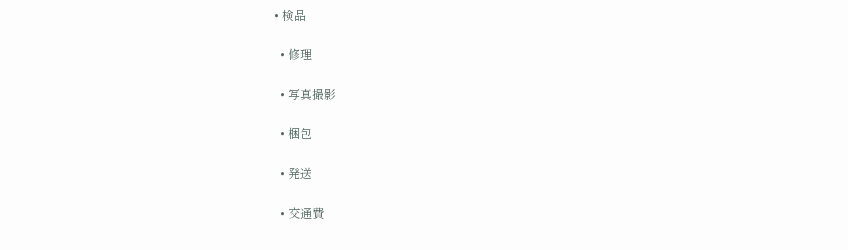• 検品

  • 修理

  • 写真撮影

  • 梱包

  • 発送

  • 交通費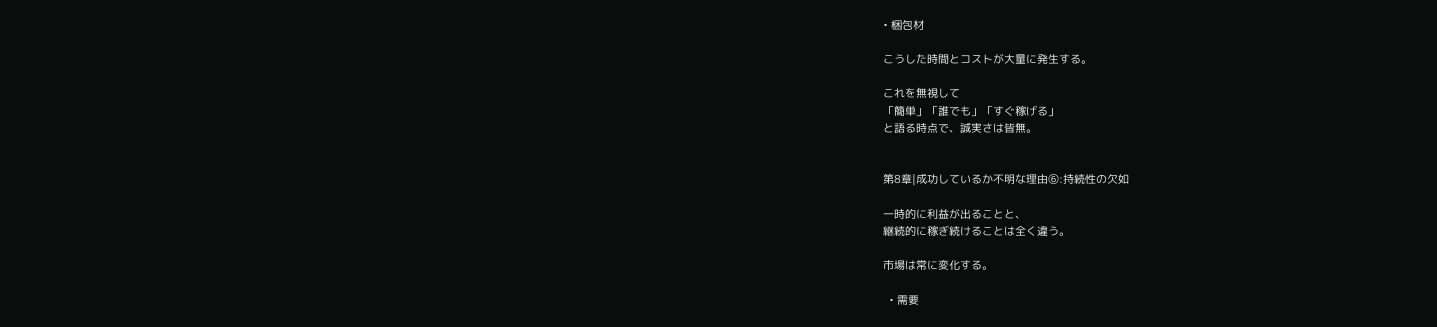• 梱包材

こうした時間とコストが大量に発生する。

これを無視して
「簡単」「誰でも」「すぐ稼げる」
と語る時点で、誠実さは皆無。


第8章|成功しているか不明な理由⑥:持続性の欠如

一時的に利益が出ることと、
継続的に稼ぎ続けることは全く違う。

市場は常に変化する。

  • 需要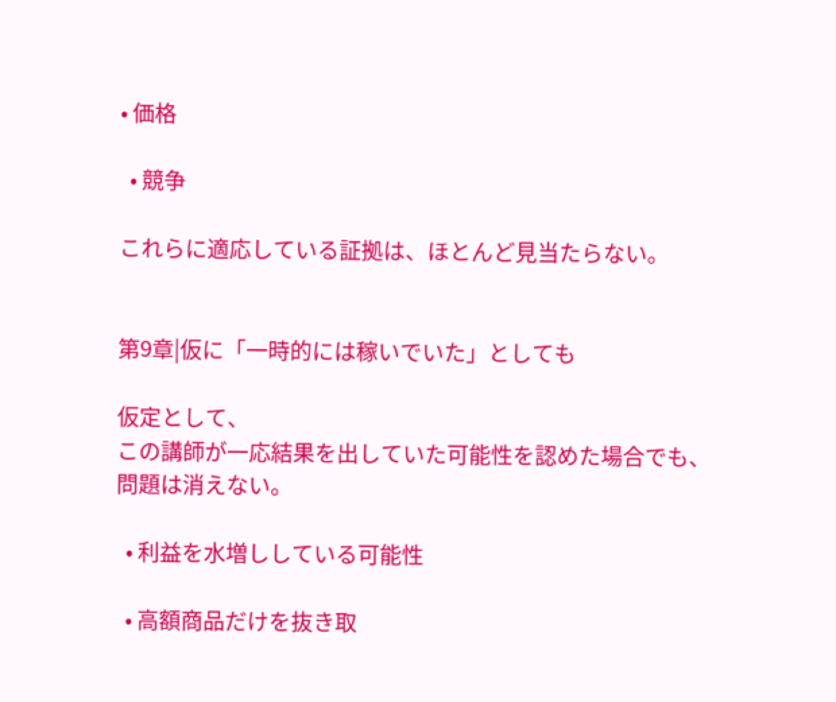• 価格

  • 競争

これらに適応している証拠は、ほとんど見当たらない。


第9章|仮に「一時的には稼いでいた」としても

仮定として、
この講師が一応結果を出していた可能性を認めた場合でも、
問題は消えない。

  • 利益を水増ししている可能性

  • 高額商品だけを抜き取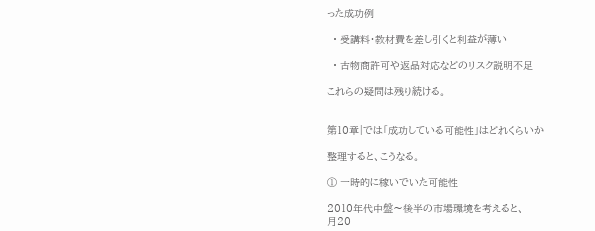った成功例

  • 受講料・教材費を差し引くと利益が薄い

  • 古物商許可や返品対応などのリスク説明不足

これらの疑問は残り続ける。


第10章|では「成功している可能性」はどれくらいか

整理すると、こうなる。

① 一時的に稼いでいた可能性

2010年代中盤〜後半の市場環境を考えると、
月20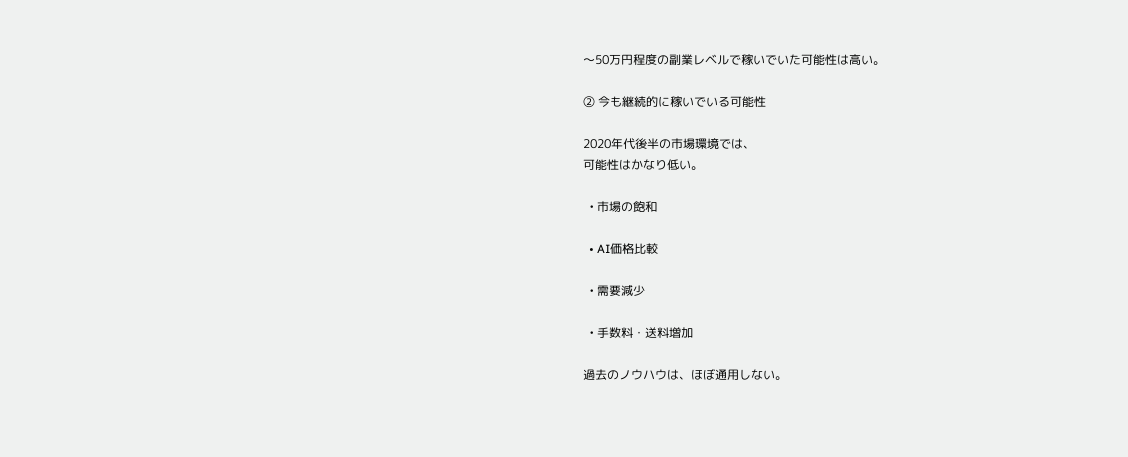〜50万円程度の副業レベルで稼いでいた可能性は高い。

② 今も継続的に稼いでいる可能性

2020年代後半の市場環境では、
可能性はかなり低い。

  • 市場の飽和

  • AI価格比較

  • 需要減少

  • 手数料・送料増加

過去のノウハウは、ほぼ通用しない。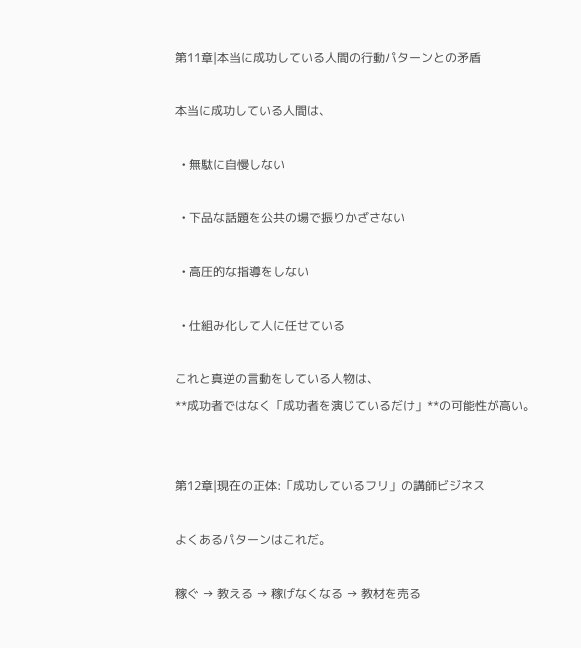第11章|本当に成功している人間の行動パターンとの矛盾

本当に成功している人間は、

  • 無駄に自慢しない

  • 下品な話題を公共の場で振りかざさない

  • 高圧的な指導をしない

  • 仕組み化して人に任せている

これと真逆の言動をしている人物は、
**成功者ではなく「成功者を演じているだけ」**の可能性が高い。


第12章|現在の正体:「成功しているフリ」の講師ビジネス

よくあるパターンはこれだ。

稼ぐ → 教える → 稼げなくなる → 教材を売る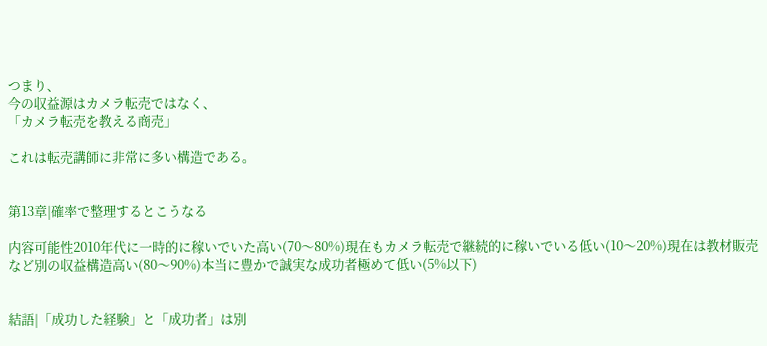つまり、
今の収益源はカメラ転売ではなく、
「カメラ転売を教える商売」

これは転売講師に非常に多い構造である。


第13章|確率で整理するとこうなる

内容可能性2010年代に一時的に稼いでいた高い(70〜80%)現在もカメラ転売で継続的に稼いでいる低い(10〜20%)現在は教材販売など別の収益構造高い(80〜90%)本当に豊かで誠実な成功者極めて低い(5%以下)


結語|「成功した経験」と「成功者」は別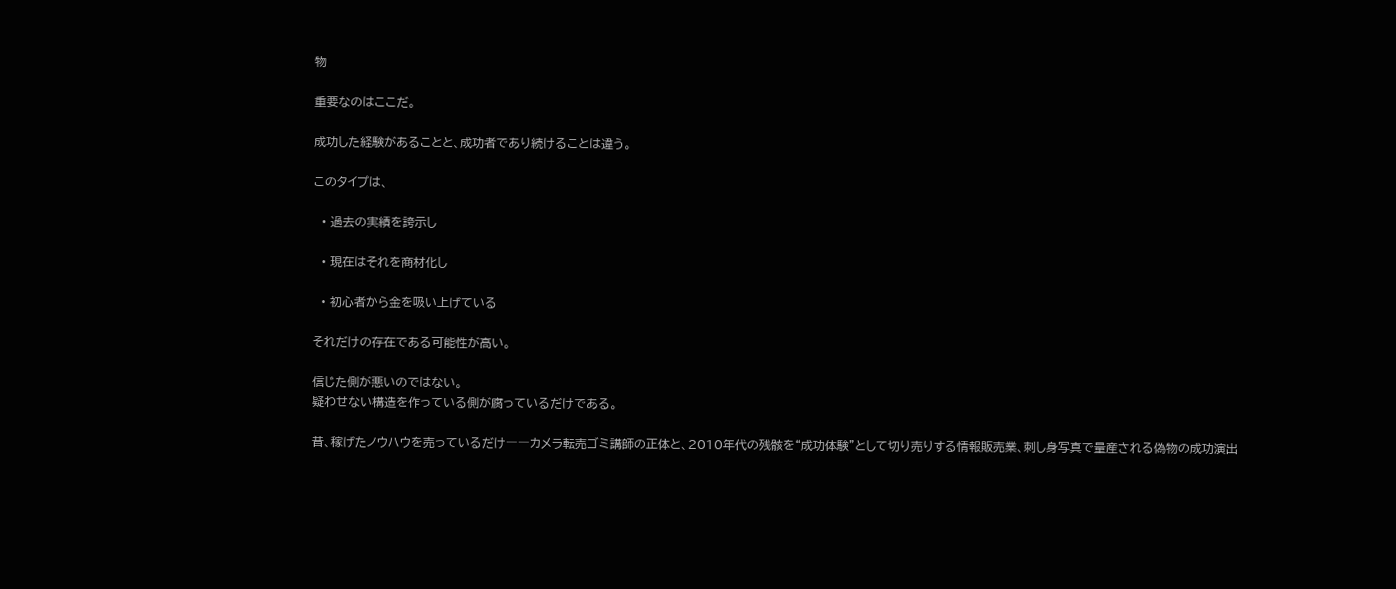物

重要なのはここだ。

成功した経験があることと、成功者であり続けることは違う。

このタイプは、

  • 過去の実績を誇示し

  • 現在はそれを商材化し

  • 初心者から金を吸い上げている

それだけの存在である可能性が高い。

信じた側が悪いのではない。
疑わせない構造を作っている側が腐っているだけである。

昔、稼げたノウハウを売っているだけ――カメラ転売ゴミ講師の正体と、2010年代の残骸を“成功体験”として切り売りする情報販売業、刺し身写真で量産される偽物の成功演出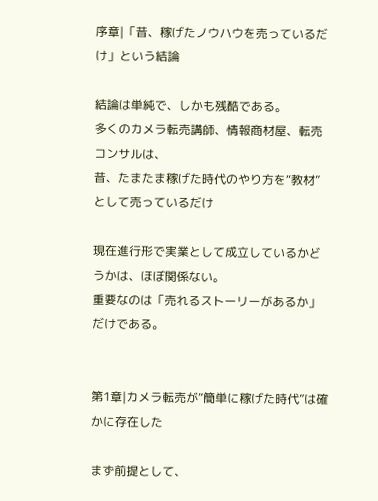序章|「昔、稼げたノウハウを売っているだけ」という結論

結論は単純で、しかも残酷である。
多くのカメラ転売講師、情報商材屋、転売コンサルは、
昔、たまたま稼げた時代のやり方を“教材”として売っているだけ

現在進行形で実業として成立しているかどうかは、ほぼ関係ない。
重要なのは「売れるストーリーがあるか」だけである。


第1章|カメラ転売が“簡単に稼げた時代”は確かに存在した

まず前提として、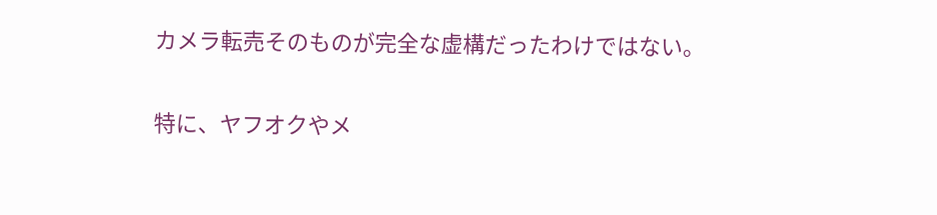カメラ転売そのものが完全な虚構だったわけではない。

特に、ヤフオクやメ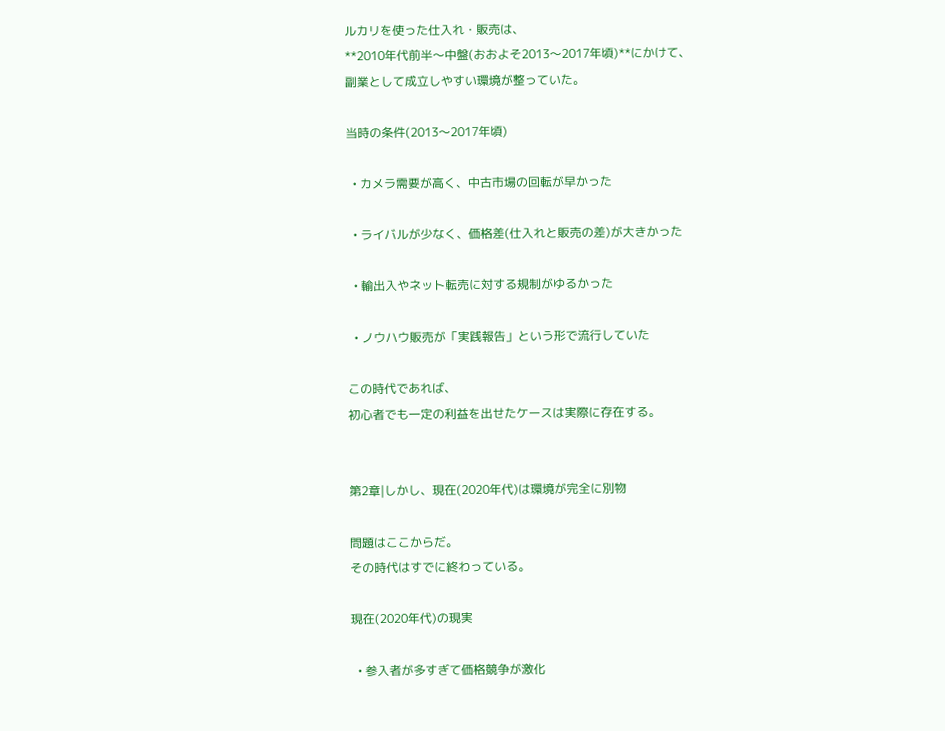ルカリを使った仕入れ・販売は、
**2010年代前半〜中盤(おおよそ2013〜2017年頃)**にかけて、
副業として成立しやすい環境が整っていた。

当時の条件(2013〜2017年頃)

  • カメラ需要が高く、中古市場の回転が早かった

  • ライバルが少なく、価格差(仕入れと販売の差)が大きかった

  • 輸出入やネット転売に対する規制がゆるかった

  • ノウハウ販売が「実践報告」という形で流行していた

この時代であれば、
初心者でも一定の利益を出せたケースは実際に存在する。


第2章|しかし、現在(2020年代)は環境が完全に別物

問題はここからだ。
その時代はすでに終わっている。

現在(2020年代)の現実

  • 参入者が多すぎて価格競争が激化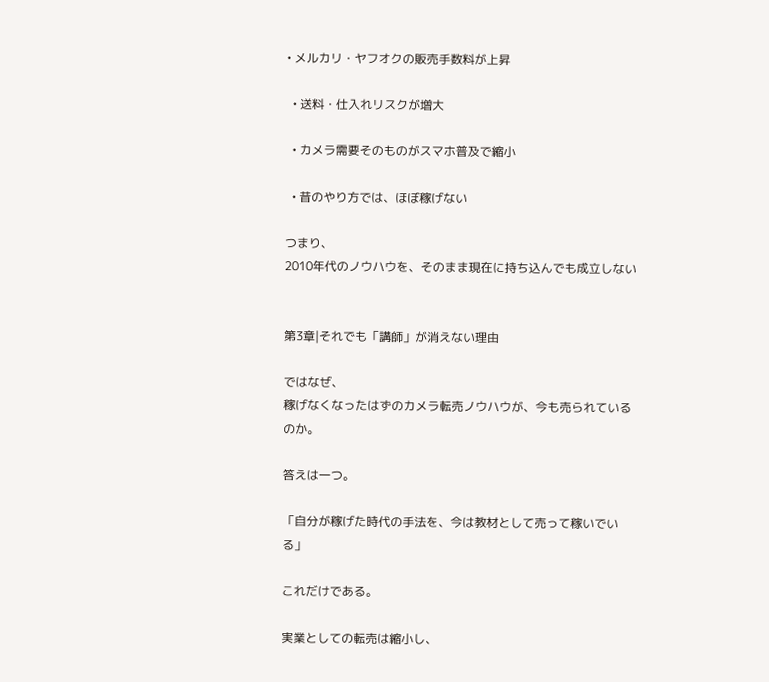• メルカリ・ヤフオクの販売手数料が上昇

  • 送料・仕入れリスクが増大

  • カメラ需要そのものがスマホ普及で縮小

  • 昔のやり方では、ほぼ稼げない

つまり、
2010年代のノウハウを、そのまま現在に持ち込んでも成立しない


第3章|それでも「講師」が消えない理由

ではなぜ、
稼げなくなったはずのカメラ転売ノウハウが、今も売られているのか。

答えは一つ。

「自分が稼げた時代の手法を、今は教材として売って稼いでいる」

これだけである。

実業としての転売は縮小し、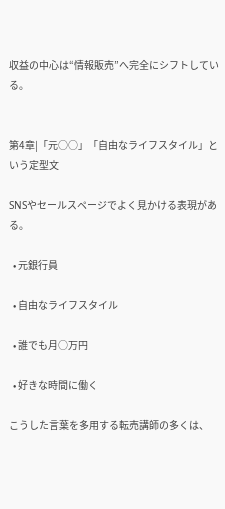収益の中心は“情報販売”へ完全にシフトしている。


第4章|「元○○」「自由なライフスタイル」という定型文

SNSやセールスページでよく見かける表現がある。

  • 元銀行員

  • 自由なライフスタイル

  • 誰でも月○万円

  • 好きな時間に働く

こうした言葉を多用する転売講師の多くは、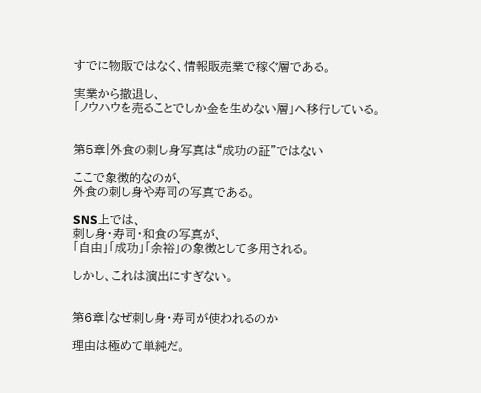すでに物販ではなく、情報販売業で稼ぐ層である。

実業から撤退し、
「ノウハウを売ることでしか金を生めない層」へ移行している。


第5章|外食の刺し身写真は“成功の証”ではない

ここで象徴的なのが、
外食の刺し身や寿司の写真である。

SNS上では、
刺し身・寿司・和食の写真が、
「自由」「成功」「余裕」の象徴として多用される。

しかし、これは演出にすぎない。


第6章|なぜ刺し身・寿司が使われるのか

理由は極めて単純だ。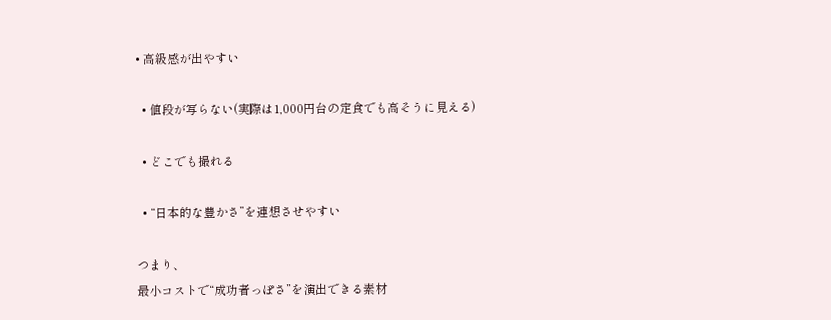• 高級感が出やすい

  • 値段が写らない(実際は1,000円台の定食でも高そうに見える)

  • どこでも撮れる

  • “日本的な豊かさ”を連想させやすい

つまり、
最小コストで“成功者っぽさ”を演出できる素材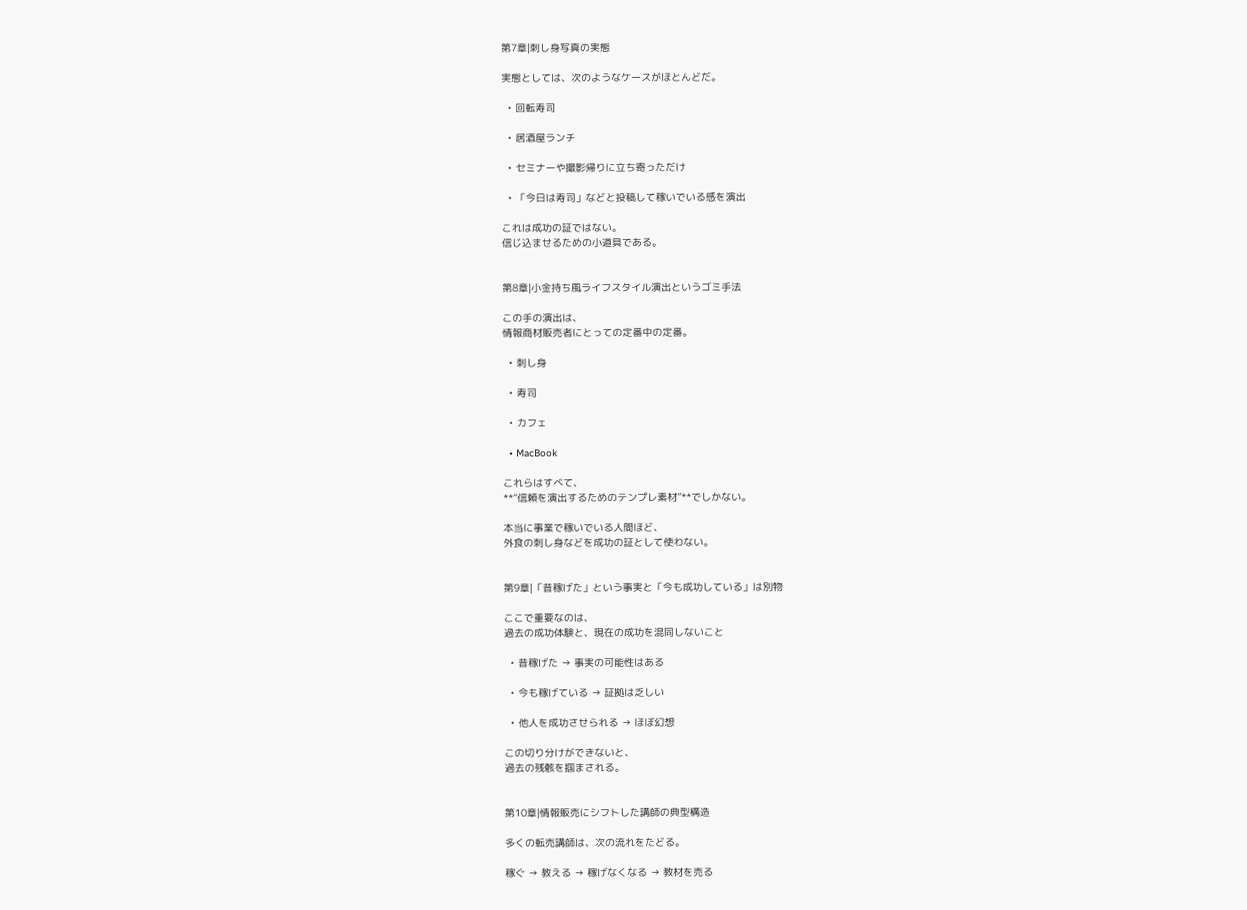第7章|刺し身写真の実態

実態としては、次のようなケースがほとんどだ。

  • 回転寿司

  • 居酒屋ランチ

  • セミナーや撮影帰りに立ち寄っただけ

  • 「今日は寿司」などと投稿して稼いでいる感を演出

これは成功の証ではない。
信じ込ませるための小道具である。


第8章|小金持ち風ライフスタイル演出というゴミ手法

この手の演出は、
情報商材販売者にとっての定番中の定番。

  • 刺し身

  • 寿司

  • カフェ

  • MacBook

これらはすべて、
**“信頼を演出するためのテンプレ素材”**でしかない。

本当に事業で稼いでいる人間ほど、
外食の刺し身などを成功の証として使わない。


第9章|「昔稼げた」という事実と「今も成功している」は別物

ここで重要なのは、
過去の成功体験と、現在の成功を混同しないこと

  • 昔稼げた → 事実の可能性はある

  • 今も稼げている → 証拠は乏しい

  • 他人を成功させられる → ほぼ幻想

この切り分けができないと、
過去の残骸を掴まされる。


第10章|情報販売にシフトした講師の典型構造

多くの転売講師は、次の流れをたどる。

稼ぐ → 教える → 稼げなくなる → 教材を売る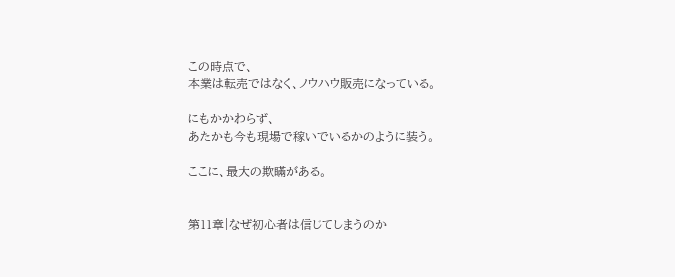この時点で、
本業は転売ではなく、ノウハウ販売になっている。

にもかかわらず、
あたかも今も現場で稼いでいるかのように装う。

ここに、最大の欺瞞がある。


第11章|なぜ初心者は信じてしまうのか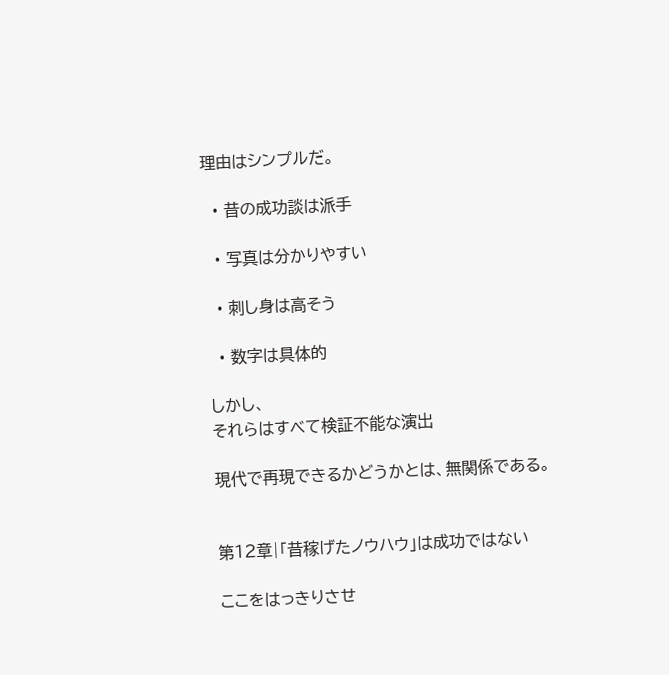理由はシンプルだ。

  • 昔の成功談は派手

  • 写真は分かりやすい

  • 刺し身は高そう

  • 数字は具体的

しかし、
それらはすべて検証不能な演出

現代で再現できるかどうかとは、無関係である。


第12章|「昔稼げたノウハウ」は成功ではない

ここをはっきりさせ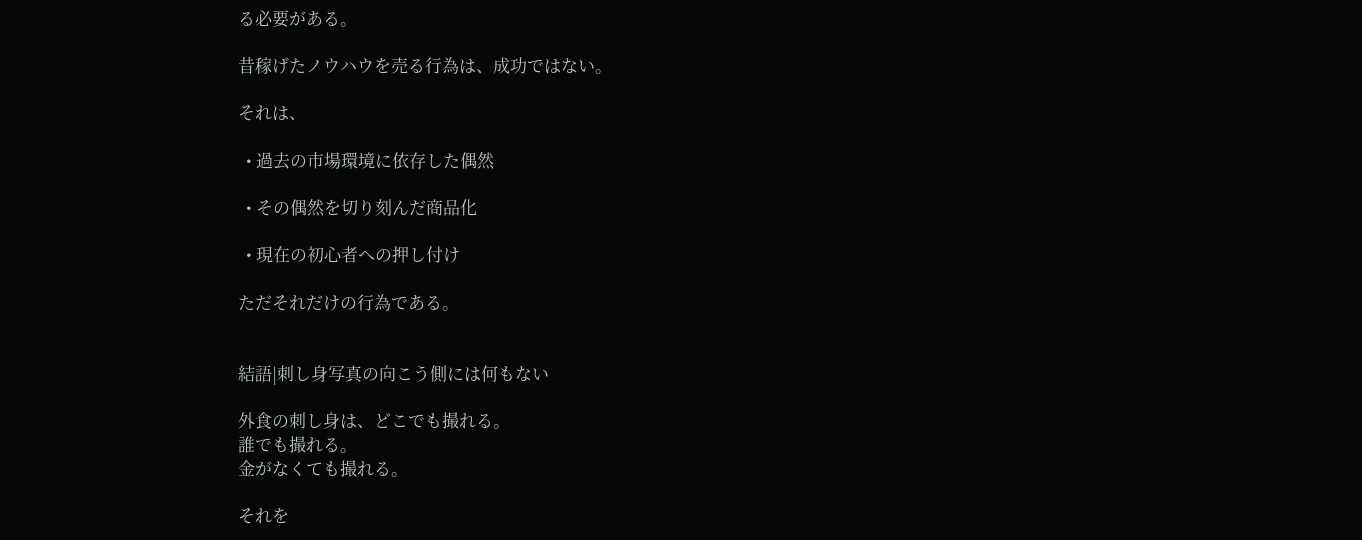る必要がある。

昔稼げたノウハウを売る行為は、成功ではない。

それは、

  • 過去の市場環境に依存した偶然

  • その偶然を切り刻んだ商品化

  • 現在の初心者への押し付け

ただそれだけの行為である。


結語|刺し身写真の向こう側には何もない

外食の刺し身は、どこでも撮れる。
誰でも撮れる。
金がなくても撮れる。

それを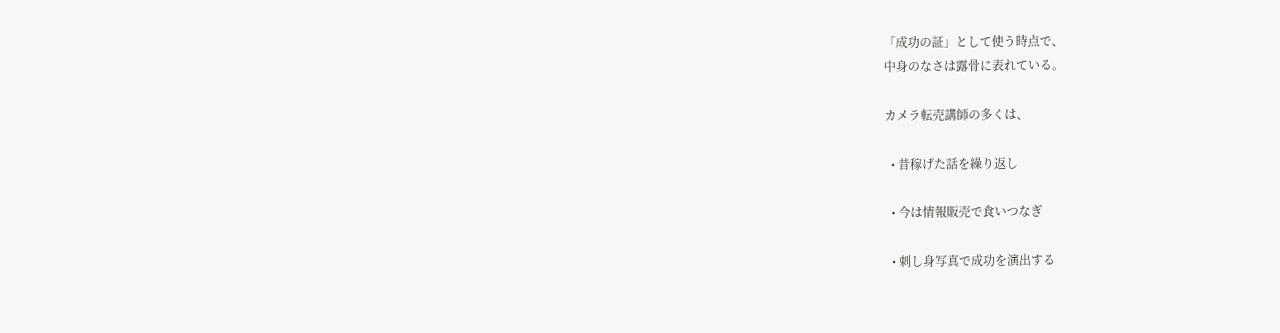「成功の証」として使う時点で、
中身のなさは露骨に表れている。

カメラ転売講師の多くは、

  • 昔稼げた話を繰り返し

  • 今は情報販売で食いつなぎ

  • 刺し身写真で成功を演出する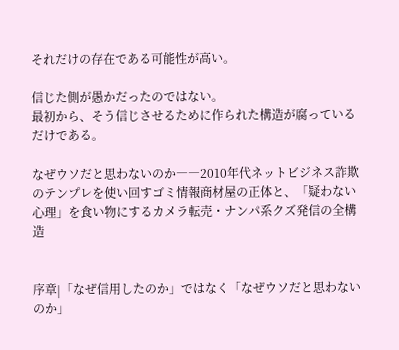それだけの存在である可能性が高い。

信じた側が愚かだったのではない。
最初から、そう信じさせるために作られた構造が腐っているだけである。

なぜウソだと思わないのか――2010年代ネットビジネス詐欺のテンプレを使い回すゴミ情報商材屋の正体と、「疑わない心理」を食い物にするカメラ転売・ナンパ系クズ発信の全構造


序章|「なぜ信用したのか」ではなく「なぜウソだと思わないのか」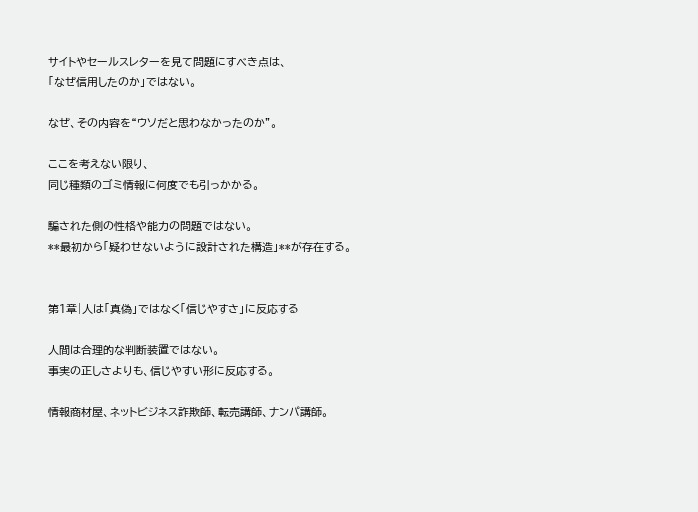サイトやセールスレターを見て問題にすべき点は、
「なぜ信用したのか」ではない。

なぜ、その内容を“ウソだと思わなかったのか”。

ここを考えない限り、
同じ種類のゴミ情報に何度でも引っかかる。

騙された側の性格や能力の問題ではない。
**最初から「疑わせないように設計された構造」**が存在する。


第1章|人は「真偽」ではなく「信じやすさ」に反応する

人間は合理的な判断装置ではない。
事実の正しさよりも、信じやすい形に反応する。

情報商材屋、ネットビジネス詐欺師、転売講師、ナンパ講師。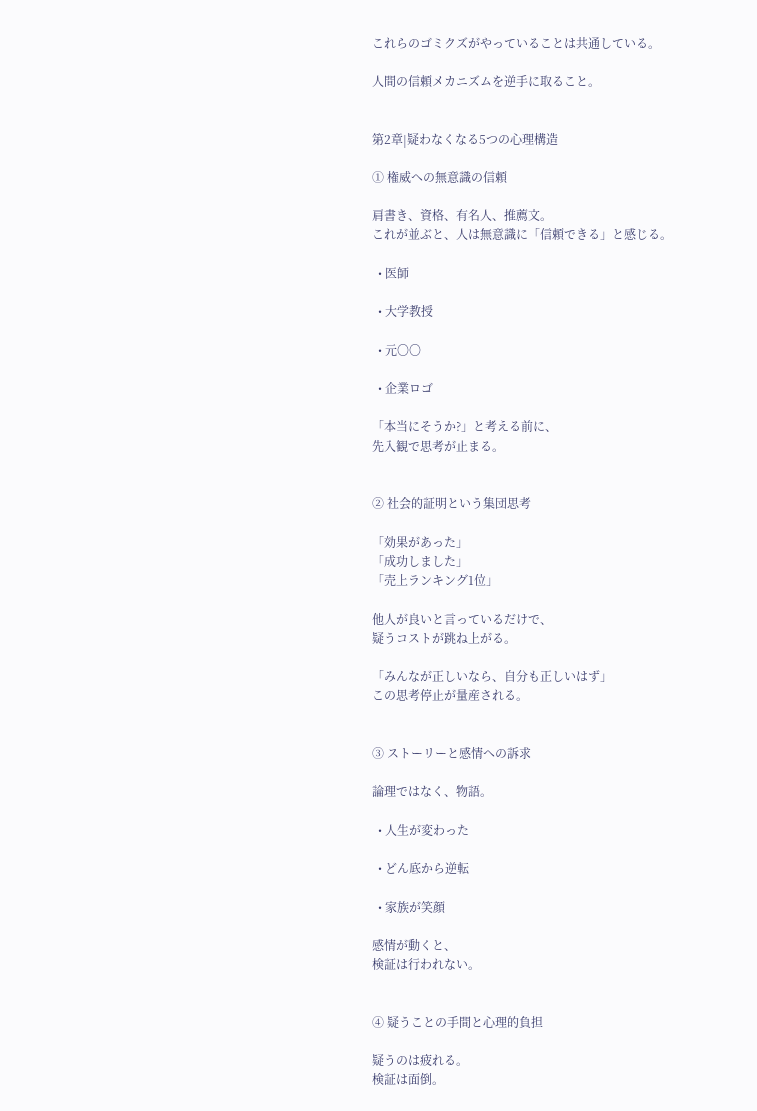これらのゴミクズがやっていることは共通している。

人間の信頼メカニズムを逆手に取ること。


第2章|疑わなくなる5つの心理構造

① 権威への無意識の信頼

肩書き、資格、有名人、推薦文。
これが並ぶと、人は無意識に「信頼できる」と感じる。

  • 医師

  • 大学教授

  • 元〇〇

  • 企業ロゴ

「本当にそうか?」と考える前に、
先入観で思考が止まる。


② 社会的証明という集団思考

「効果があった」
「成功しました」
「売上ランキング1位」

他人が良いと言っているだけで、
疑うコストが跳ね上がる。

「みんなが正しいなら、自分も正しいはず」
この思考停止が量産される。


③ ストーリーと感情への訴求

論理ではなく、物語。

  • 人生が変わった

  • どん底から逆転

  • 家族が笑顔

感情が動くと、
検証は行われない。


④ 疑うことの手間と心理的負担

疑うのは疲れる。
検証は面倒。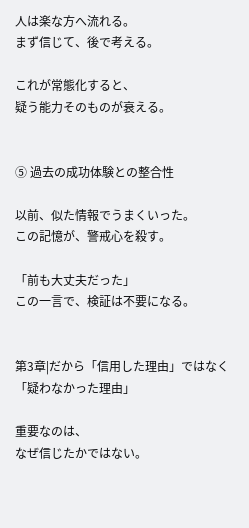人は楽な方へ流れる。
まず信じて、後で考える。

これが常態化すると、
疑う能力そのものが衰える。


⑤ 過去の成功体験との整合性

以前、似た情報でうまくいった。
この記憶が、警戒心を殺す。

「前も大丈夫だった」
この一言で、検証は不要になる。


第3章|だから「信用した理由」ではなく「疑わなかった理由」

重要なのは、
なぜ信じたかではない。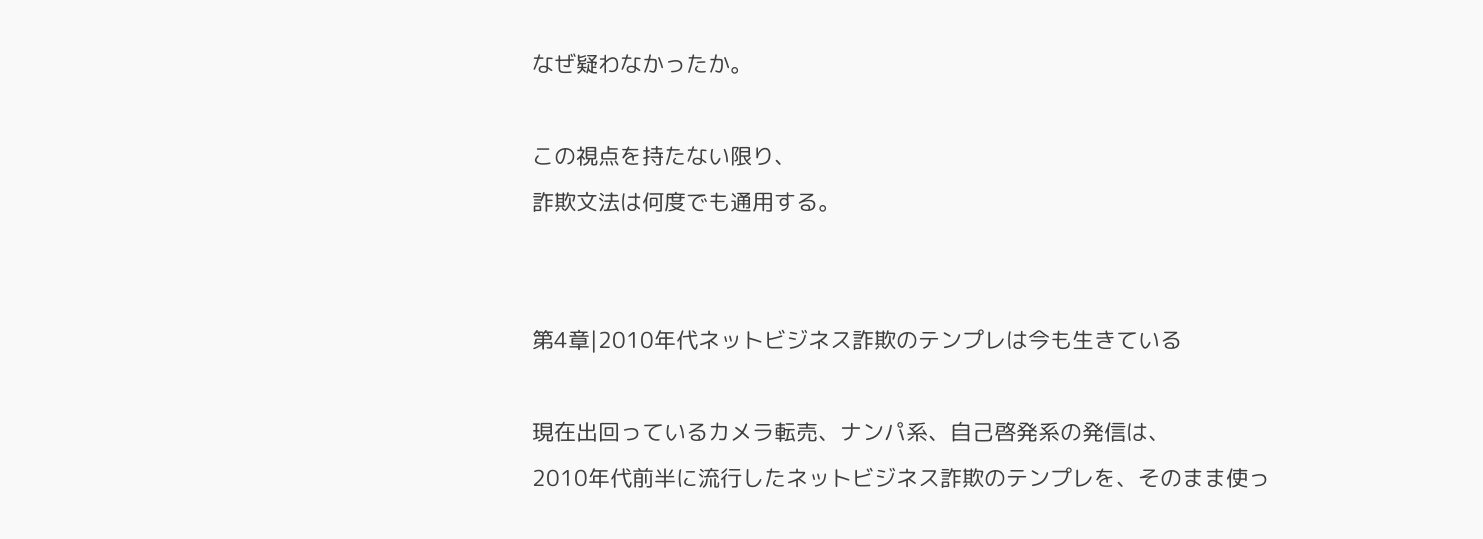なぜ疑わなかったか。

この視点を持たない限り、
詐欺文法は何度でも通用する。


第4章|2010年代ネットビジネス詐欺のテンプレは今も生きている

現在出回っているカメラ転売、ナンパ系、自己啓発系の発信は、
2010年代前半に流行したネットビジネス詐欺のテンプレを、そのまま使っ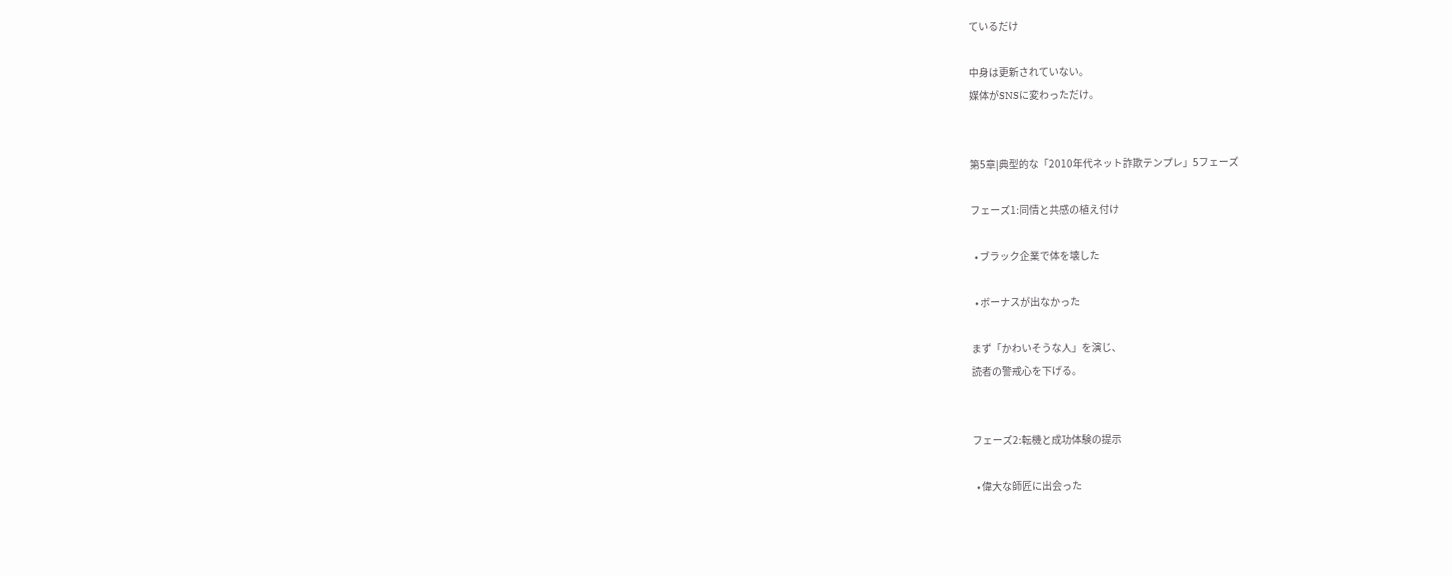ているだけ

中身は更新されていない。
媒体がSNSに変わっただけ。


第5章|典型的な「2010年代ネット詐欺テンプレ」5フェーズ

フェーズ1:同情と共感の植え付け

  • ブラック企業で体を壊した

  • ボーナスが出なかった

まず「かわいそうな人」を演じ、
読者の警戒心を下げる。


フェーズ2:転機と成功体験の提示

  • 偉大な師匠に出会った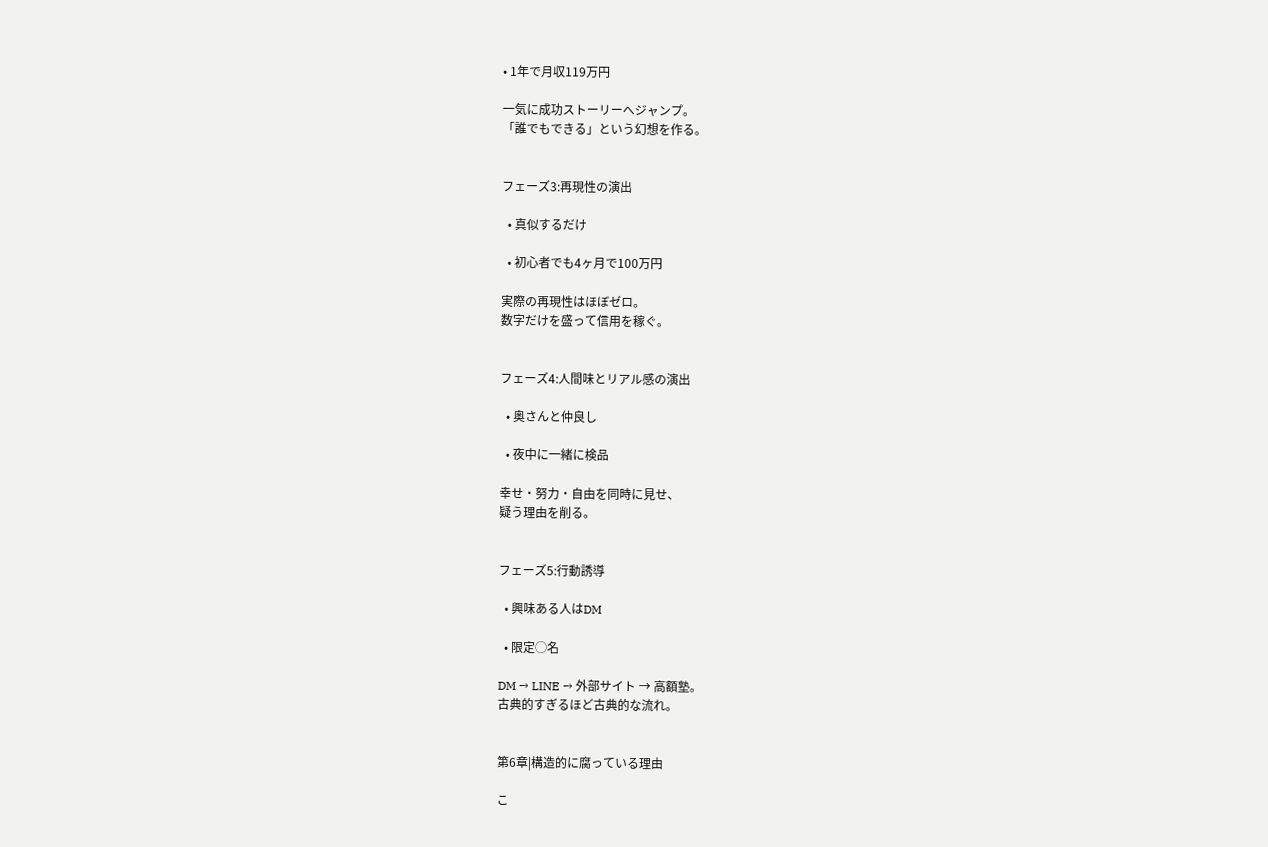• 1年で月収119万円

一気に成功ストーリーへジャンプ。
「誰でもできる」という幻想を作る。


フェーズ3:再現性の演出

  • 真似するだけ

  • 初心者でも4ヶ月で100万円

実際の再現性はほぼゼロ。
数字だけを盛って信用を稼ぐ。


フェーズ4:人間味とリアル感の演出

  • 奥さんと仲良し

  • 夜中に一緒に検品

幸せ・努力・自由を同時に見せ、
疑う理由を削る。


フェーズ5:行動誘導

  • 興味ある人はDM

  • 限定◯名

DM → LINE → 外部サイト → 高額塾。
古典的すぎるほど古典的な流れ。


第6章|構造的に腐っている理由

こ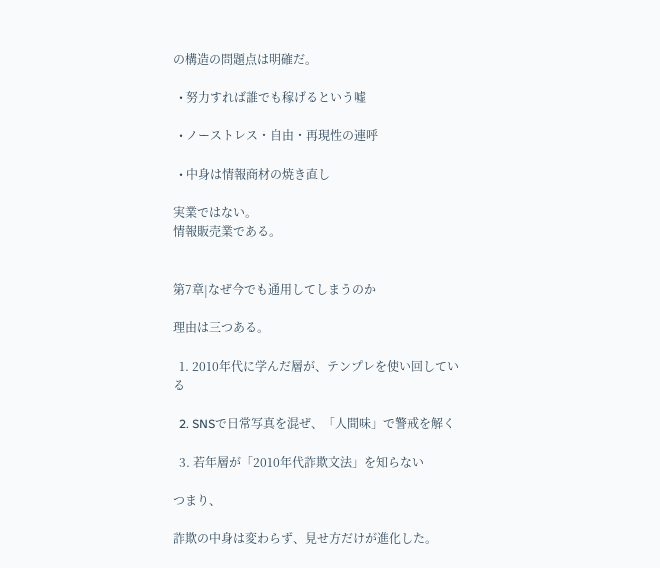の構造の問題点は明確だ。

  • 努力すれば誰でも稼げるという嘘

  • ノーストレス・自由・再現性の連呼

  • 中身は情報商材の焼き直し

実業ではない。
情報販売業である。


第7章|なぜ今でも通用してしまうのか

理由は三つある。

  1. 2010年代に学んだ層が、テンプレを使い回している

  2. SNSで日常写真を混ぜ、「人間味」で警戒を解く

  3. 若年層が「2010年代詐欺文法」を知らない

つまり、

詐欺の中身は変わらず、見せ方だけが進化した。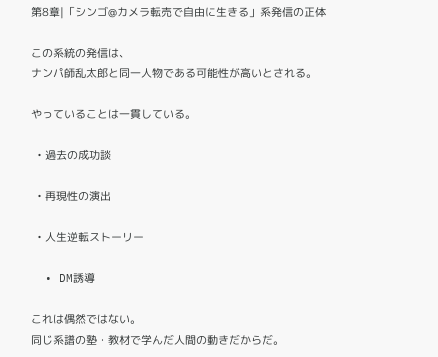第8章|「シンゴ@カメラ転売で自由に生きる」系発信の正体

この系統の発信は、
ナンパ師乱太郎と同一人物である可能性が高いとされる。

やっていることは一貫している。

  • 過去の成功談

  • 再現性の演出

  • 人生逆転ストーリー

  • DM誘導

これは偶然ではない。
同じ系譜の塾・教材で学んだ人間の動きだからだ。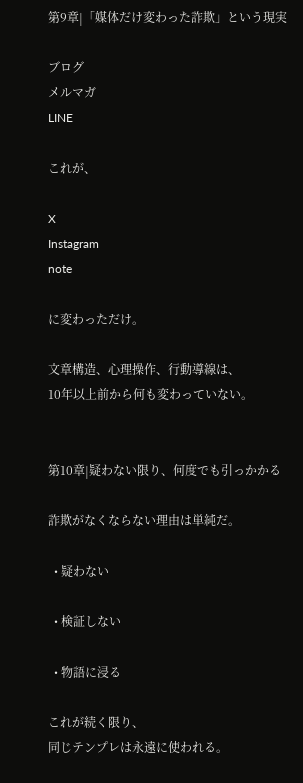第9章|「媒体だけ変わった詐欺」という現実

ブログ
メルマガ
LINE

これが、

X
Instagram
note

に変わっただけ。

文章構造、心理操作、行動導線は、
10年以上前から何も変わっていない。


第10章|疑わない限り、何度でも引っかかる

詐欺がなくならない理由は単純だ。

  • 疑わない

  • 検証しない

  • 物語に浸る

これが続く限り、
同じテンプレは永遠に使われる。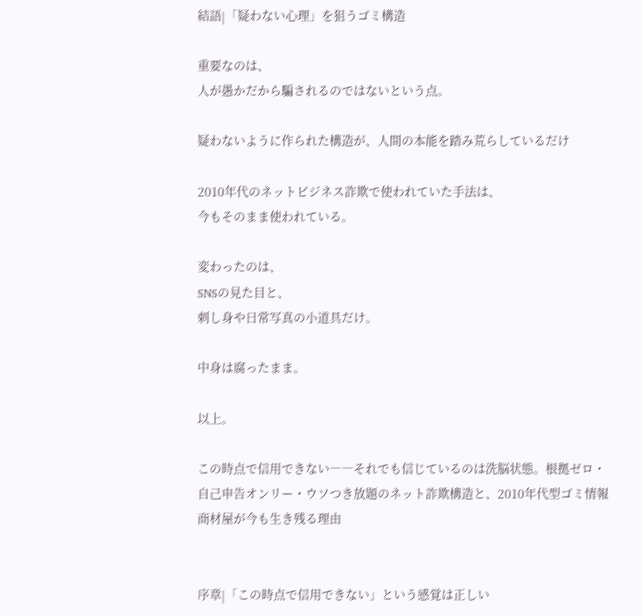結語|「疑わない心理」を狙うゴミ構造

重要なのは、
人が愚かだから騙されるのではないという点。

疑わないように作られた構造が、人間の本能を踏み荒らしているだけ

2010年代のネットビジネス詐欺で使われていた手法は、
今もそのまま使われている。

変わったのは、
SNSの見た目と、
刺し身や日常写真の小道具だけ。

中身は腐ったまま。

以上。

この時点で信用できない――それでも信じているのは洗脳状態。根拠ゼロ・自己申告オンリー・ウソつき放題のネット詐欺構造と、2010年代型ゴミ情報商材屋が今も生き残る理由


序章|「この時点で信用できない」という感覚は正しい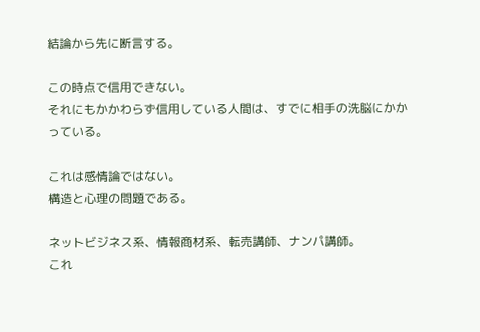結論から先に断言する。

この時点で信用できない。
それにもかかわらず信用している人間は、すでに相手の洗脳にかかっている。

これは感情論ではない。
構造と心理の問題である。

ネットビジネス系、情報商材系、転売講師、ナンパ講師。
これ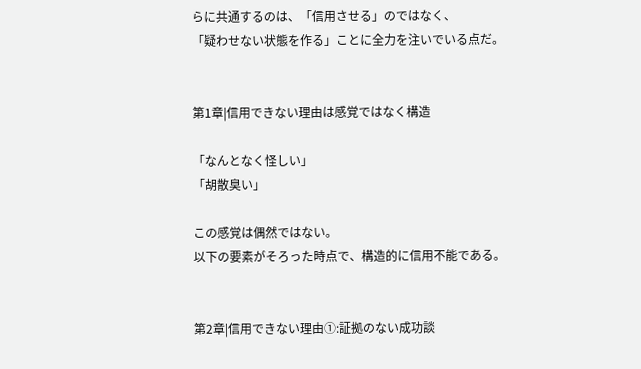らに共通するのは、「信用させる」のではなく、
「疑わせない状態を作る」ことに全力を注いでいる点だ。


第1章|信用できない理由は感覚ではなく構造

「なんとなく怪しい」
「胡散臭い」

この感覚は偶然ではない。
以下の要素がそろった時点で、構造的に信用不能である。


第2章|信用できない理由①:証拠のない成功談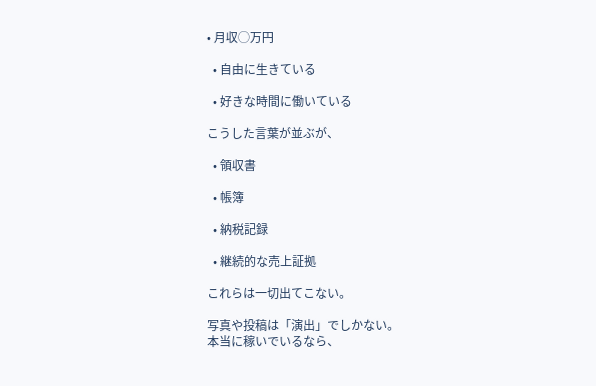• 月収◯万円

  • 自由に生きている

  • 好きな時間に働いている

こうした言葉が並ぶが、

  • 領収書

  • 帳簿

  • 納税記録

  • 継続的な売上証拠

これらは一切出てこない。

写真や投稿は「演出」でしかない。
本当に稼いでいるなら、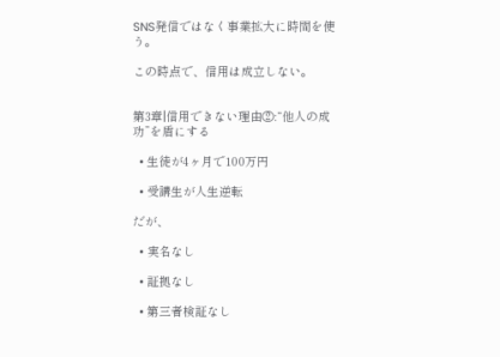SNS発信ではなく事業拡大に時間を使う。

この時点で、信用は成立しない。


第3章|信用できない理由②:“他人の成功”を盾にする

  • 生徒が4ヶ月で100万円

  • 受講生が人生逆転

だが、

  • 実名なし

  • 証拠なし

  • 第三者検証なし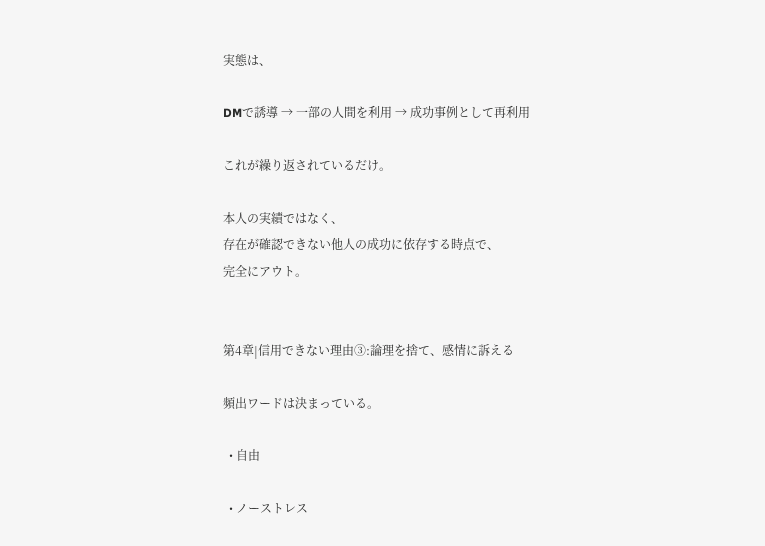実態は、

DMで誘導 → 一部の人間を利用 → 成功事例として再利用

これが繰り返されているだけ。

本人の実績ではなく、
存在が確認できない他人の成功に依存する時点で、
完全にアウト。


第4章|信用できない理由③:論理を捨て、感情に訴える

頻出ワードは決まっている。

  • 自由

  • ノーストレス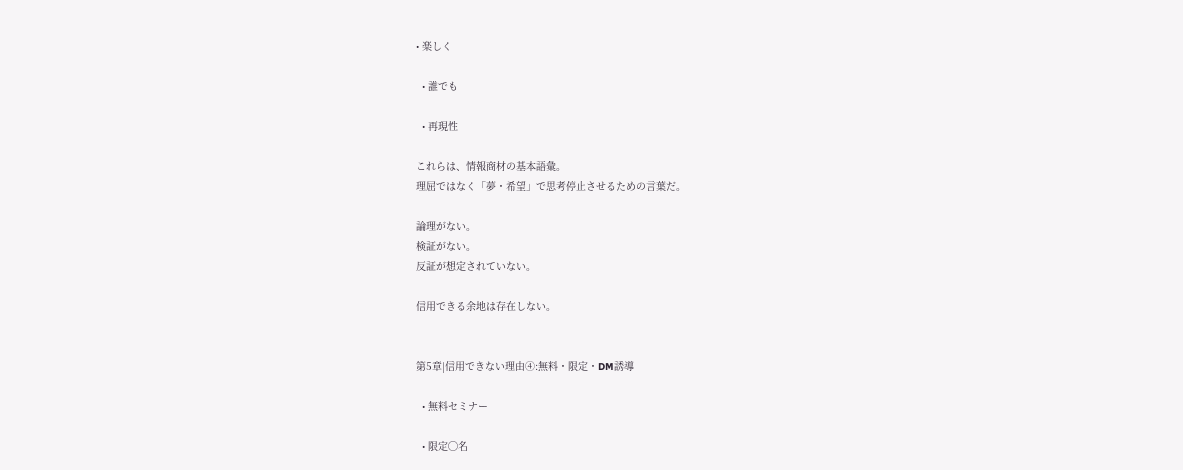• 楽しく

  • 誰でも

  • 再現性

これらは、情報商材の基本語彙。
理屈ではなく「夢・希望」で思考停止させるための言葉だ。

論理がない。
検証がない。
反証が想定されていない。

信用できる余地は存在しない。


第5章|信用できない理由④:無料・限定・DM誘導

  • 無料セミナー

  • 限定◯名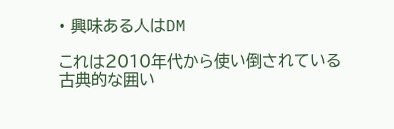• 興味ある人はDM

これは2010年代から使い倒されている
古典的な囲い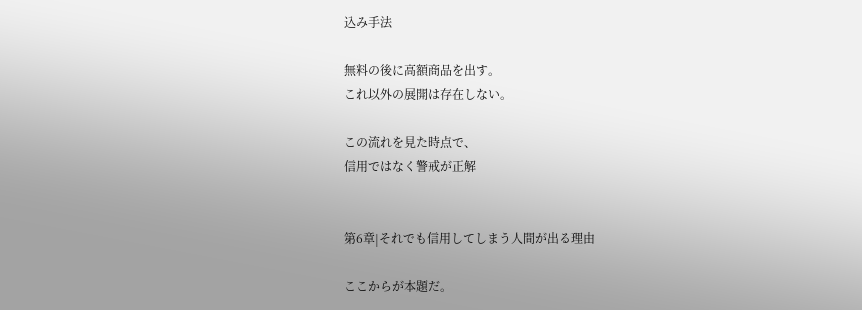込み手法

無料の後に高額商品を出す。
これ以外の展開は存在しない。

この流れを見た時点で、
信用ではなく警戒が正解


第6章|それでも信用してしまう人間が出る理由

ここからが本題だ。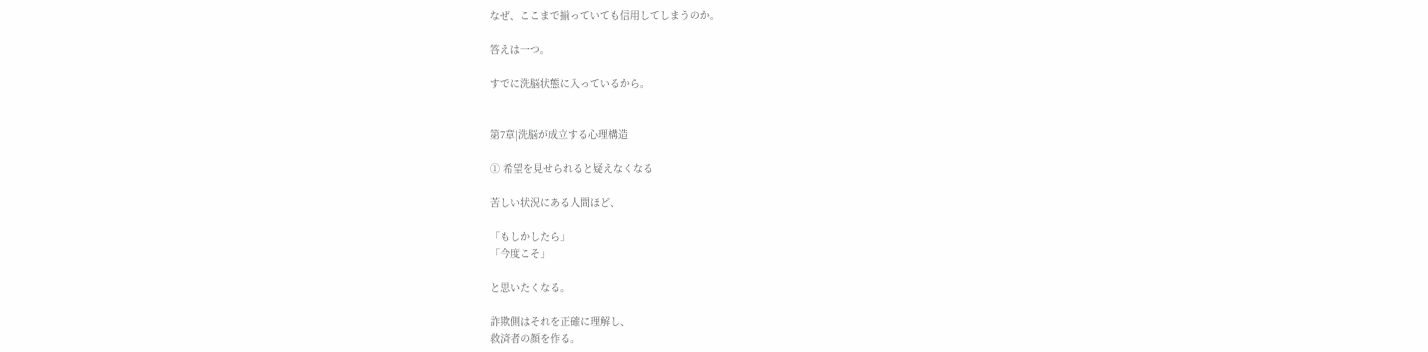なぜ、ここまで揃っていても信用してしまうのか。

答えは一つ。

すでに洗脳状態に入っているから。


第7章|洗脳が成立する心理構造

① 希望を見せられると疑えなくなる

苦しい状況にある人間ほど、

「もしかしたら」
「今度こそ」

と思いたくなる。

詐欺側はそれを正確に理解し、
救済者の顔を作る。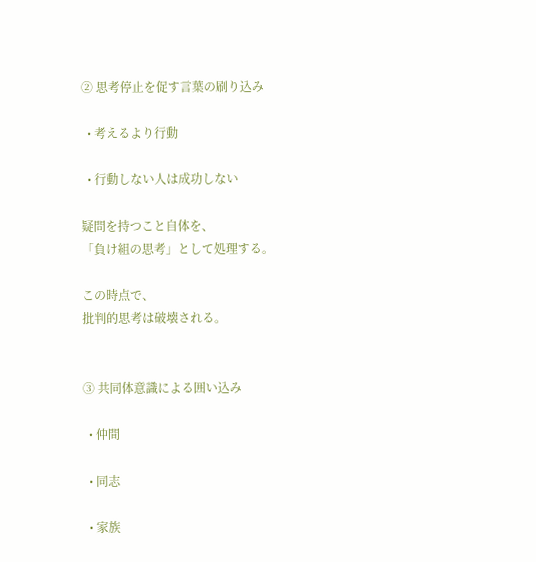② 思考停止を促す言葉の刷り込み

  • 考えるより行動

  • 行動しない人は成功しない

疑問を持つこと自体を、
「負け組の思考」として処理する。

この時点で、
批判的思考は破壊される。


③ 共同体意識による囲い込み

  • 仲間

  • 同志

  • 家族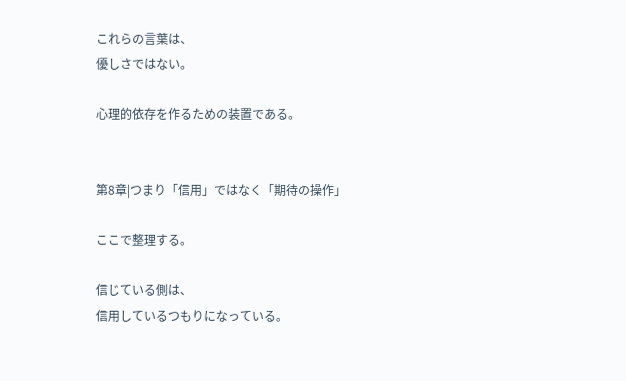これらの言葉は、
優しさではない。

心理的依存を作るための装置である。


第8章|つまり「信用」ではなく「期待の操作」

ここで整理する。

信じている側は、
信用しているつもりになっている。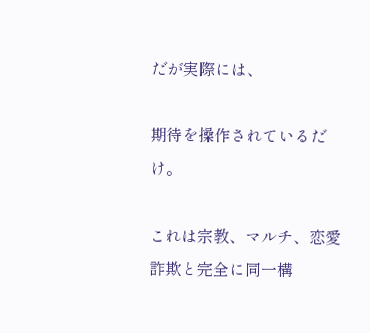だが実際には、

期待を操作されているだけ。

これは宗教、マルチ、恋愛詐欺と完全に同一構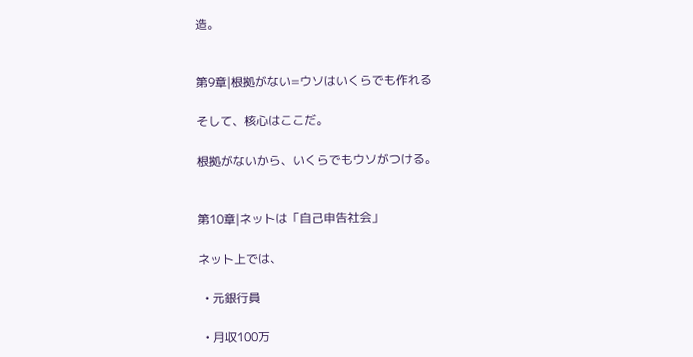造。


第9章|根拠がない=ウソはいくらでも作れる

そして、核心はここだ。

根拠がないから、いくらでもウソがつける。


第10章|ネットは「自己申告社会」

ネット上では、

  • 元銀行員

  • 月収100万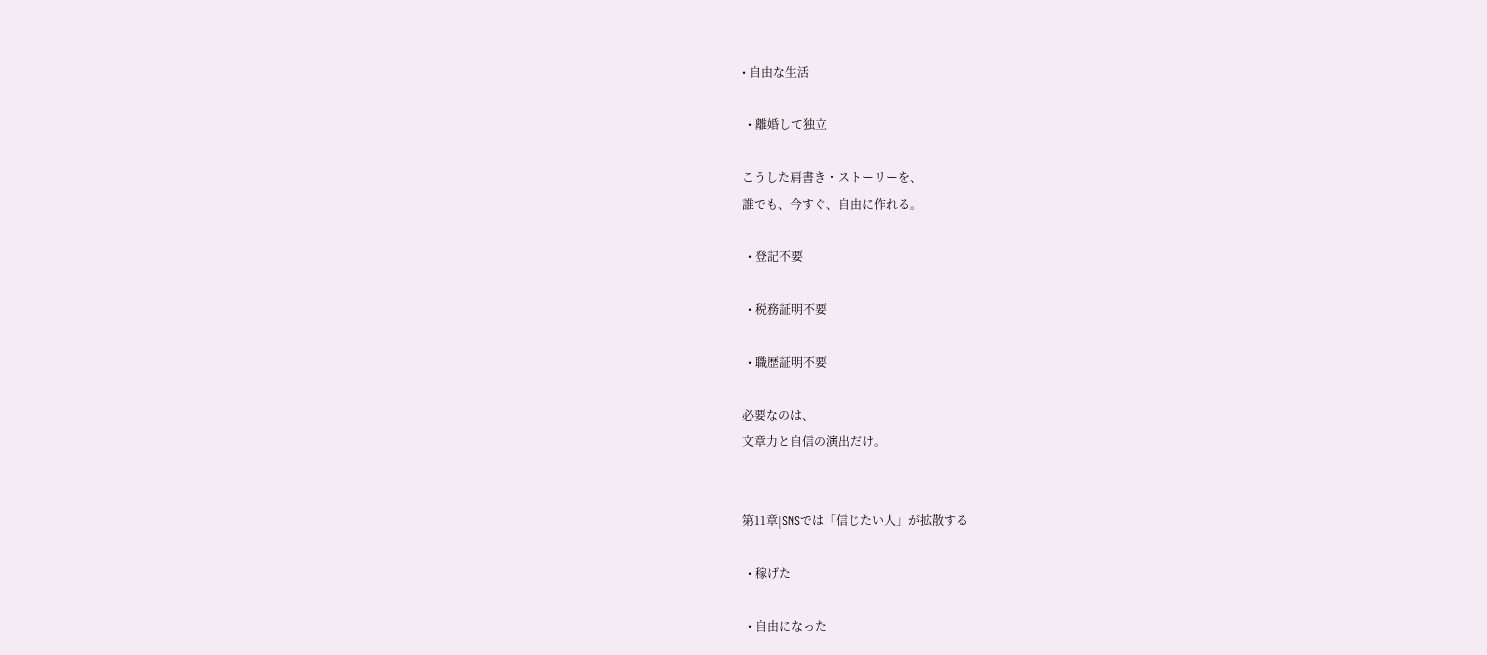• 自由な生活

  • 離婚して独立

こうした肩書き・ストーリーを、
誰でも、今すぐ、自由に作れる。

  • 登記不要

  • 税務証明不要

  • 職歴証明不要

必要なのは、
文章力と自信の演出だけ。


第11章|SNSでは「信じたい人」が拡散する

  • 稼げた

  • 自由になった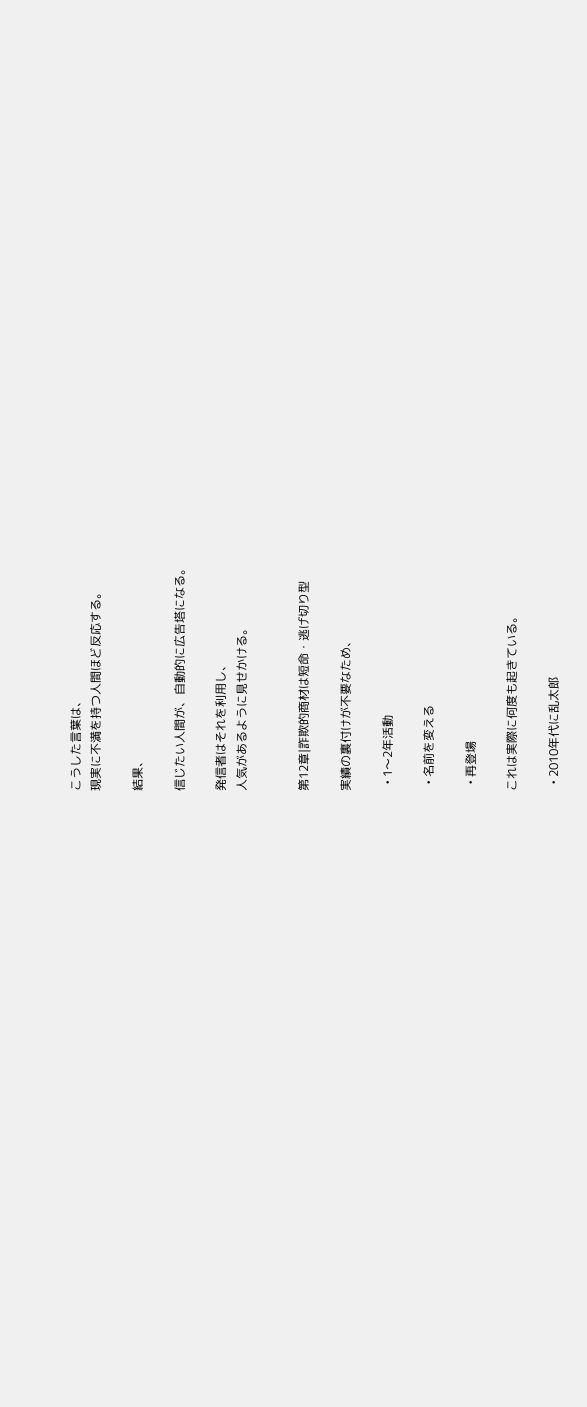こうした言葉は、
現実に不満を持つ人間ほど反応する。

結果、

信じたい人間が、自動的に広告塔になる。

発信者はそれを利用し、
人気があるように見せかける。


第12章|詐欺的商材は短命・逃げ切り型

実績の裏付けが不要なため、

  • 1〜2年活動

  • 名前を変える

  • 再登場

これは実際に何度も起きている。

  • 2010年代に乱太郎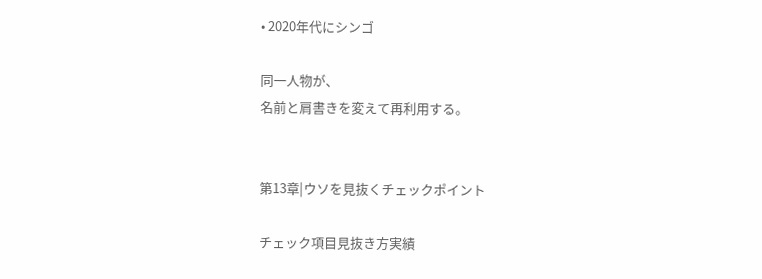• 2020年代にシンゴ

同一人物が、
名前と肩書きを変えて再利用する。


第13章|ウソを見抜くチェックポイント

チェック項目見抜き方実績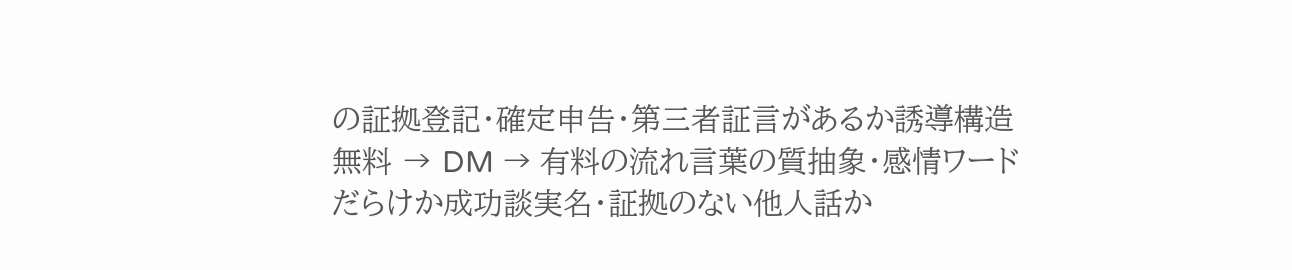の証拠登記・確定申告・第三者証言があるか誘導構造無料 → DM → 有料の流れ言葉の質抽象・感情ワードだらけか成功談実名・証拠のない他人話か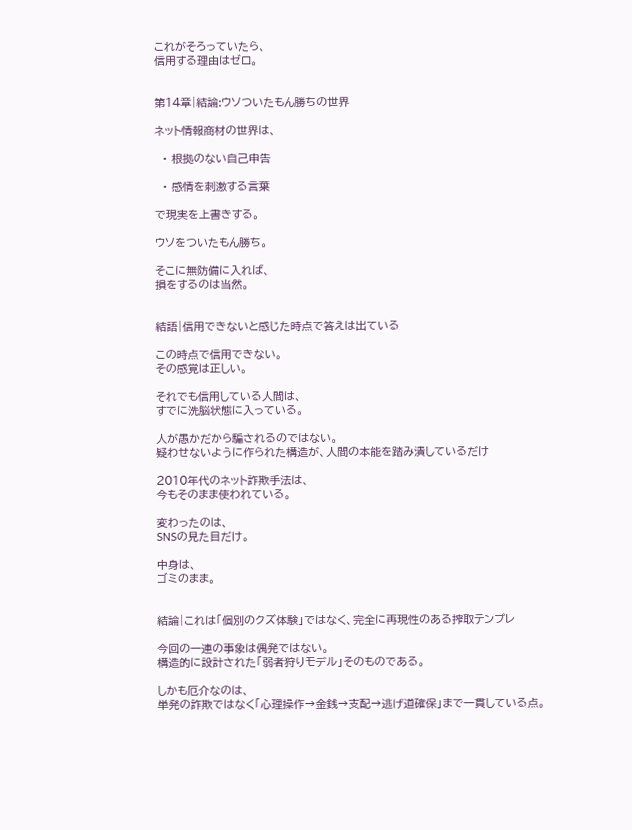これがそろっていたら、
信用する理由はゼロ。


第14章|結論:ウソついたもん勝ちの世界

ネット情報商材の世界は、

  • 根拠のない自己申告

  • 感情を刺激する言葉

で現実を上書きする。

ウソをついたもん勝ち。

そこに無防備に入れば、
損をするのは当然。


結語|信用できないと感じた時点で答えは出ている

この時点で信用できない。
その感覚は正しい。

それでも信用している人間は、
すでに洗脳状態に入っている。

人が愚かだから騙されるのではない。
疑わせないように作られた構造が、人間の本能を踏み潰しているだけ

2010年代のネット詐欺手法は、
今もそのまま使われている。

変わったのは、
SNSの見た目だけ。

中身は、
ゴミのまま。


結論|これは「個別のクズ体験」ではなく、完全に再現性のある搾取テンプレ

今回の一連の事象は偶発ではない。
構造的に設計された「弱者狩りモデル」そのものである。

しかも厄介なのは、
単発の詐欺ではなく「心理操作→金銭→支配→逃げ道確保」まで一貫している点。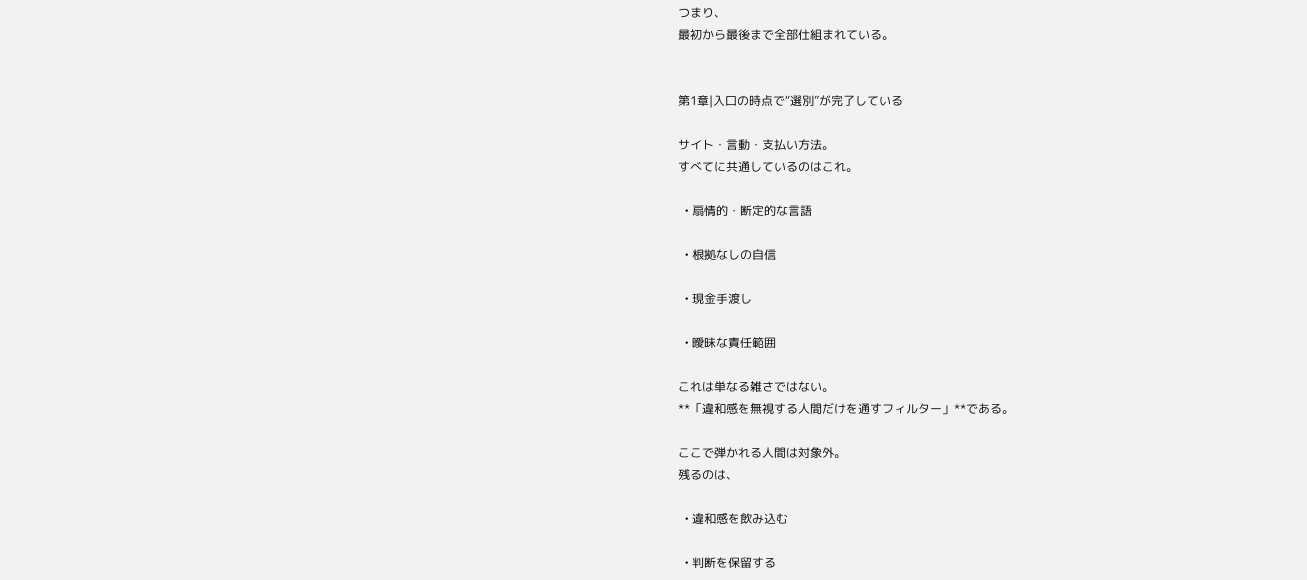つまり、
最初から最後まで全部仕組まれている。


第1章|入口の時点で“選別”が完了している

サイト・言動・支払い方法。
すべてに共通しているのはこれ。

  • 扇情的・断定的な言語

  • 根拠なしの自信

  • 現金手渡し

  • 曖昧な責任範囲

これは単なる雑さではない。
**「違和感を無視する人間だけを通すフィルター」**である。

ここで弾かれる人間は対象外。
残るのは、

  • 違和感を飲み込む

  • 判断を保留する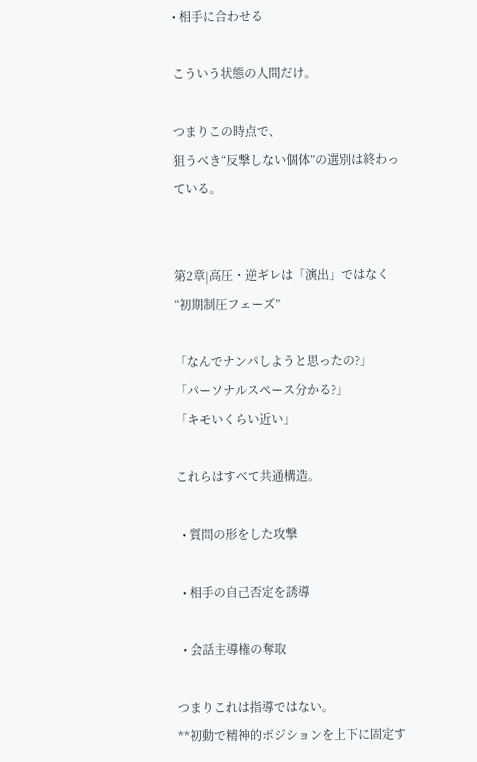• 相手に合わせる

こういう状態の人間だけ。

つまりこの時点で、
狙うべき“反撃しない個体”の選別は終わっている。


第2章|高圧・逆ギレは「演出」ではなく“初期制圧フェーズ”

「なんでナンパしようと思ったの?」
「パーソナルスペース分かる?」
「キモいくらい近い」

これらはすべて共通構造。

  • 質問の形をした攻撃

  • 相手の自己否定を誘導

  • 会話主導権の奪取

つまりこれは指導ではない。
**初動で精神的ポジションを上下に固定す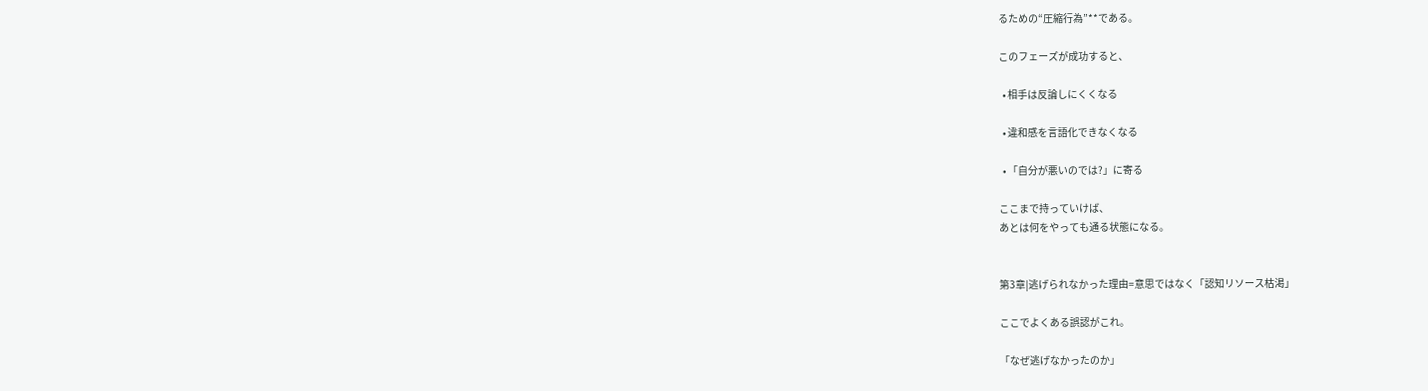るための“圧縮行為”**である。

このフェーズが成功すると、

  • 相手は反論しにくくなる

  • 違和感を言語化できなくなる

  • 「自分が悪いのでは?」に寄る

ここまで持っていけば、
あとは何をやっても通る状態になる。


第3章|逃げられなかった理由=意思ではなく「認知リソース枯渇」

ここでよくある誤認がこれ。

「なぜ逃げなかったのか」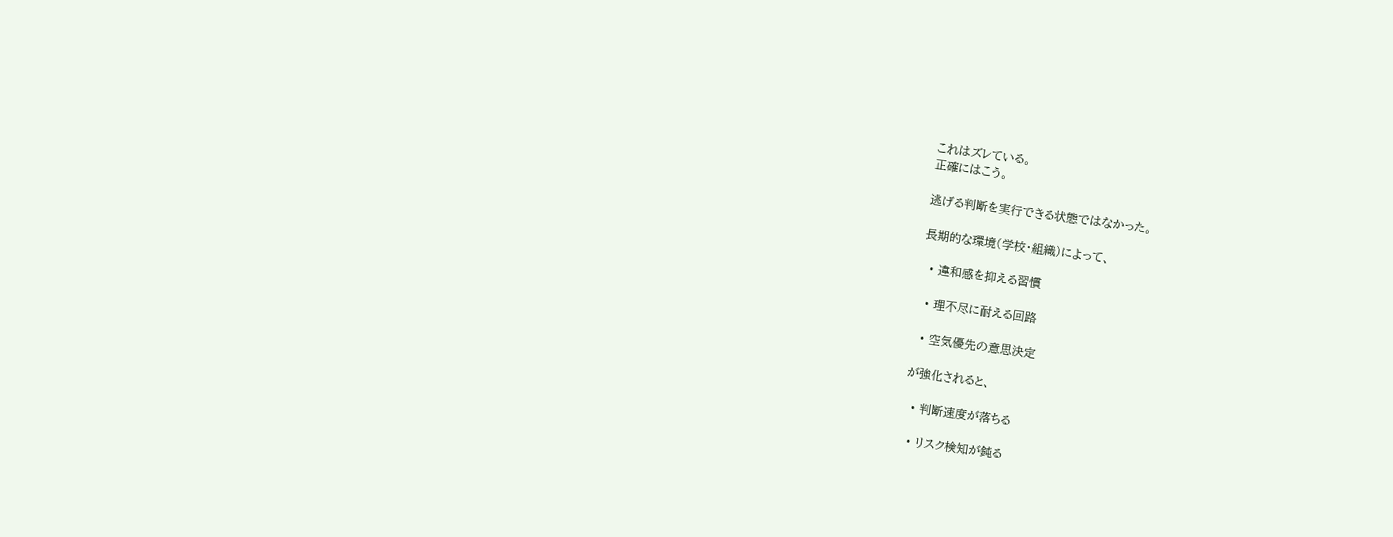これはズレている。
正確にはこう。

逃げる判断を実行できる状態ではなかった。

長期的な環境(学校・組織)によって、

  • 違和感を抑える習慣

  • 理不尽に耐える回路

  • 空気優先の意思決定

が強化されると、

  • 判断速度が落ちる

  • リスク検知が鈍る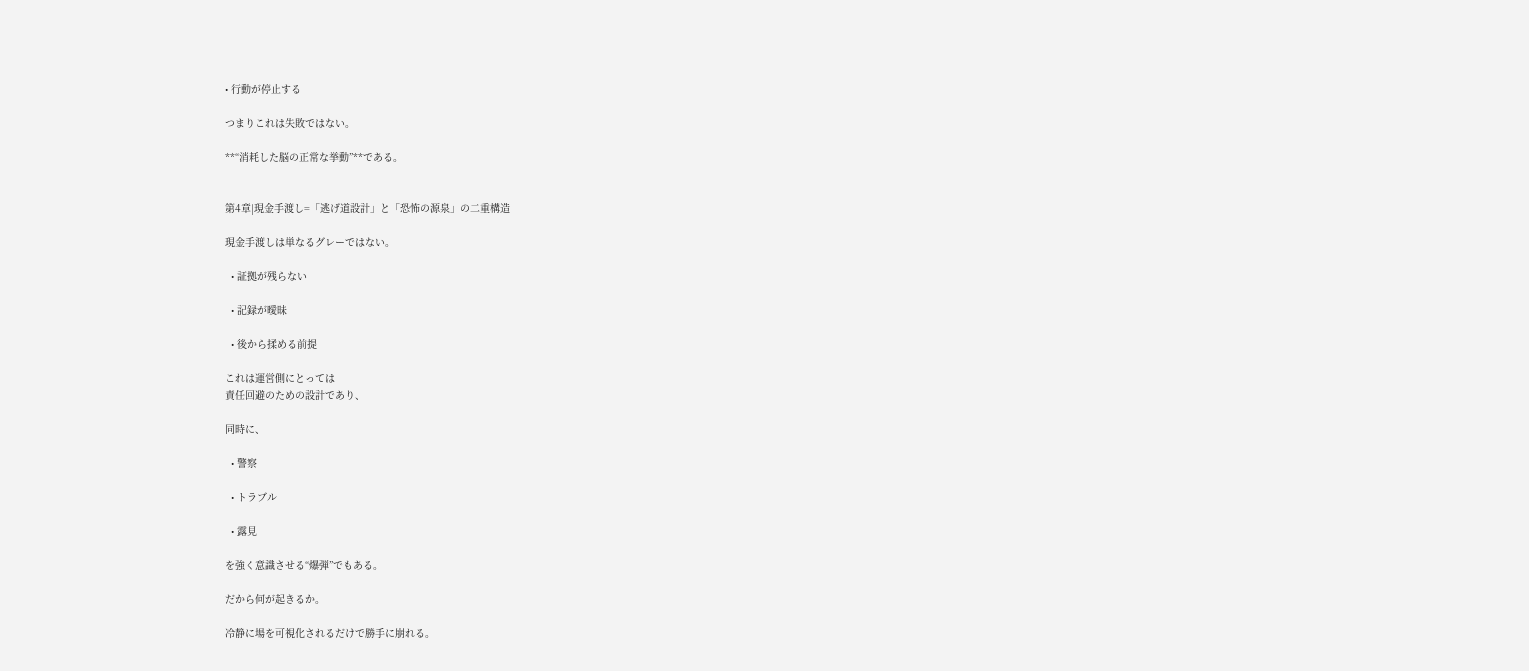• 行動が停止する

つまりこれは失敗ではない。

**“消耗した脳の正常な挙動”**である。


第4章|現金手渡し=「逃げ道設計」と「恐怖の源泉」の二重構造

現金手渡しは単なるグレーではない。

  • 証拠が残らない

  • 記録が曖昧

  • 後から揉める前提

これは運営側にとっては
責任回避のための設計であり、

同時に、

  • 警察

  • トラブル

  • 露見

を強く意識させる“爆弾”でもある。

だから何が起きるか。

冷静に場を可視化されるだけで勝手に崩れる。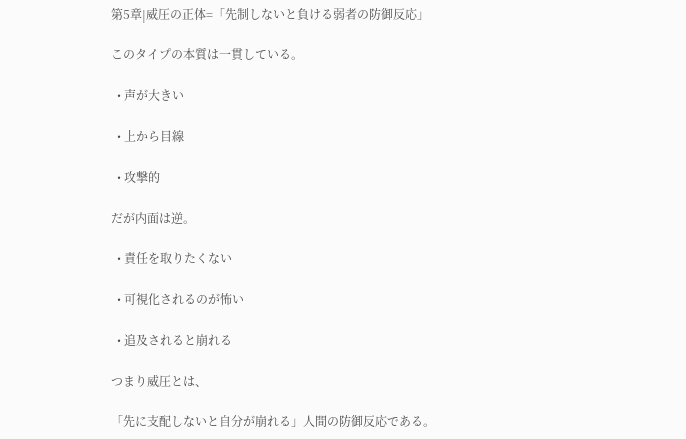第5章|威圧の正体=「先制しないと負ける弱者の防御反応」

このタイプの本質は一貫している。

  • 声が大きい

  • 上から目線

  • 攻撃的

だが内面は逆。

  • 責任を取りたくない

  • 可視化されるのが怖い

  • 追及されると崩れる

つまり威圧とは、

「先に支配しないと自分が崩れる」人間の防御反応である。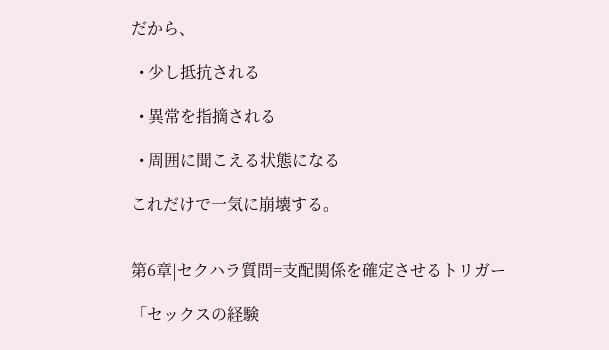だから、

  • 少し抵抗される

  • 異常を指摘される

  • 周囲に聞こえる状態になる

これだけで一気に崩壊する。


第6章|セクハラ質問=支配関係を確定させるトリガー

「セックスの経験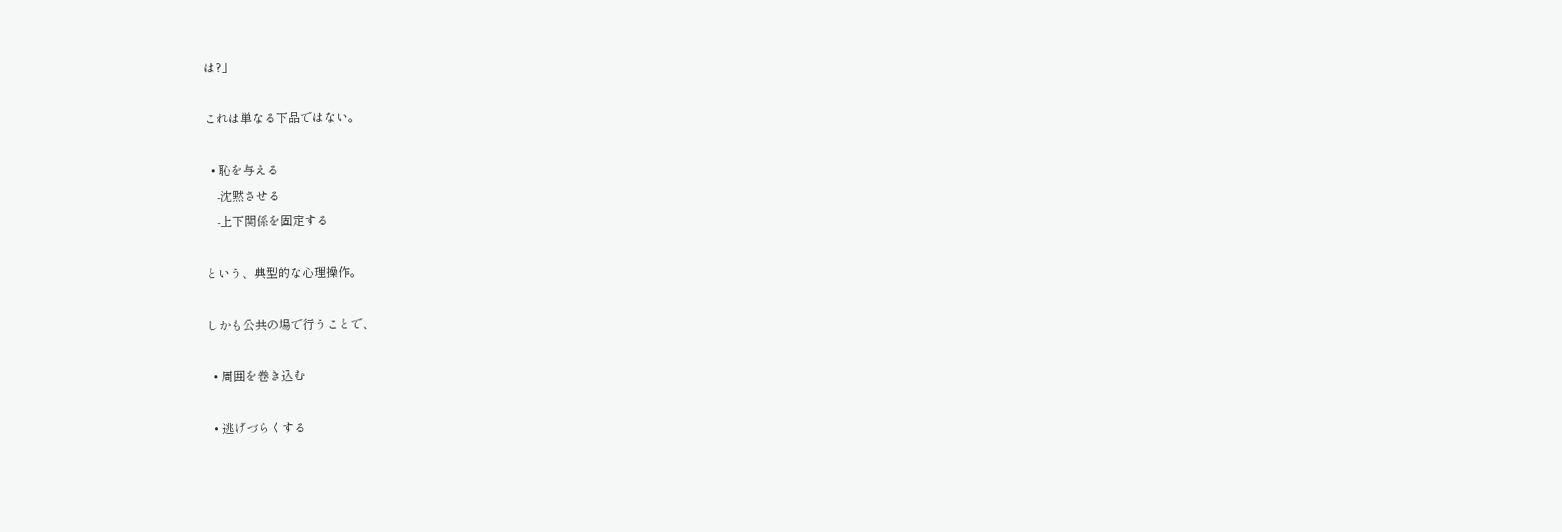は?」

これは単なる下品ではない。

  • 恥を与える
    -沈黙させる
    -上下関係を固定する

という、典型的な心理操作。

しかも公共の場で行うことで、

  • 周囲を巻き込む

  • 逃げづらくする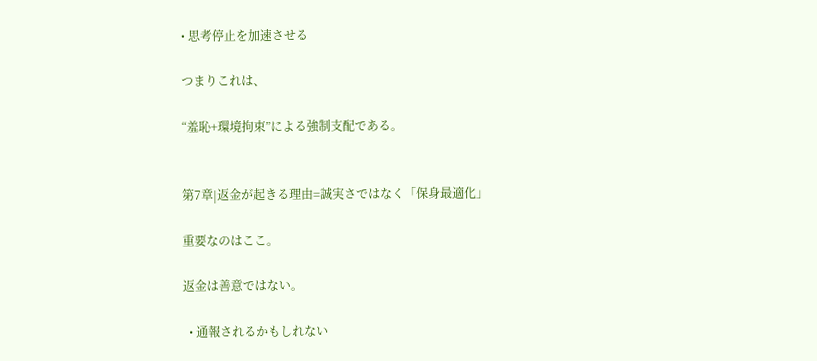• 思考停止を加速させる

つまりこれは、

“羞恥+環境拘束”による強制支配である。


第7章|返金が起きる理由=誠実さではなく「保身最適化」

重要なのはここ。

返金は善意ではない。

  • 通報されるかもしれない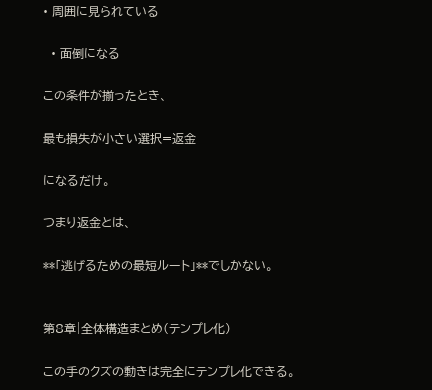• 周囲に見られている

  • 面倒になる

この条件が揃ったとき、

最も損失が小さい選択=返金

になるだけ。

つまり返金とは、

**「逃げるための最短ルート」**でしかない。


第8章|全体構造まとめ(テンプレ化)

この手のクズの動きは完全にテンプレ化できる。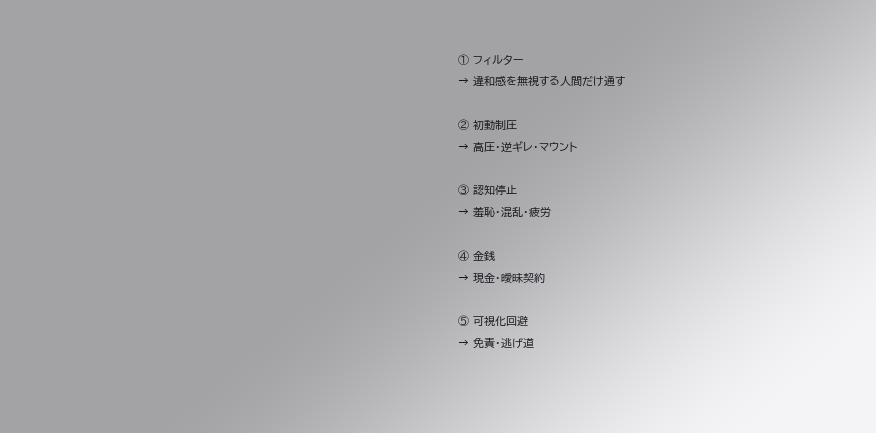① フィルター
→ 違和感を無視する人間だけ通す

② 初動制圧
→ 高圧・逆ギレ・マウント

③ 認知停止
→ 羞恥・混乱・疲労

④ 金銭
→ 現金・曖昧契約

⑤ 可視化回避
→ 免責・逃げ道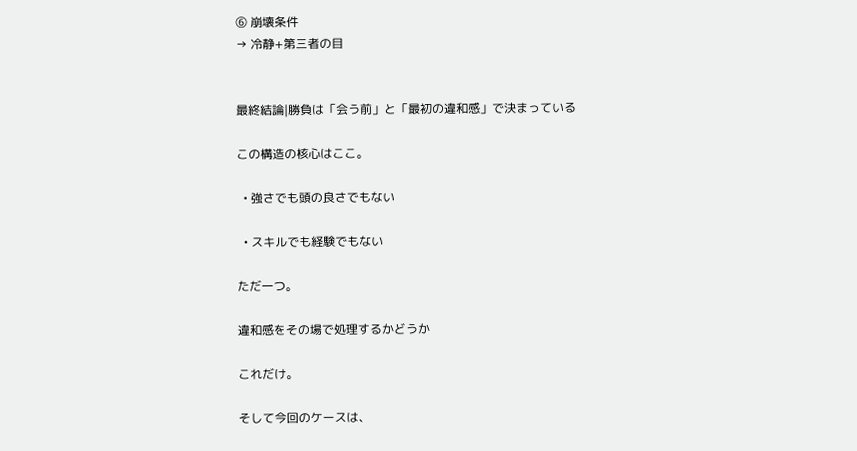⑥ 崩壊条件
→ 冷静+第三者の目


最終結論|勝負は「会う前」と「最初の違和感」で決まっている

この構造の核心はここ。

  • 強さでも頭の良さでもない

  • スキルでも経験でもない

ただ一つ。

違和感をその場で処理するかどうか

これだけ。

そして今回のケースは、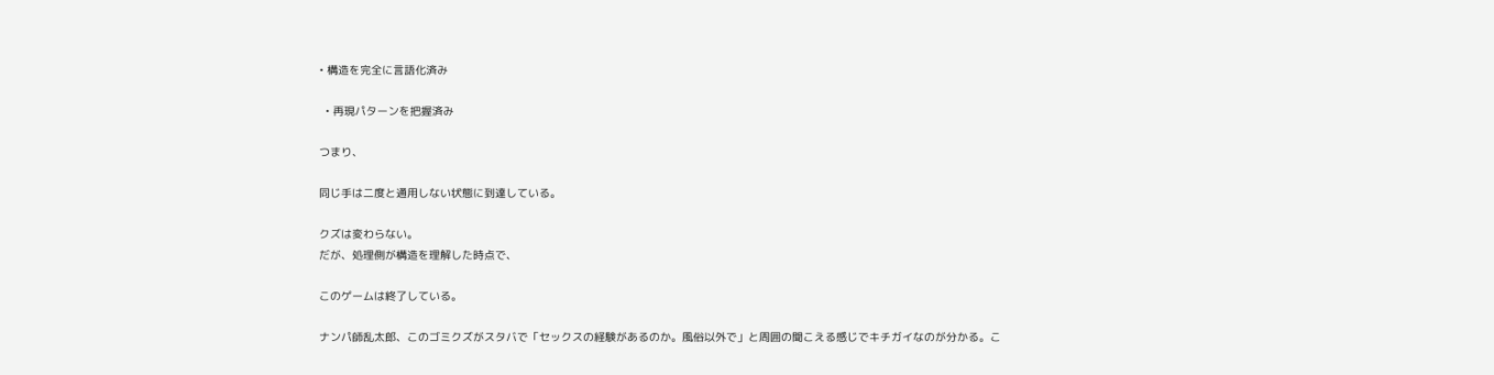• 構造を完全に言語化済み

  • 再現パターンを把握済み

つまり、

同じ手は二度と通用しない状態に到達している。

クズは変わらない。
だが、処理側が構造を理解した時点で、

このゲームは終了している。

ナンパ師乱太郎、このゴミクズがスタバで「セックスの経験があるのか。風俗以外で」と周囲の聞こえる感じでキチガイなのが分かる。こ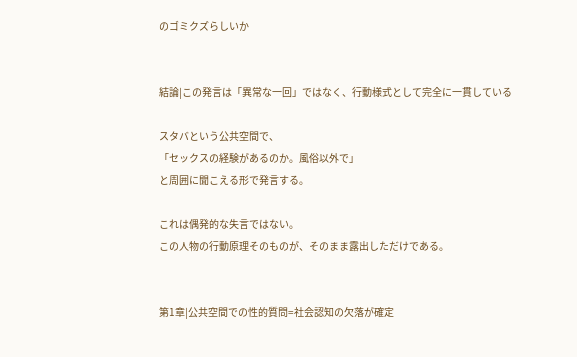のゴミクズらしいか


結論|この発言は「異常な一回」ではなく、行動様式として完全に一貫している

スタバという公共空間で、
「セックスの経験があるのか。風俗以外で」
と周囲に聞こえる形で発言する。

これは偶発的な失言ではない。
この人物の行動原理そのものが、そのまま露出しただけである。


第1章|公共空間での性的質問=社会認知の欠落が確定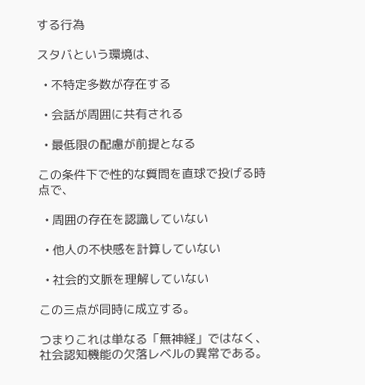する行為

スタバという環境は、

  • 不特定多数が存在する

  • 会話が周囲に共有される

  • 最低限の配慮が前提となる

この条件下で性的な質問を直球で投げる時点で、

  • 周囲の存在を認識していない

  • 他人の不快感を計算していない

  • 社会的文脈を理解していない

この三点が同時に成立する。

つまりこれは単なる「無神経」ではなく、
社会認知機能の欠落レベルの異常である。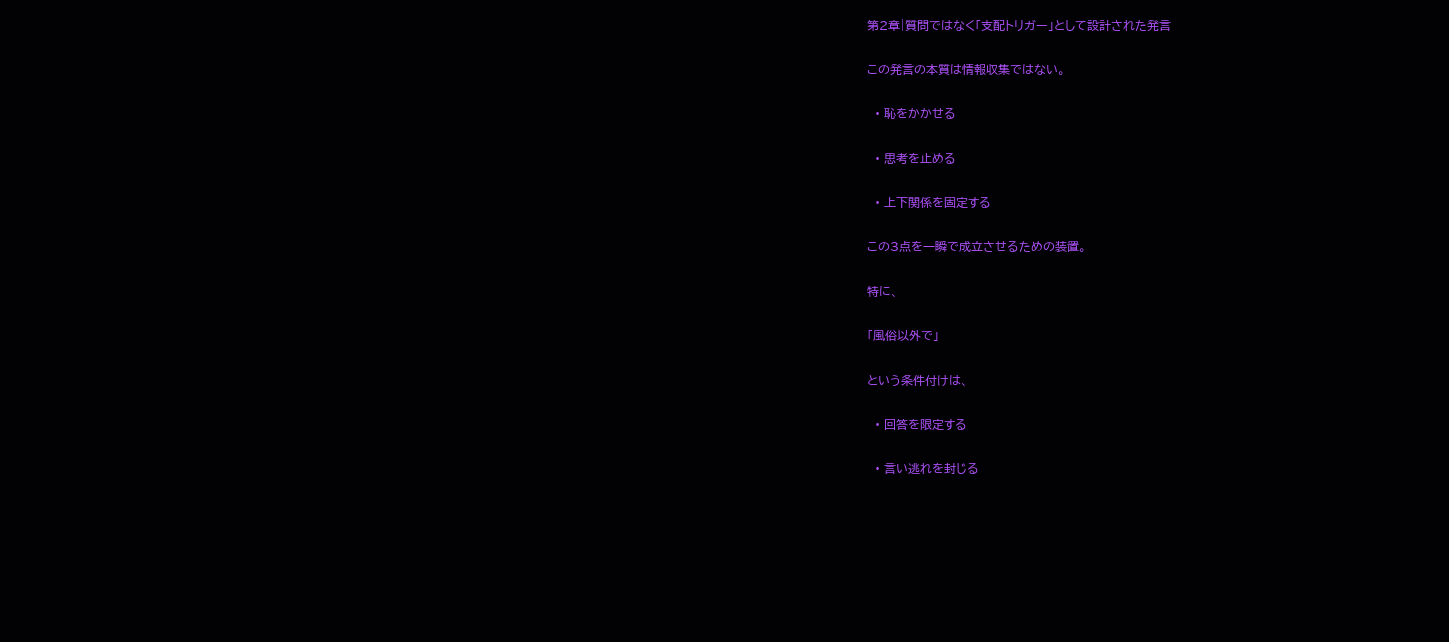第2章|質問ではなく「支配トリガー」として設計された発言

この発言の本質は情報収集ではない。

  • 恥をかかせる

  • 思考を止める

  • 上下関係を固定する

この3点を一瞬で成立させるための装置。

特に、

「風俗以外で」

という条件付けは、

  • 回答を限定する

  • 言い逃れを封じる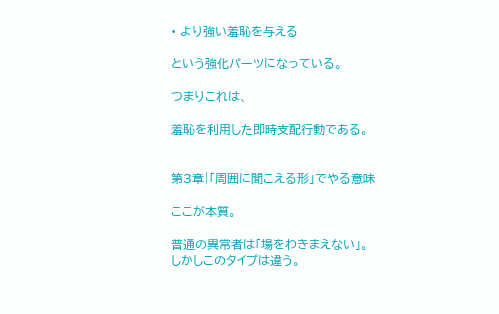• より強い羞恥を与える

という強化パーツになっている。

つまりこれは、

羞恥を利用した即時支配行動である。


第3章|「周囲に聞こえる形」でやる意味

ここが本質。

普通の異常者は「場をわきまえない」。
しかしこのタイプは違う。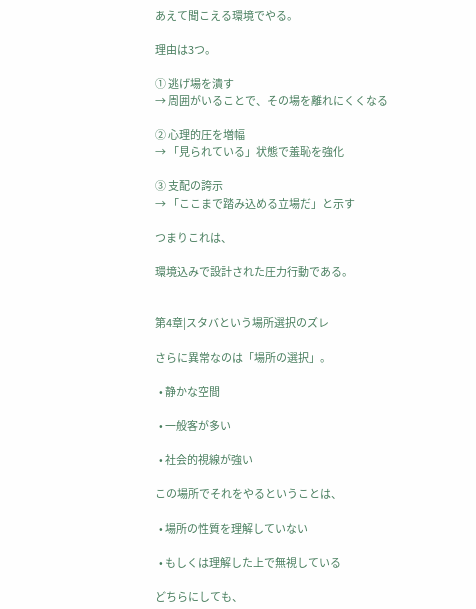あえて聞こえる環境でやる。

理由は3つ。

① 逃げ場を潰す
→ 周囲がいることで、その場を離れにくくなる

② 心理的圧を増幅
→ 「見られている」状態で羞恥を強化

③ 支配の誇示
→ 「ここまで踏み込める立場だ」と示す

つまりこれは、

環境込みで設計された圧力行動である。


第4章|スタバという場所選択のズレ

さらに異常なのは「場所の選択」。

  • 静かな空間

  • 一般客が多い

  • 社会的視線が強い

この場所でそれをやるということは、

  • 場所の性質を理解していない

  • もしくは理解した上で無視している

どちらにしても、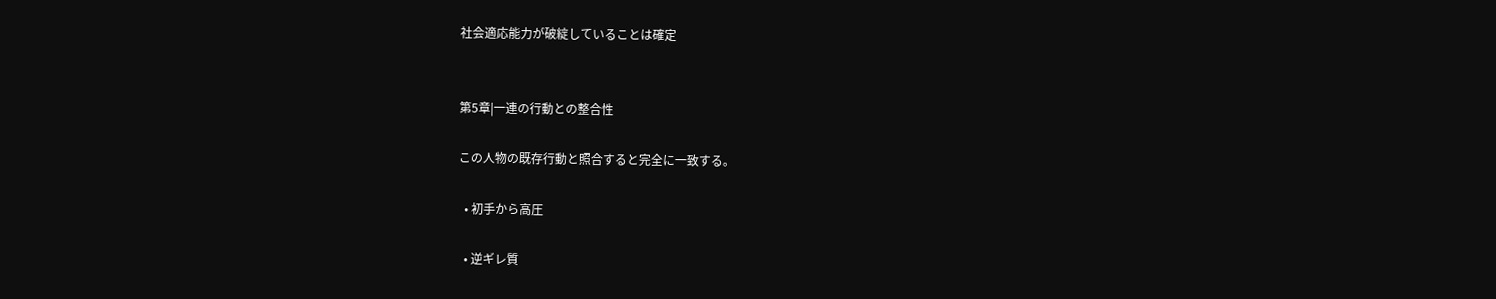社会適応能力が破綻していることは確定


第5章|一連の行動との整合性

この人物の既存行動と照合すると完全に一致する。

  • 初手から高圧

  • 逆ギレ質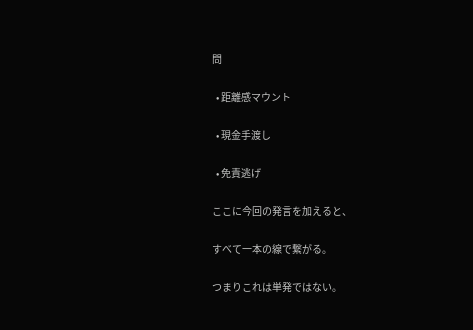問

  • 距離感マウント

  • 現金手渡し

  • 免責逃げ

ここに今回の発言を加えると、

すべて一本の線で繋がる。

つまりこれは単発ではない。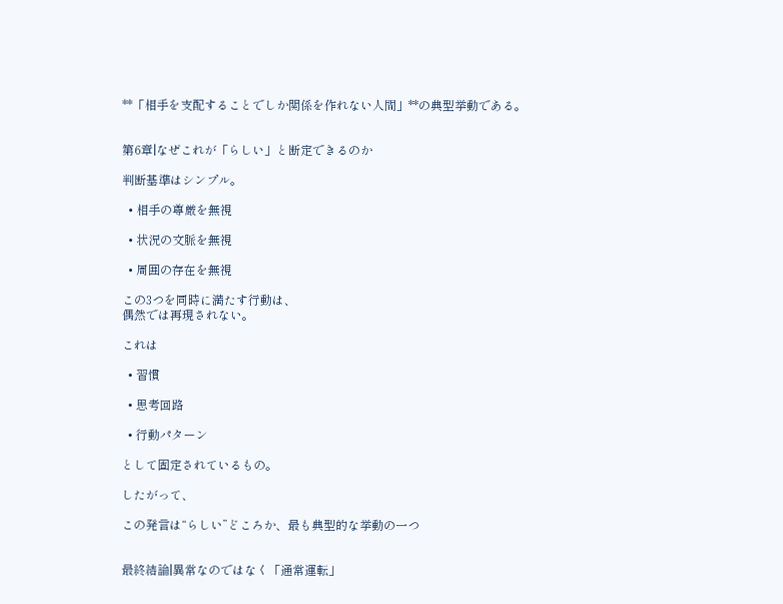**「相手を支配することでしか関係を作れない人間」**の典型挙動である。


第6章|なぜこれが「らしい」と断定できるのか

判断基準はシンプル。

  • 相手の尊厳を無視

  • 状況の文脈を無視

  • 周囲の存在を無視

この3つを同時に満たす行動は、
偶然では再現されない。

これは

  • 習慣

  • 思考回路

  • 行動パターン

として固定されているもの。

したがって、

この発言は“らしい”どころか、最も典型的な挙動の一つ


最終結論|異常なのではなく「通常運転」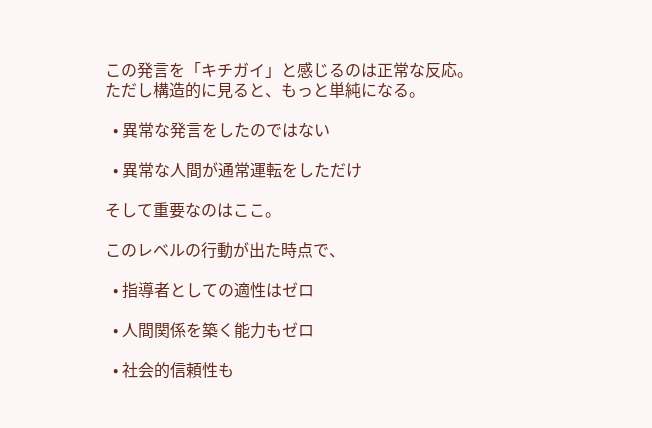この発言を「キチガイ」と感じるのは正常な反応。
ただし構造的に見ると、もっと単純になる。

  • 異常な発言をしたのではない

  • 異常な人間が通常運転をしただけ

そして重要なのはここ。

このレベルの行動が出た時点で、

  • 指導者としての適性はゼロ

  • 人間関係を築く能力もゼロ

  • 社会的信頼性も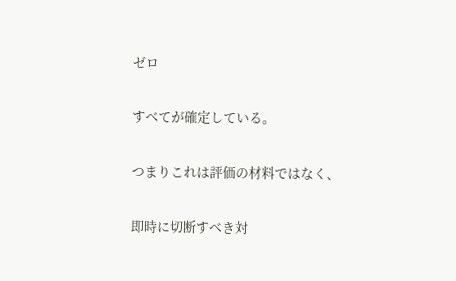ゼロ

すべてが確定している。

つまりこれは評価の材料ではなく、

即時に切断すべき対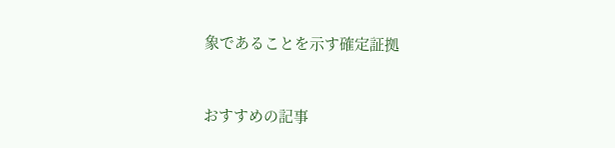象であることを示す確定証拠


おすすめの記事